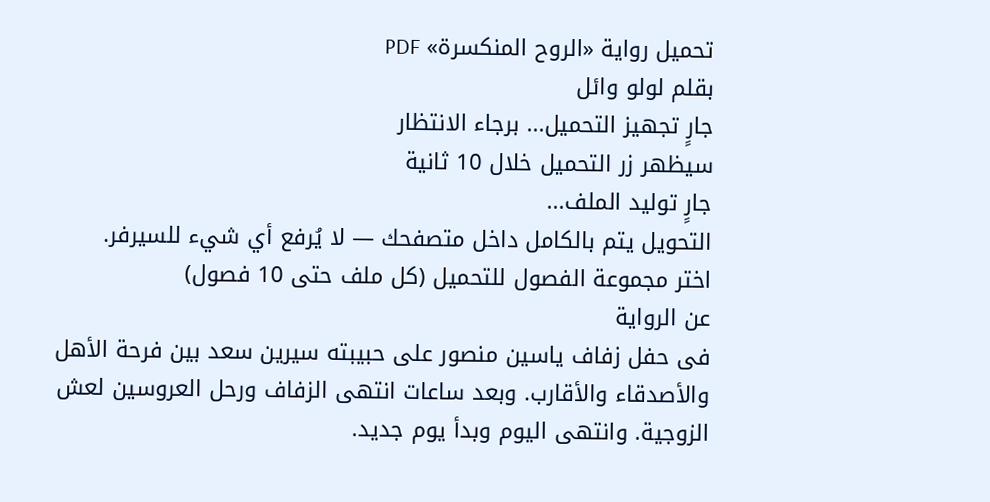تحميل رواية «الروح المنكسرة» PDF
بقلم لولو وائل
جارٍ تجهيز التحميل... برجاء الانتظار
سيظهر زر التحميل خلال 10 ثانية
جارٍ توليد الملف...
التحويل يتم بالكامل داخل متصفحك — لا يُرفع أي شيء للسيرفر.
اختر مجموعة الفصول للتحميل (كل ملف حتى 10 فصول)
عن الرواية
فى حفل زفاف ياسين منصور على حبيبته سيرين سعد بين فرحة الأهل والأصدقاء والأقارب. وبعد ساعات انتهى الزفاف ورحل العروسين لعش الزوجية. وانتهى اليوم وبدأ يوم جديد.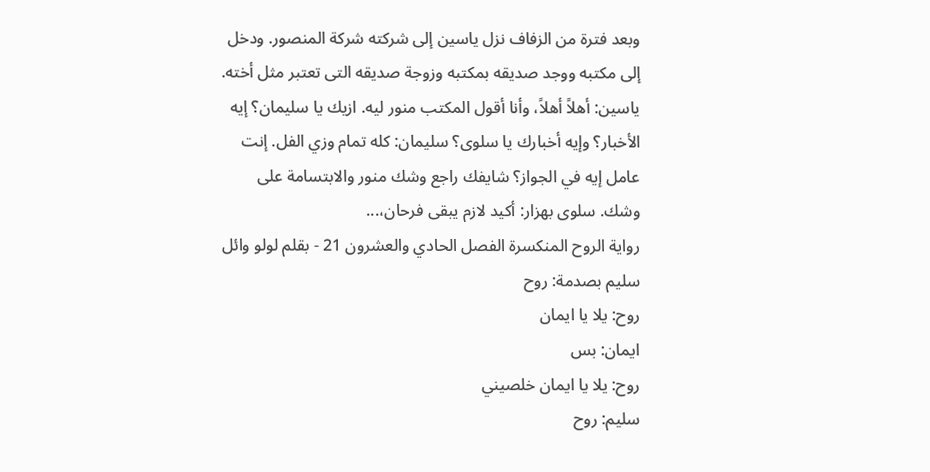وبعد فترة من الزفاف نزل ياسين إلى شركته شركة المنصور. ودخل إلى مكتبه ووجد صديقه بمكتبه وزوجة صديقه التى تعتبر مثل أخته. ياسين: أهلاً أهلاً، وأنا أقول المكتب منور ليه. ازيك يا سليمان؟ إيه الأخبار؟ وإيه أخبارك يا سلوى؟ سليمان: كله تمام وزي الفل. إنت عامل إيه في الجواز؟ شايفك راجع وشك منور والابتسامة على وشك. سلوى بهزار: أكيد لازم يبقى فرحان،...
رواية الروح المنكسرة الفصل الحادي والعشرون 21 - بقلم لولو وائل
سليم بصدمة: روح
روح: يلا يا ايمان
ايمان: بس
روح: يلا يا ايمان خلصيني
سليم: روح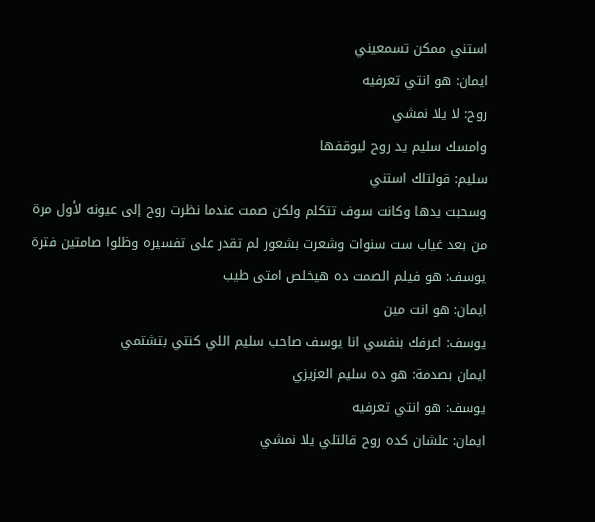استني ممكن تسمعيني
ايمان: هو انتي تعرفيه
روح: لا يلا نمشي
وامسك سليم يد روح ليوقفها
سليم: قولتلك استني
وسحبت يدها وكانت سوف تتكلم ولكن صمت عندما نظرت روح إلى عيونه لأول مرة من بعد غياب ست سنوات وشعرت بشعور لم تقدر على تفسيره وظلوا صامتين فترة
يوسف: هو فيلم الصمت ده هيخلص امتى طيب
ايمان: هو انت مين
يوسف: اعرفك بنفسي انا يوسف صاحب سليم اللي كنتي بتشتمي
ايمان بصدمة: هو ده سليم العزيزي
يوسف: هو انتي تعرفيه
ايمان: علشان كده روح قالتلي يلا نمشي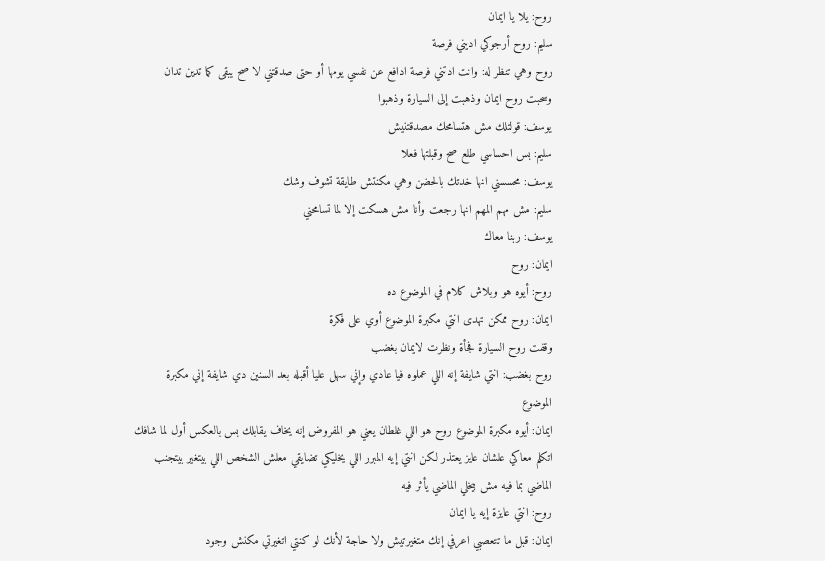روح: يلا يا ايمان
سليم: روح أرجوكي اديني فرصة
روح وهي تنظر له: وانت ادتني فرصة ادافع عن نفسي يومها أو حتى صدقتني لا صح يبقى كما تدين تدان
وسحبت روح ايمان وذهبت إلى السيارة وذهبوا
يوسف: قولتلك مش هتسامحك مصدقتنيش
سليم: بس احساسي طلع صح وقبلتها فعلا
يوسف: محسسني انها خدتك بالحضن وهي مكنتش طايقة تشوف وشك
سليم: مش مهم المهم انها رجعت وأنا مش هسكت إلا لما تسامحني
يوسف: ربنا معاك
ايمان: روح
روح: أيوه هو وبلاش كلام في الموضوع ده
ايمان: روح ممكن تهدى انتي مكبرة الموضوع أوي على فكرة
وقفت روح السيارة فجأة ونظرت لايمان بغضب
روح بغضب: انتي شايفة إنه اللي عملوه فيا عادي وإني سهل عليا أقبله بعد السنين دي شايفة إني مكبرة الموضوع
ايمان: أيوه مكبرة الموضوع روح هو اللي غلطان يعني هو المفروض إنه يخاف يقابلك بس بالعكس أول لما شافك اتكلم معاكي علشان عايز يعتذر لكن انتي إيه المبرر اللي يخليكي تضايقي معلش الشخص اللي بيتغير بيتجنب الماضي بما فيه مش بيخلي الماضي يأثر فيه
روح: انتي عايزة إيه يا ايمان
ايمان: قبل ما تتعصبي اعرفي إنك متغيرتيش ولا حاجة لأنك لو كنتي اتغيرتي مكنش وجود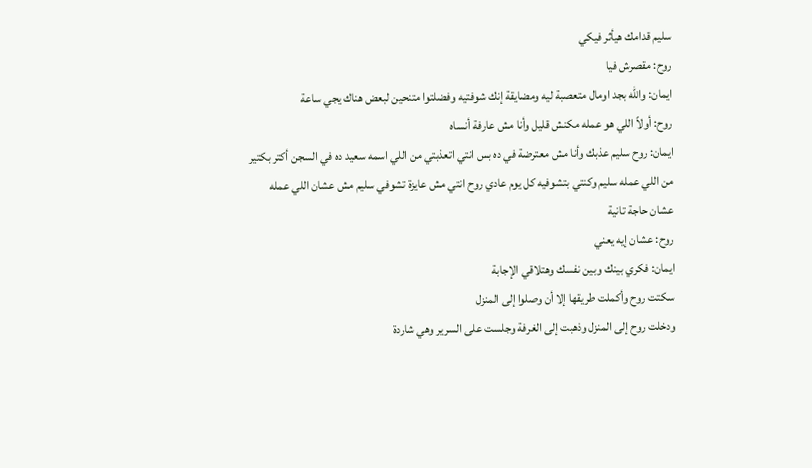سليم قدامك هيأثر فيكي
روح: مقصرش فيا
ايمان: والله بجد اومال متعصبة ليه ومضايقة إنك شوفتيه وفضلتوا متنحين لبعض هناك يجي ساعة
روح: أولاً اللي هو عمله مكنش قليل وأنا مش عارفة أنساه
ايمان: روح سليم عذبك وأنا مش معترضة في ده بس انتي اتعذبتي من اللي اسمه سعيد ده في السجن أكتر بكتير من اللي عمله سليم وكنتي بتشوفيه كل يوم عادي روح انتي مش عايزة تشوفي سليم مش عشان اللي عمله عشان حاجة تانية
روح: عشان إيه يعني
ايمان: فكري بينك وبين نفسك وهتلاقي الإجابة
سكتت روح وأكملت طريقها إلا أن وصلوا إلى المنزل
ودخلت روح إلى المنزل وذهبت إلى الغرفة وجلست على السرير وهي شاردة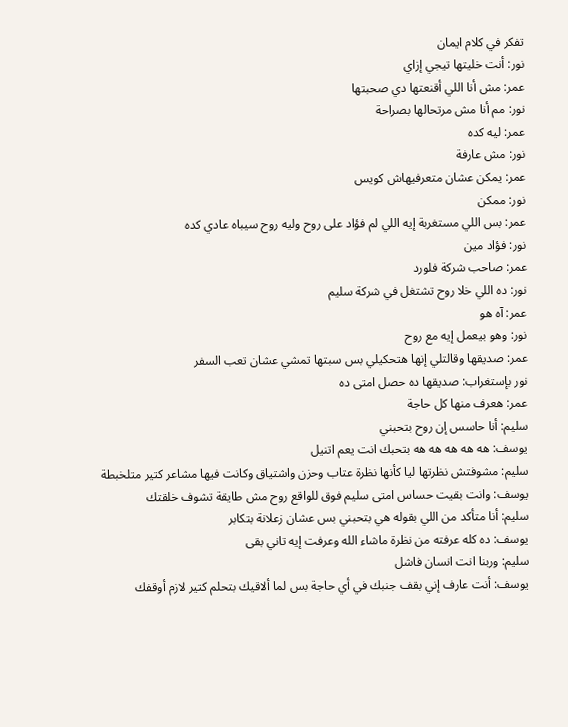تفكر في كلام ايمان
نور: أنت خليتها تيجي إزاي
عمر: مش أنا اللي أقنعتها دي صحبتها
نور: مم أنا مش مرتحالها بصراحة
عمر: ليه كده
نور: مش عارفة
عمر: يمكن عشان متعرفيهاش كويس
نور: ممكن
عمر: بس اللي مستغربة إيه اللي لم فؤاد على روح وليه روح سيباه عادي كده
نور: فؤاد مين
عمر: صاحب شركة فلورد
نور: ده اللي خلا روح تشتغل في شركة سليم
عمر: آه هو
نور: وهو بيعمل إيه مع روح
عمر: صديقها وقالتلي إنها هتحكيلي بس سبتها تمشي عشان تعب السفر
نور بإستغراب: صديقها ده حصل امتى ده
عمر: هعرف منها كل حاجة
سليم: أنا حاسس إن روح بتحبني
يوسف: هه هه هه هه هه بتحبك انت يعم اتنيل
سليم: مشوفتش نظرتها ليا كأنها نظرة عتاب وحزن واشتياق وكانت فيها مشاعر كتير متلخبطة
يوسف: وانت بقيت حساس امتى سليم فوق للواقع روح مش طايقة تشوف خلقتك
سليم: أنا متأكد من اللي بقوله هي بتحبني بس عشان زعلانة بتكابر
يوسف: ده كله عرفته من نظرة ماشاء الله وعرفت إيه تاني بقى
سليم: وربنا انت انسان فاشل
يوسف: أنت عارف إني بقف جنبك في أي حاجة بس لما ألاقيك بتحلم كتير لازم أوقفك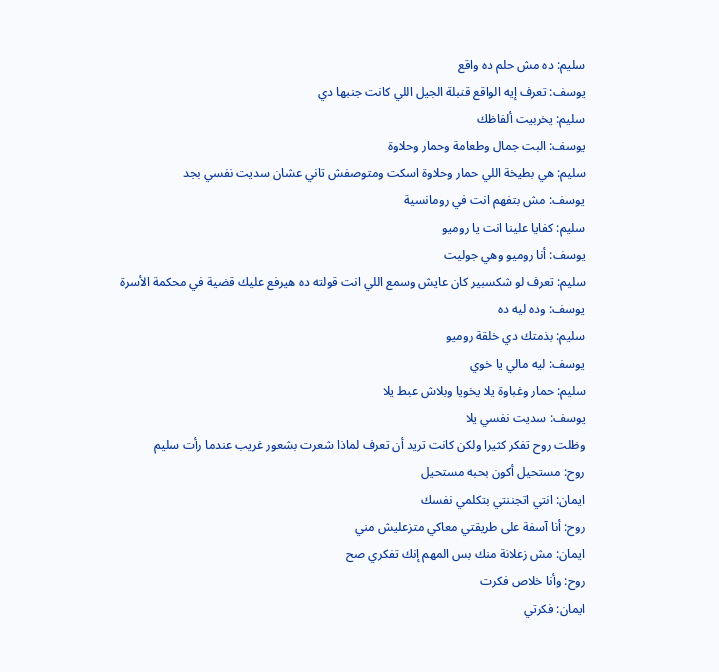سليم: ده مش حلم ده واقع
يوسف: تعرف إيه الواقع قنبلة الجيل اللي كانت جنبها دي
سليم: يخربيت ألفاظك
يوسف: البت جمال وطعامة وحمار وحلاوة
سليم: هي بطيخة اللي حمار وحلاوة اسكت ومتوصفش تاني عشان سديت نفسي بجد
يوسف: مش بتفهم انت في رومانسية
سليم: كفايا علينا انت يا روميو
يوسف: أنا روميو وهي جوليت
سليم: تعرف لو شكسبير كان عايش وسمع اللي انت قولته ده هيرفع عليك قضية في محكمة الأسرة
يوسف: وده ليه ده
سليم: بذمتك دي خلقة روميو
يوسف: ليه مالي يا خوي
سليم: حمار وغباوة يلا يخويا وبلاش عبط يلا
يوسف: سديت نفسي يلا
وظلت روح تفكر كثيرا ولكن كانت تريد أن تعرف لماذا شعرت بشعور غريب عندما رأت سليم
روح: مستحيل أكون بحبه مستحيل
ايمان: انتي اتجننتي بتكلمي نفسك
روح: أنا آسفة على طريقتي معاكي متزعليش مني
ايمان: مش زعلانة منك بس المهم إنك تفكري صح
روح: وأنا خلاص فكرت
ايمان: فكرتي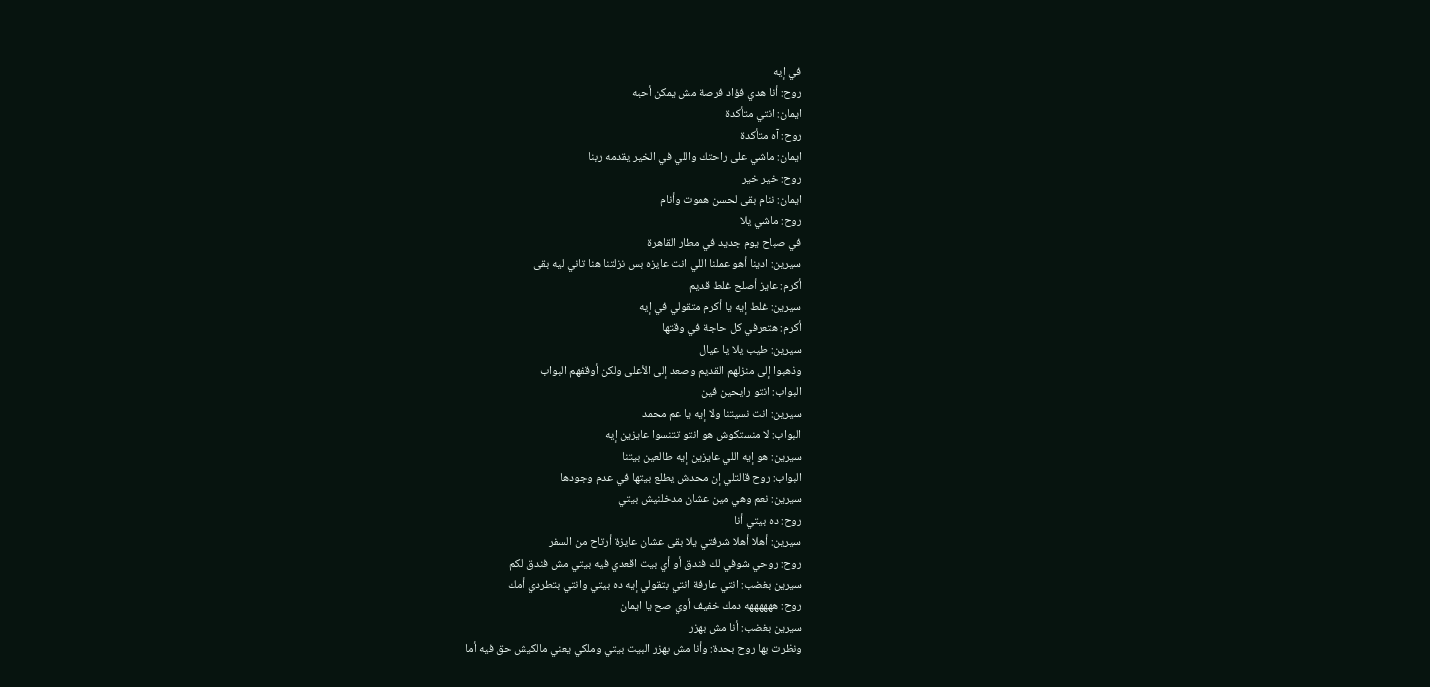في إيه
روح: أنا هدي فؤاد فرصة مش يمكن أحبه
ايمان: انتي متأكدة
روح: آه متأكدة
ايمان: ماشي على راحتك واللي في الخير يقدمه ربنا
روح: خير خير
ايمان: ننام بقى لحسن هموت وأنام
روح: ماشي يلا
في صباح يوم جديد في مطار القاهرة
سيرين: ادينا أهو عملنا اللي انت عايزه بس نزلتنا هنا تاني ليه بقى
أكرم: عايز أصلح غلط قديم
سيرين: غلط إيه يا أكرم متقولي في إيه
أكرم: هتعرفي كل حاجة في وقتها
سيرين: طيب يلا يا عيال
وذهبوا إلى منزلهم القديم وصعد إلى الأعلى ولكن أوقفهم البواب
البواب: انتو رايحين فين
سيرين: انت نسيتنا ولا إيه يا عم محمد
البواب: لا منستكوش هو انتو تتنسوا عايزين إيه
سيرين: هو إيه اللي عايزين إيه طالعين بيتنا
البواب: روح قالتلي إن محدش يطلع بيتها في عدم وجودها
سيرين: نعم وهي مين عشان مدخلنيش بيتي
روح: ده بيتي أنا
سيرين: أهلا أهلا شرفتي يلا بقى عشان عايزة أرتاح من السفر
روح: روحي شوفي لك فندق أو أي بيت اقعدي فيه بيتي مش فندق لكم
سيرين بغضب: انتي عارفة انتي بتقولي إيه ده بيتي وانتي بتطردي أمك
روح: ههههههه دمك خفيف أوي صح يا ايمان
سيرين بغضب: أنا مش بهزر
ونظرت بها روح بحدة: وأنا مش بهزر البيت بيتي وملكي يعني مالكيش حق فيه أما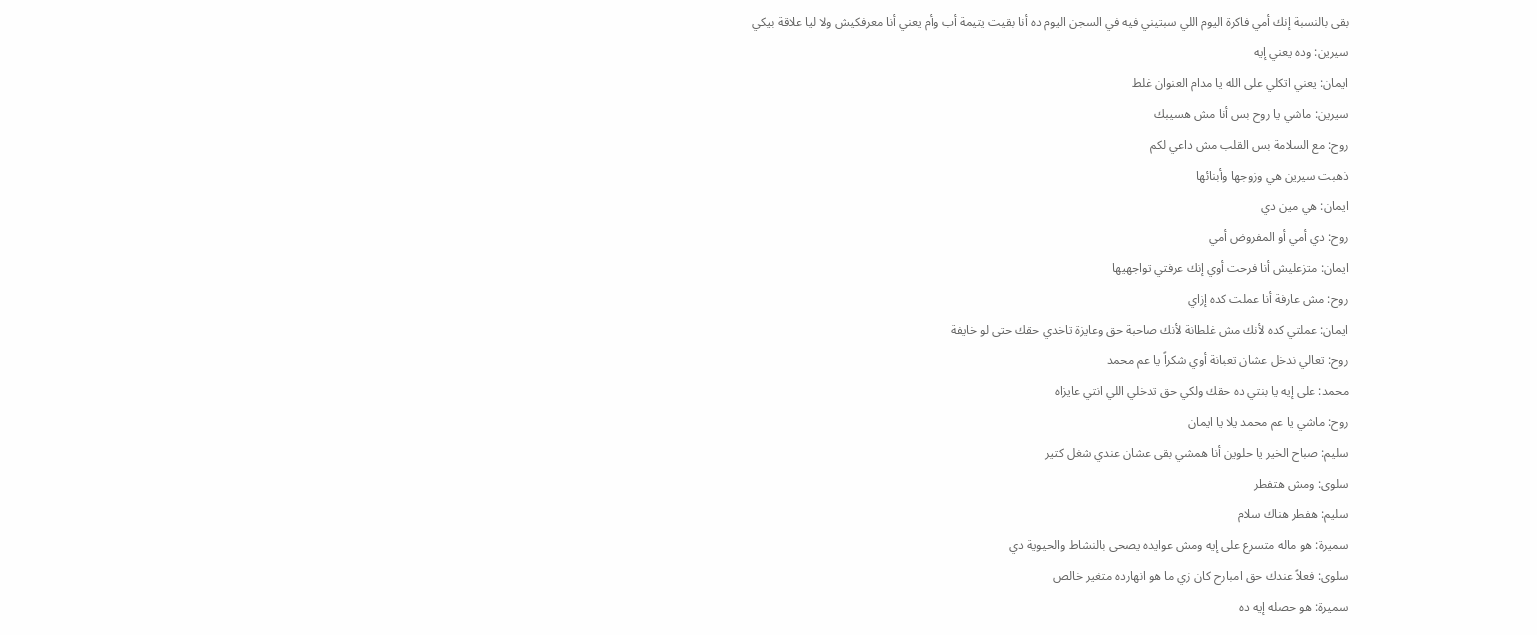بقى بالنسبة إنك أمي فاكرة اليوم اللي سبتيني فيه في السجن اليوم ده أنا بقيت يتيمة أب وأم يعني أنا معرفكيش ولا ليا علاقة بيكي
سيرين: وده يعني إيه
ايمان: يعني اتكلي على الله يا مدام العنوان غلط
سيرين: ماشي يا روح بس أنا مش هسيبك
روح: مع السلامة بس القلب مش داعي لكم
ذهبت سيرين هي وزوجها وأبنائها
ايمان: هي مين دي
روح: دي أمي أو المفروض أمي
ايمان: متزعليش أنا فرحت أوي إنك عرفتي تواجهيها
روح: مش عارفة أنا عملت كده إزاي
ايمان: عملتي كده لأنك مش غلطانة لأنك صاحبة حق وعايزة تاخدي حقك حتى لو خايفة
روح: تعالي ندخل عشان تعبانة أوي شكراً يا عم محمد
محمد: على إيه يا بنتي ده حقك ولكي حق تدخلي اللي انتي عايزاه
روح: ماشي يا عم محمد يلا يا ايمان
سليم: صباح الخير يا حلوين أنا همشي بقى عشان عندي شغل كتير
سلوى: ومش هتفطر
سليم: هفطر هناك سلام
سميرة: هو ماله متسرع على إيه ومش عوايده يصحى بالنشاط والحيوية دي
سلوى: فعلاً عندك حق امبارح كان زي ما هو انهارده متغير خالص
سميرة: هو حصله إيه ده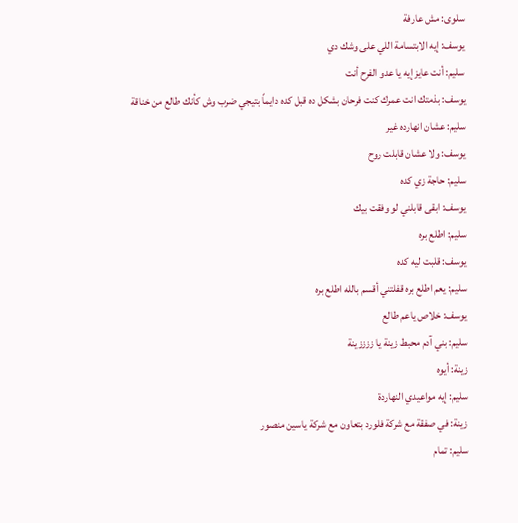سلوى: مش عارفة
يوسف: إيه الابتسامة اللي على وشك دي
سليم: أنت عايز إيه يا عدو الفرح أنت
يوسف: بذمتك انت عمرك كنت فرحان بشكل ده قبل كده دايماً بتيجي ضرب وش كأنك طالع من خناقة
سليم: عشان انهارده غير
يوسف: ولا عشان قابلت روح
سليم: حاجة زي كده
يوسف: ابقى قابلني لو وفقت بيك
سليم: اطلع بره
يوسف: قلبت ليه كده
سليم: يعم اطلع بره قفلتني أقسم بالله اطلع بره
يوسف: خلاص ياعم طالع
سليم: بني آدم محبط زينة يا ززززينة
زينة: أيوه
سليم: إيه مواعيدي النهاردة
زينة: في صفقة مع شركة فلورد بتعاون مع شركة ياسين منصور
سليم: تمام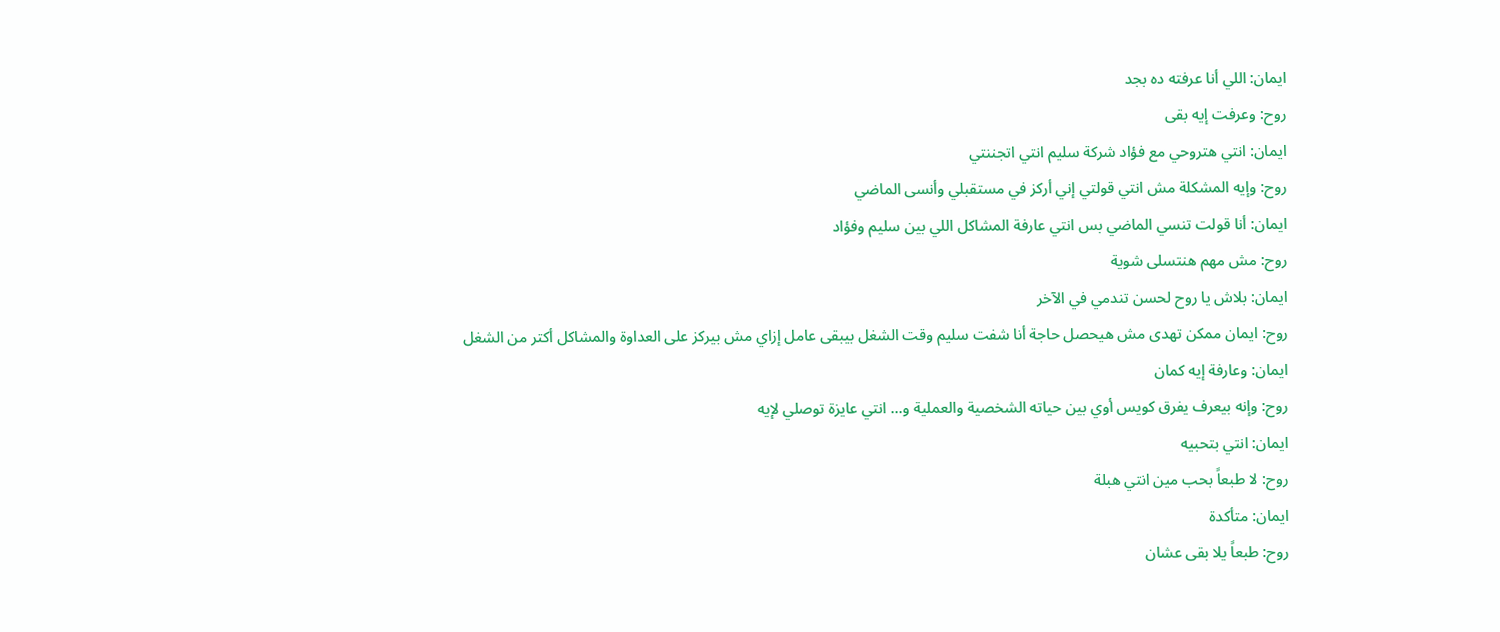ايمان: اللي أنا عرفته ده بجد
روح: وعرفت إيه بقى
ايمان: انتي هتروحي مع فؤاد شركة سليم انتي اتجننتي
روح: وإيه المشكلة مش انتي قولتي إني أركز في مستقبلي وأنسى الماضي
ايمان: أنا قولت تنسي الماضي بس انتي عارفة المشاكل اللي بين سليم وفؤاد
روح: مش مهم هنتسلى شوية
ايمان: بلاش يا روح لحسن تندمي في الآخر
روح: ايمان ممكن تهدى مش هيحصل حاجة أنا شفت سليم وقت الشغل بيبقى عامل إزاي مش بيركز على العداوة والمشاكل أكتر من الشغل
ايمان: وعارفة إيه كمان
روح: وإنه بيعرف يفرق كويس أوي بين حياته الشخصية والعملية و... انتي عايزة توصلي لإيه
ايمان: انتي بتحبيه
روح: لا طبعاً بحب مين انتي هبلة
ايمان: متأكدة
روح: طبعاً يلا بقى عشان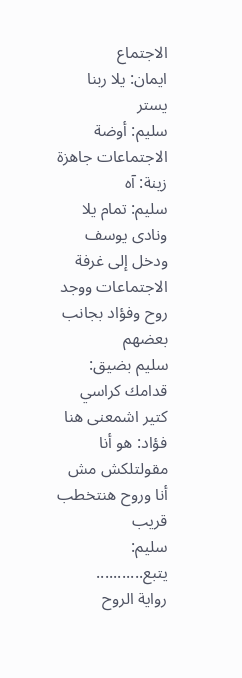الاجتماع
ايمان: يلا ربنا يستر
سليم: أوضة الاجتماعات جاهزة
زينة: آه
سليم: تمام يلا ونادى يوسف
ودخل إلى غرفة الاجتماعات ووجد روح وفؤاد بجانب بعضهم
سليم بضيق: قدامك كراسي كتير اشمعنى هنا
فؤاد: هو أنا مقولتلكش مش أنا وروح هنتخطب قريب
سليم: يتبع...........
رواية الروح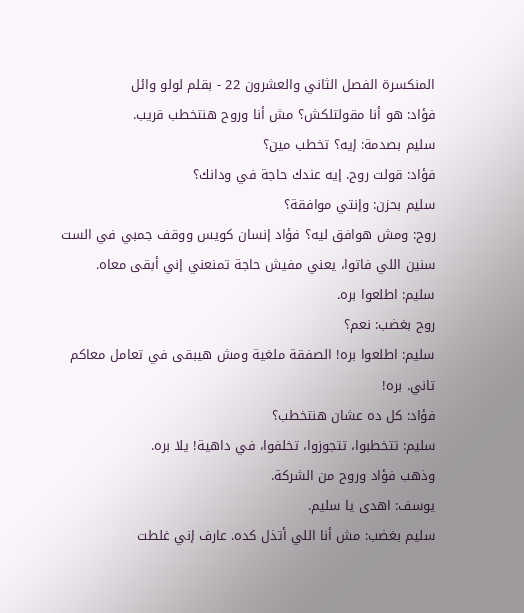المنكسرة الفصل الثاني والعشرون 22 - بقلم لولو وائل
فؤاد: هو أنا مقولتلكش؟ مش أنا وروح هنتخطب قريب.
سليم بصدمة: إيه؟ تخطب مين؟
فؤاد: قولت روح. إيه عندك حاجة في ودانك؟
سليم بحزن: وإنتي موافقة؟
روح: ومش هوافق ليه؟ فؤاد إنسان كويس ووقف جمبي في الست سنين اللي فاتوا، يعني مفيش حاجة تمنعني إني أبقى معاه.
سليم: اطلعوا بره.
روح بغضب: نعم؟
سليم: اطلعوا بره! الصفقة ملغية ومش هيبقى في تعامل معاكم تاني. بره!
فؤاد: كل ده عشان هنتخطب؟
سليم: تتخطبوا، تتجوزوا، تخلفوا، في داهية! يلا بره.
وذهب فؤاد وروح من الشركة.
يوسف: اهدى يا سليم.
سليم بغضب: مش أنا اللي أتذل كده. عارف إني غلطت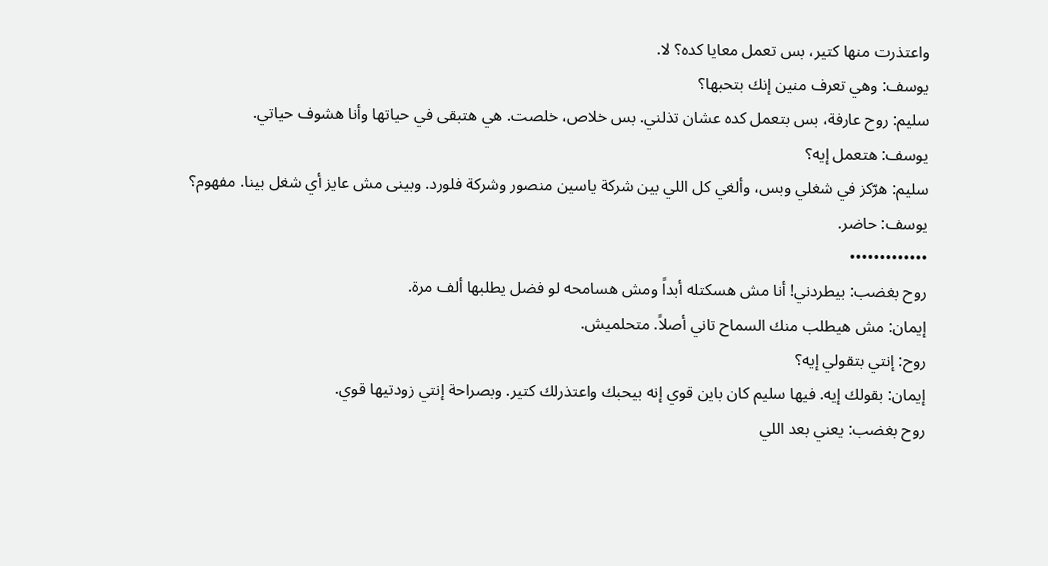واعتذرت منها كتير، بس تعمل معايا كده؟ لا.
يوسف: وهي تعرف منين إنك بتحبها؟
سليم: روح عارفة، بس بتعمل كده عشان تذلني. بس خلاص، خلصت. هي هتبقى في حياتها وأنا هشوف حياتي.
يوسف: هتعمل إيه؟
سليم: هرّكز في شغلي وبس، وألغي كل اللي بين شركة ياسين منصور وشركة فلورد. وبينى مش عايز أي شغل بينا. مفهوم؟
يوسف: حاضر.
•••••••••••••
روح بغضب: بيطردني! أنا مش هسكتله أبداً ومش هسامحه لو فضل يطلبها ألف مرة.
إيمان: مش هيطلب منك السماح تاني أصلاً. متحلميش.
روح: إنتي بتقولي إيه؟
إيمان: بقولك إيه. فيها سليم كان باين قوي إنه بيحبك واعتذرلك كتير. وبصراحة إنتي زودتيها قوي.
روح بغضب: يعني بعد اللي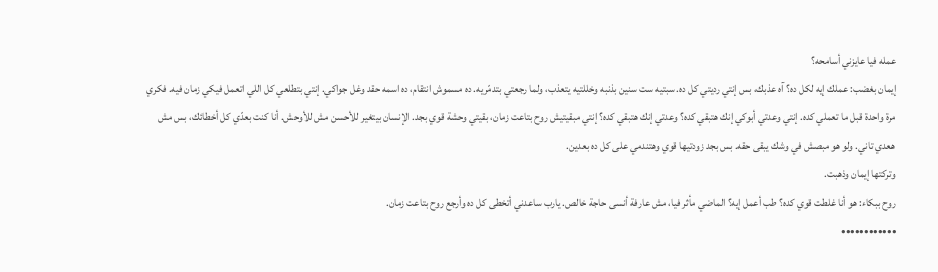عمله فيا عايزني أسامحه؟
إيمان بغضب: عملك إيه لكل ده؟ آه عذبك، بس إنتي رديتي كل ده. سبتيه ست سنين بذنبه وخللتيه يتعذب، ولما رجعتي بتدمّريه. ده مسموش انتقام، ده اسمه حقد وغل جواكي. إنتي بتطلعي كل اللي اتعمل فيكي زمان فيه. فكري مرة واحدة قبل ما تعملي كده. إنتي وعدتي أبوكي إنك هتبقي كده؟ وعدتي إنك هتبقي كده؟ إنتي مبقيتيش روح بتاعت زمان، بقيتي وحشة قوي بجد. الإنسان بيتغير للأحسن مش للأوحش. أنا كنت بعدّي كل أخطائك، بس مش هعدي تاني. ولو هو مبصش في وشك يبقى حقه. بس بجد زودتيها قوي وهتندمي على كل ده بعدين.
وتركتها إيمان وذهبت.
روح ببكاء: هو أنا غلطت قوي كده؟ طب أعمل إيه؟ الماضي مأثر فيا، مش عارفة أنسى حاجة خالص. يارب ساعدني أتخطى كل ده وأرجع روح بتاعت زمان.
••••••••••••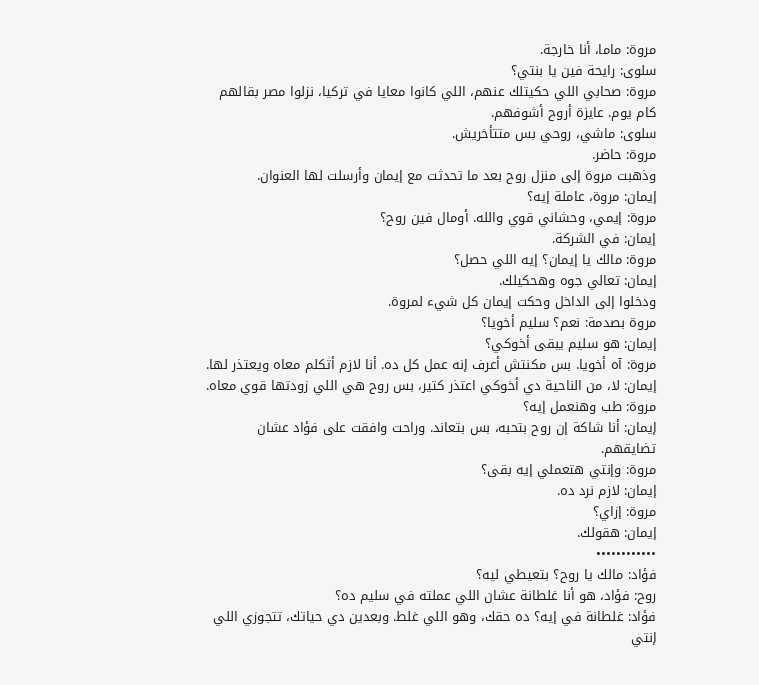مروة: ماما، أنا خارجة.
سلوى: رايحة فين يا بنتي؟
مروة: صحابي اللي حكيتلك عنهم، اللي كانوا معايا في تركيا، نزلوا مصر بقالهم كام يوم. عايزة أروح أشوفهم.
سلوى: ماشي، روحي بس متتأخريش.
مروة: حاضر.
وذهبت مروة إلى منزل روح بعد ما تحدثت مع إيمان وأرسلت لها العنوان.
إيمان: مروة، عاملة إيه؟
مروة: إيمي، وحشاني قوي والله. أومال فين روح؟
إيمان: في الشركة.
مروة: مالك يا إيمان؟ إيه اللي حصل؟
إيمان: تعالي جوه وهحكيلك.
ودخلوا إلى الداخل وحكت إيمان كل شيء لمروة.
مروة بصدمة: نعم؟ سليم أخويا؟
إيمان: هو سليم يبقى أخوكي؟
مروة: آه أخويا. بس مكنتش أعرف إنه عمل كل ده. أنا لازم أتكلم معاه ويعتذر لها.
إيمان: لا، من الناحية دي أخوكي اعتذر كتير، بس روح هي اللي زودتها قوي معاه.
مروة: طب وهنعمل إيه؟
إيمان: أنا شاكة إن روح بتحبه، بس بتعاند. وراحت وافقت على فؤاد عشان تضايقهم.
مروة: وإنتي هتعملي إيه بقى؟
إيمان: لازم نرد ده.
مروة: إزاي؟
إيمان: هقولك.
••••••••••••
فؤاد: مالك يا روح؟ بتعيطي ليه؟
روح: فؤاد، هو أنا غلطانة عشان اللي عملته في سليم ده؟
فؤاد: غلطانة في إيه؟ ده حقك، وهو اللي غلط. وبعدين دي حياتك، تتجوزي اللي إنتي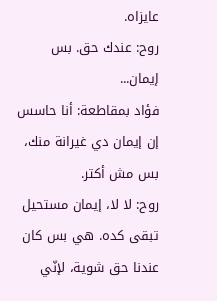عايزاه.
روح: عندك حق. بس إيمان...
فؤاد بمقاطعة: أنا حاسس إن إيمان دي غيرانة منك، بس مش أكتر.
روح: لا لا، إيمان مستحيل تبقى كده. هي بس كان عندنا حق شوية، لإنّي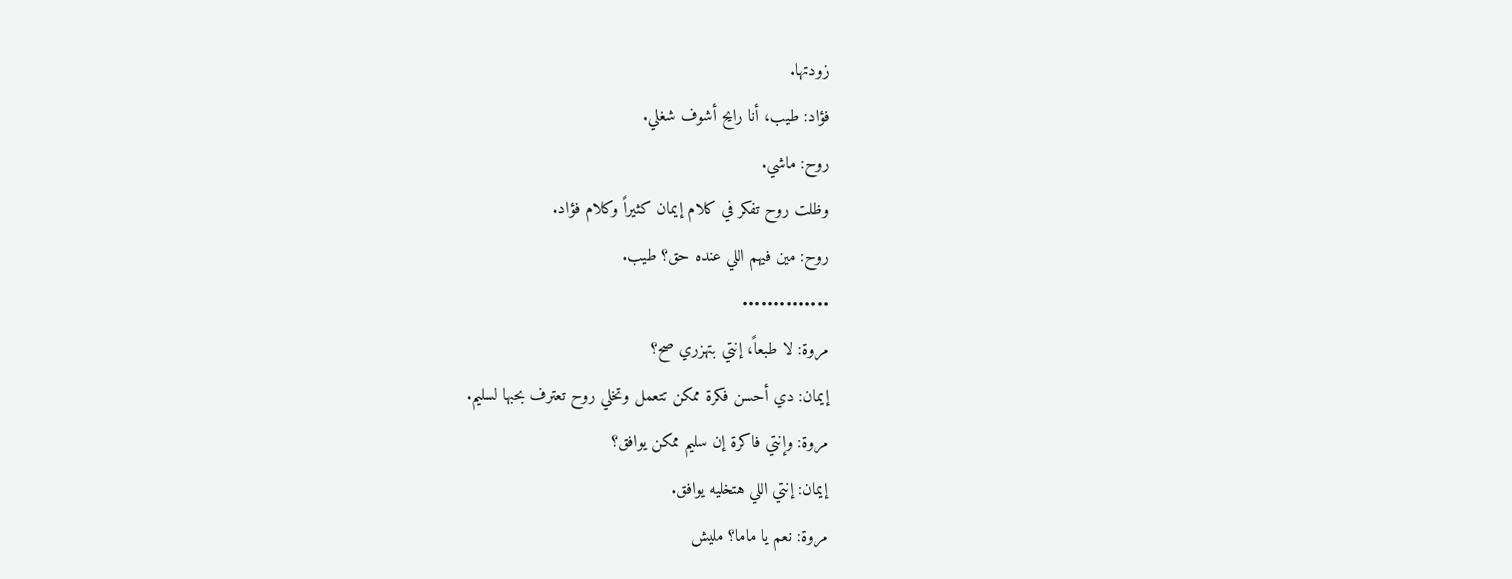زودتها.
فؤاد: طيب، أنا رايح أشوف شغلي.
روح: ماشي.
وظلت روح تفكر في كلام إيمان كثيراً وكلام فؤاد.
روح: مين فيهم اللي عنده حق؟ طيب.
••••••••••••••
مروة: لا طبعاً، إنتي بتهزري صح؟
إيمان: دي أحسن فكرة ممكن تتعمل وتخلي روح تعترف بحبها لسليم.
مروة: وإنتي فاكرة إن سليم ممكن يوافق؟
إيمان: إنتي اللي هتخليه يوافق.
مروة: نعم يا ماما؟ مليش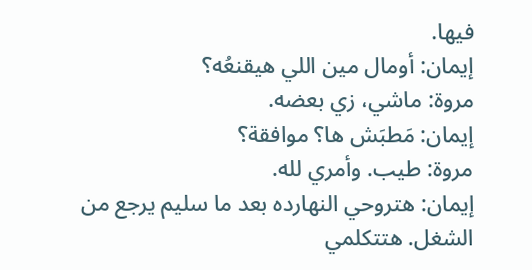فيها.
إيمان: أومال مين اللي هيقنعُه؟
مروة: ماشي، زي بعضه.
إيمان: مَطبَش ها؟ موافقة؟
مروة: طيب. وأمري لله.
إيمان: هتروحي النهارده بعد ما سليم يرجع من الشغل. هتتكلمي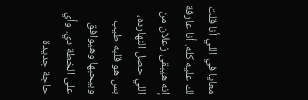معايا في اللي أنا قلت لك عليه كله. أنا عارفة إنه هيبقى زعلان من اللي حصل النهارده، بس هو قلبه طيب وبيحبها وهيوافق على الخطة دي. وأي حاجة جديدة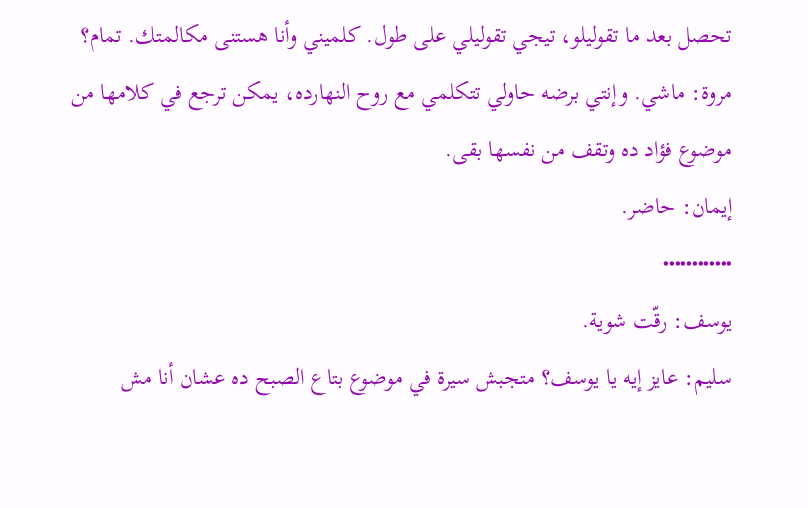تحصل بعد ما تقوليلو، تيجي تقوليلي على طول. كلميني وأنا هستنى مكالمتك. تمام؟
مروة: ماشي. وإنتي برضه حاولي تتكلمي مع روح النهارده، يمكن ترجع في كلامها من موضوع فؤاد ده وتقف من نفسها بقى.
إيمان: حاضر.
••••••••••••
يوسف: رقّت شوية.
سليم: عايز إيه يا يوسف؟ متجبش سيرة في موضوع بتاع الصبح ده عشان أنا مش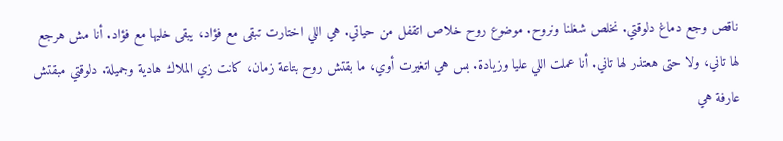ناقص وجع دماغ دلوقتي. نخلص شغلنا ونروح. موضوع روح خلاص اتقفل من حياتي. هي اللي اختارت تبقى مع فؤاد، يبقى خليها مع فؤاد. أنا مش هرجع لها تاني، ولا حتى هعتذر لها تاني. أنا عملت اللي عليا وزيادة. بس هي اتغيرت أوي، ما بقتش روح بتاعة زمان، كانت زي الملاك هادية وجميلة. دلوقتي مبقتش عارفة هي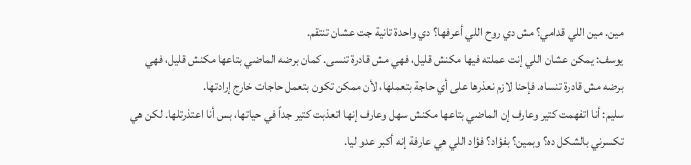مين. مين اللي قدامي؟ مش دي روح اللي أعرفها؟ دي واحدة تانية جت عشان تنتقم.
يوسف: يمكن عشان اللي إنت عملته فيها مكنش قليل، فهي مش قادرة تنسى. كمان برضه الماضي بتاعها مكنش قليل، فهي برضه مش قادرة تنساه. فإحنا لازم نعذرها على أي حاجة بتعملها، لأن ممكن تكون بتعمل حاجات خارج إرادتها.
سليم: أنا اتفهمت كتير وعارف إن الماضي بتاعها مكنش سهل وعارف إنها اتعذبت كتير جداً في حياتها، بس أنا اعتذرتلها. لكن هي تكسرني بالشكل ده؟ وبمين؟ بفؤاد؟ فؤاد اللي هي عارفة إنه أكبر عدو ليا.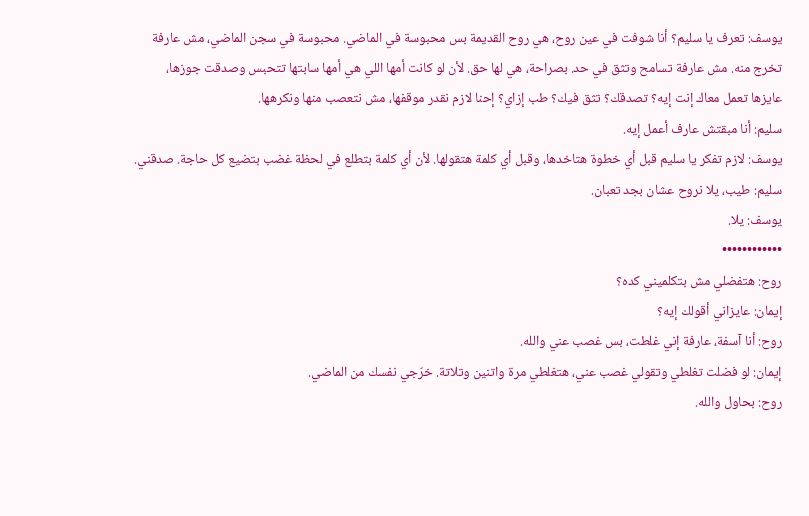يوسف: تعرف يا سليم؟ أنا شوفت في عين روح، هي روح القديمة بس محبوسة في الماضي. محبوسة في سجن الماضي، مش عارفة تخرج منه. مش عارفة تسامح وتثق في حد. بصراحة، هي لها حق. لأن لو كانت أمها اللي هي أمها سابتها تتحبس وصدقت جوزها، عايزها تعمل معاك إنت إيه؟ تصدقك؟ تثق فيك؟ طب إزاي؟ إحنا لازم نقدر موقفها، مش نتعصب منها ونكرهها.
سليم: أنا مبقتش عارف أعمل إيه.
يوسف: لازم تفكر يا سليم قبل أي خطوة هتاخدها، وقبل أي كلمة هتقولها. لأن أي كلمة بتطلع في لحظة غضب بتضيع كل حاجة. صدقني.
سليم: طيب، يلا نروح عشان بجد تعبان.
يوسف: يلا.
••••••••••••
روح: هتفضلي مش بتكلميني كده؟
إيمان: عايزاني أقولك إيه؟
روح: أنا آسفة، عارفة إني غلطت، بس غصب عني والله.
إيمان: لو فضلت تغلطي وتقولي غصب عني، هتغلطي مرة واتنين وتلاتة. خرّجي نفسك من الماضي.
روح: بحاول والله.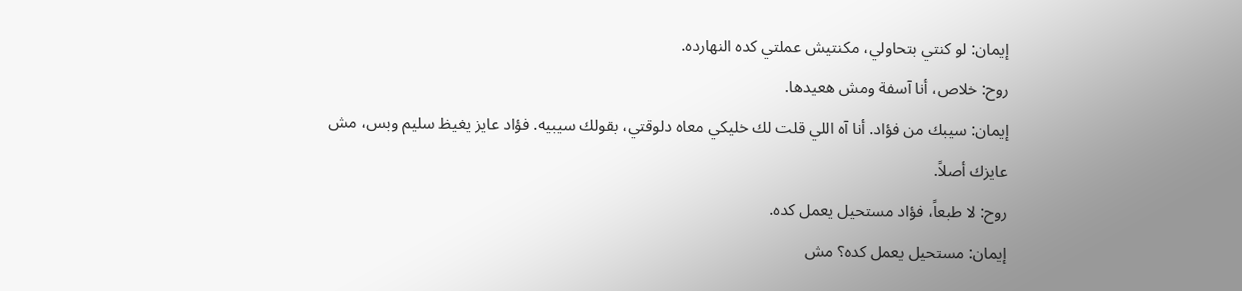إيمان: لو كنتي بتحاولي، مكنتيش عملتي كده النهارده.
روح: خلاص، أنا آسفة ومش هعيدها.
إيمان: سيبك من فؤاد. أنا آه اللي قلت لك خليكي معاه دلوقتي، بقولك سيبيه. فؤاد عايز يغيظ سليم وبس، مش عايزك أصلاً.
روح: لا طبعاً، فؤاد مستحيل يعمل كده.
إيمان: مستحيل يعمل كده؟ مش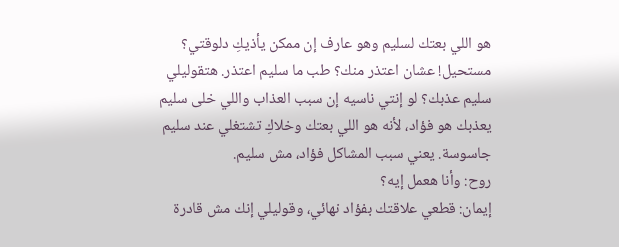هو اللي بعتك لسليم وهو عارف إن ممكن يأذيكِ دلوقتي؟ مستحيل! عشان اعتذر منك؟ طب ما سليم اعتذر. هتقوليلي سليم عذبك؟ لو إنتي ناسيه إن سبب العذاب واللي خلى سليم يعذبك هو فؤاد، لأنه هو اللي بعتك وخلاكِ تشتغلي عند سليم جاسوسة. يعني سبب المشاكل فؤاد، مش سليم.
روح: وأنا هعمل إيه؟
إيمان: قطعي علاقتك بفؤاد نهائي، وقوليلي إنك مش قادرة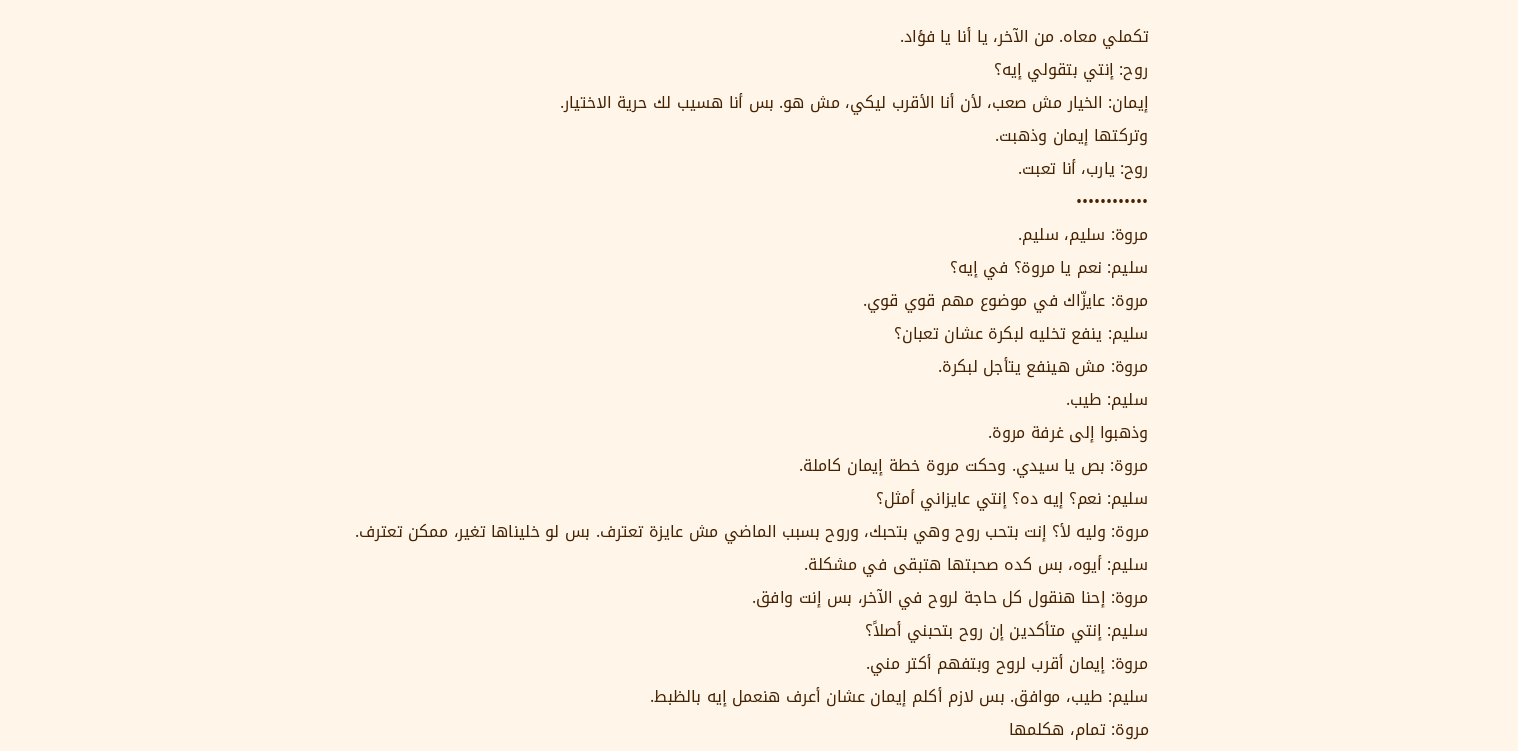تكملي معاه. من الآخر، يا أنا يا فؤاد.
روح: إنتي بتقولي إيه؟
إيمان: الخيار مش صعب، لأن أنا الأقرب ليكي، مش هو. بس أنا هسيب لك حرية الاختيار.
وتركتها إيمان وذهبت.
روح: يارب، أنا تعبت.
••••••••••••
مروة: سليم، سليم.
سليم: نعم يا مروة؟ في إيه؟
مروة: عايزّاك في موضوع مهم قوي قوي.
سليم: ينفع تخليه لبكرة عشان تعبان؟
مروة: مش هينفع يتأجل لبكرة.
سليم: طيب.
وذهبوا إلى غرفة مروة.
مروة: بص يا سيدي. وحكت مروة خطة إيمان كاملة.
سليم: نعم؟ إيه ده؟ إنتي عايزاني أمثل؟
مروة: وليه لأ؟ إنت بتحب روح وهي بتحبك، وروح بسبب الماضي مش عايزة تعترف. بس لو خليناها تغير، ممكن تعترف.
سليم: أيوه، بس كده صحبتها هتبقى في مشكلة.
مروة: إحنا هنقول كل حاجة لروح في الآخر، بس إنت وافق.
سليم: إنتي متأكدين إن روح بتحبني أصلاً؟
مروة: إيمان أقرب لروح وبتفهم أكتر مني.
سليم: طيب، موافق. بس لازم أكلم إيمان عشان أعرف هنعمل إيه بالظبط.
مروة: تمام، هكلمها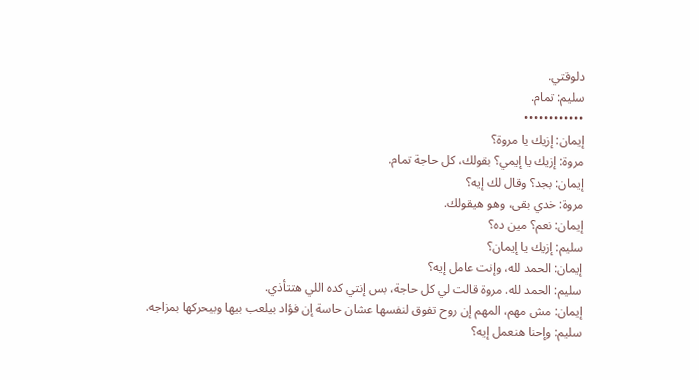دلوقتي.
سليم: تمام.
••••••••••••
إيمان: إزيك يا مروة؟
مروة: إزيك يا إيمي؟ بقولك، كل حاجة تمام.
إيمان: بجد؟ وقال لك إيه؟
مروة: خدي بقى، وهو هيقولك.
إيمان: نعم؟ مين ده؟
سليم: إزيك يا إيمان؟
إيمان: الحمد لله، وإنت عامل إيه؟
سليم: الحمد لله. مروة قالت لي كل حاجة، بس إنتي كده اللي هتتأذي.
إيمان: مش مهم، المهم إن روح تفوق لنفسها عشان حاسة إن فؤاد بيلعب بيها وبيحركها بمزاجه.
سليم: وإحنا هنعمل إيه؟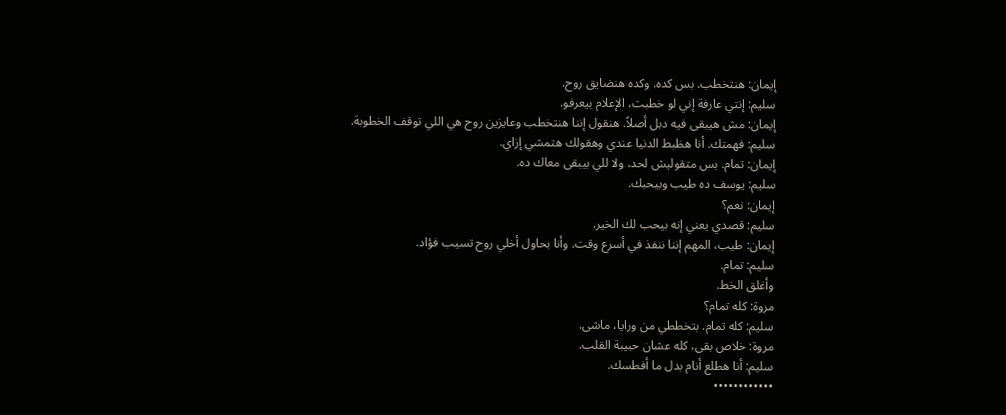إيمان: هنتخطب. بس كده. وكده هنضايق روح.
سليم: إنتي عارفة إني لو خطبت، الإعلام بيعرفو.
إيمان: مش هيبقى فيه دبل أصلاً. هنقول إننا هنتخطب وعايزين روح هي اللي توقف الخطوبة.
سليم: فهمتك. أنا هظبط الدنيا عندي وهقولك هتمشي إزاي.
إيمان: تمام. بس متقوليش لحد، ولا للي بيبقى معاك ده.
سليم: يوسف ده طيب وبيحبك.
إيمان: نعم؟
سليم: قصدي يعني إنه بيحب لك الخير.
إيمان: طيب، المهم إننا ننفذ في أسرع وقت. وأنا بحاول أخلي روح تسيب فؤاد.
سليم: تمام.
وأغلق الخط.
مروة: كله تمام؟
سليم: كله تمام. بتخططي من ورايا، ماشى.
مروة: خلاص بقى، كله عشان حبيبة القلب.
سليم: أنا هطلع أنام بدل ما أفطسك.
••••••••••••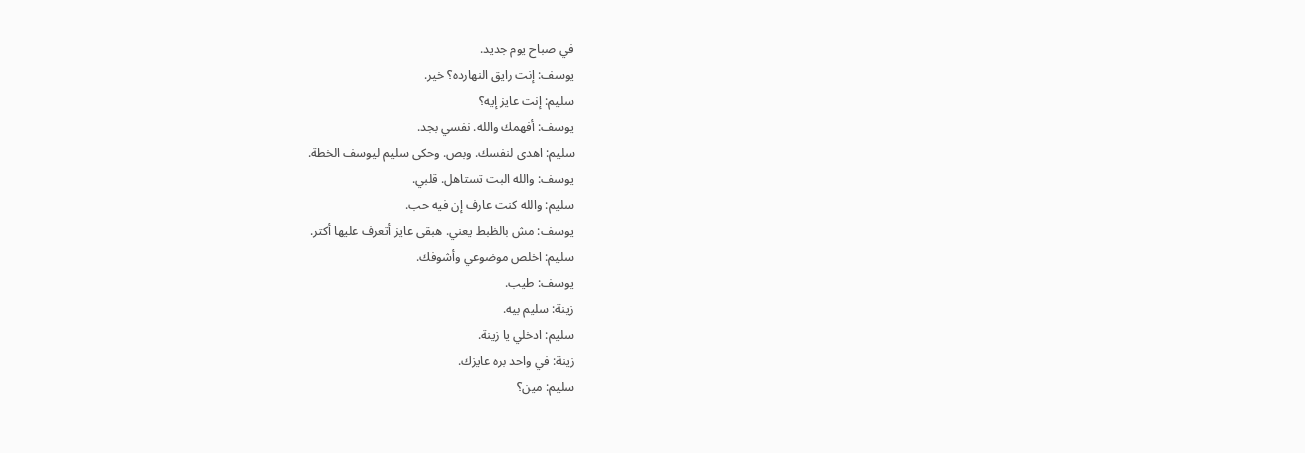في صباح يوم جديد.
يوسف: إنت رايق النهارده؟ خير.
سليم: إنت عايز إيه؟
يوسف: أفهمك والله. نفسي بجد.
سليم: اهدى لنفسك. وبص. وحكى سليم ليوسف الخطة.
يوسف: والله البت تستاهل. قلبي.
سليم: والله كنت عارف إن فيه حب.
يوسف: مش بالظبط يعني. هبقى عايز أتعرف عليها أكتر.
سليم: اخلص موضوعي وأشوفك.
يوسف: طيب.
زينة: سليم بيه.
سليم: ادخلي يا زينة.
زينة: في واحد بره عايزك.
سليم: مين؟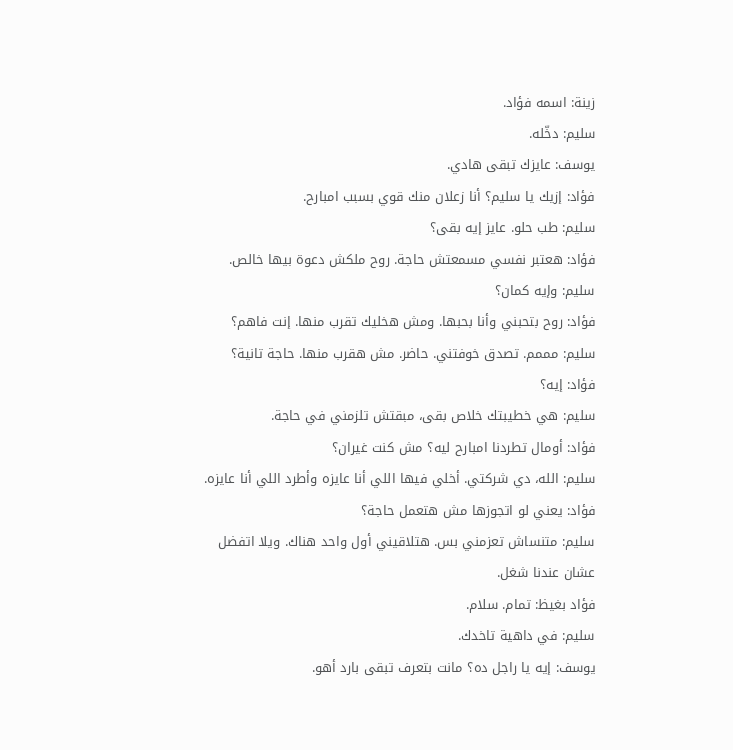زينة: اسمه فؤاد.
سليم: دخّله.
يوسف: عايزك تبقى هادي.
فؤاد: إزيك يا سليم؟ أنا زعلان منك قوي بسبب امبارح.
سليم: طب حلو. عايز إيه بقى؟
فؤاد: هعتبر نفسي مسمعتش حاجة. روح ملكش دعوة بيها خالص.
سليم: وإيه كمان؟
فؤاد: روح بتحبني وأنا بحبها. ومش هخليك تقرب منها. إنت فاهم؟
سليم: مممم. تصدق خوفتني. حاضر. مش هقرب منها. حاجة تانية؟
فؤاد: إيه؟
سليم: هي خطيبتك خلاص بقى، مبقتش تلزمني في حاجة.
فؤاد: أومال تطردنا امبارح ليه؟ مش كنت غيران؟
سليم: الله، دي شركتي. أخلي فيها اللي أنا عايزه وأطرد اللي أنا عايزه.
فؤاد: يعني لو اتجوزها مش هتعمل حاجة؟
سليم: متنساش تعزمني بس. هتلاقيني أول واحد هناك. ويلا اتفضل عشان عندنا شغل.
فؤاد بغيظ: تمام. سلام.
سليم: في داهية تاخدك.
يوسف: إيه يا راجل ده؟ مانت بتعرف تبقى بارد أهو.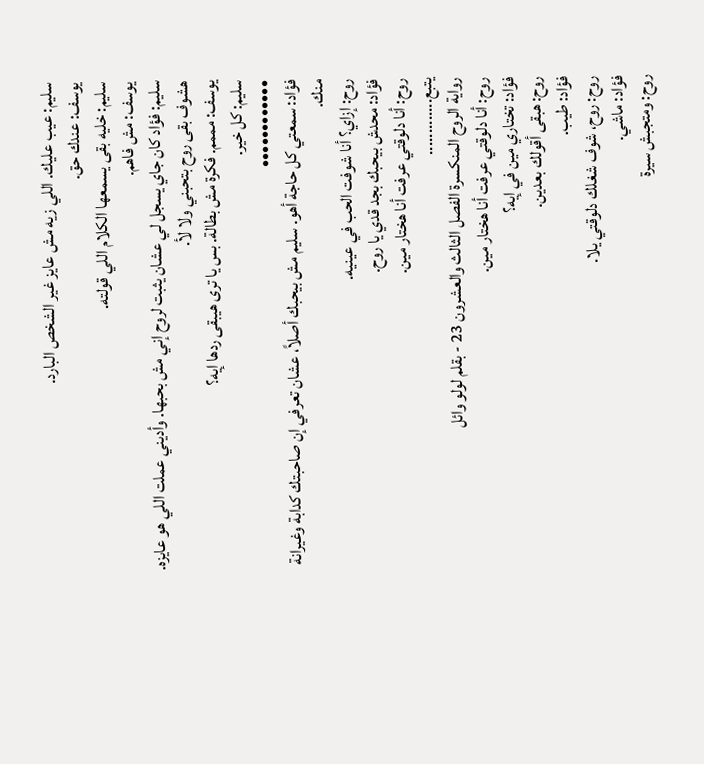سليم: عيب عليك. اللي زيه مش عايز غير الشخص البارد.
يوسف: عندك حق.
سليم: خليه بقى يسمعها الكلام اللي قولته.
يوسف: مش فاهم.
سليم: فؤاد كان جاي يسجل لي عشان يثبت لروح إني مش بحبها. وأديني عملت اللي هو عايزه. هشوف بقى روح بتحبني ولا لأ.
يوسف: مممم. فكرة مش بطالة. بس يا ترى هيبقى ردها إيه؟
سليم: كل خير.
••••••••••••
فؤاد: سمعتي كل حاجة أهو. سليم مش بيحبك أصلاً، عشان تعرفي إن صاحبتك كدابة وغيرانة منك.
روح: إزاي؟ أنا شوفت الحب في عينيه.
فؤاد: محدش بيحبك بجد قدي يا روح.
روح: أنا دلوقتي عرفت أنا هختار مين.
يتبع.............
رواية الروح المنكسرة الفصل الثالث والعشرون 23 - بقلم لولو وائل
روح: أنا دلوقتي عرفت أنا هختار مين.
فؤاد: تختاري مين في إيه؟
روح: هبقى أقولك بعدين.
فؤاد: طيب.
روح: روح، شوف شغلك دلوقتي يلا.
فؤاد: ماشي.
روح: ومتجبش سيرة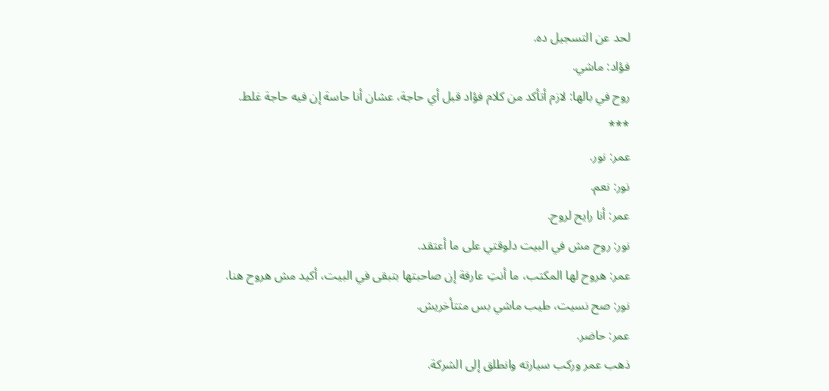لحد عن التسجيل ده.
فؤاد: ماشي.
روح في بالها: لازم أتأكد من كلام فؤاد قبل أي حاجة، عشان أنا حاسة إن فيه حاجة غلط.
***
عمر: نور.
نور: نعم.
عمر: أنا رايح لروح.
نور: روح مش في البيت دلوقتي على ما أعتقد.
عمر: هروح لها المكتب، ما أنتِ عارفة إن صاحبتها بتبقى في البيت، أكيد مش هروح هنا.
نور: صح نسيت، طيب ماشي بس متتأخريش.
عمر: حاضر.
ذهب عمر وركب سيارته وانطلق إلى الشركة.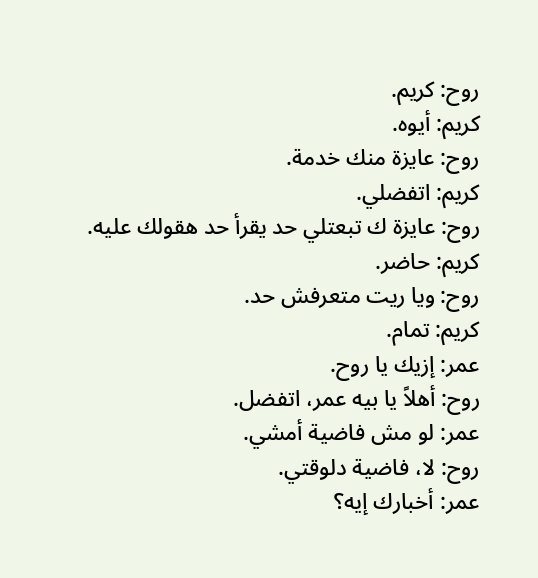روح: كريم.
كريم: أيوه.
روح: عايزة منك خدمة.
كريم: اتفضلي.
روح: عايزة ك تبعتلي حد يقرأ حد هقولك عليه.
كريم: حاضر.
روح: ويا ريت متعرفش حد.
كريم: تمام.
عمر: إزيك يا روح.
روح: أهلاً يا بيه عمر، اتفضل.
عمر: لو مش فاضية أمشي.
روح: لا، فاضية دلوقتي.
عمر: أخبارك إيه؟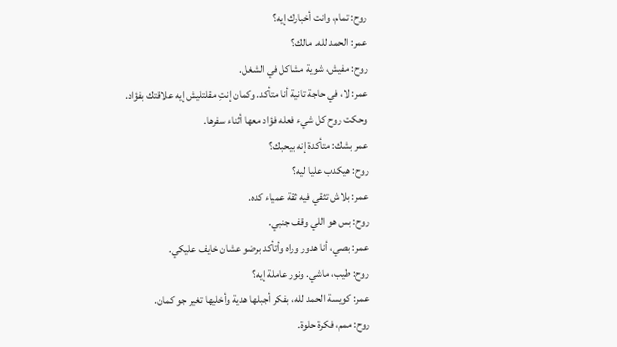روح: تمام، وانت أخبارك إيه؟
عمر: الحمد لله. مالك؟
روح: مفيش، شوية مشاكل في الشغل.
عمر: لا، في حاجة تانية أنا متأكد. وكمان إنتِ مقلتليش إيه علاقتك بفؤاد.
وحكت روح كل شيء فعله فؤاد معها أثناء سفرها.
عمر بشك: متأكدة إنه بيحبك؟
روح: هيكدب عليا ليه؟
عمر: بلاش تثقي فيه ثقة عمياء كده.
روح: بس هو اللي وقف جنبي.
عمر: بصي، أنا هدور وراه وأتأكد برضو عشان خايف عليكي.
روح: طيب، ماشي. ونور عاملة إيه؟
عمر: كويسة الحمد لله، بفكر أجبلها هدية وأخليها تغير جو كمان.
روح: ممم، فكرة حلوة.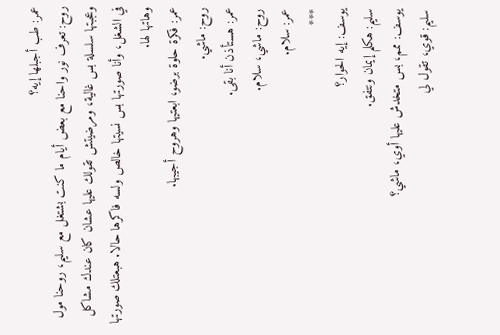عمر: طب أجبلها إيه؟
روح: تعرف نور واحنا مع بعض أيام ما كنت بشتغل مع سليم، روحنا مول وعجبتها سلسلة بس غالية، ومرضيتش تقولك عليها عشان كان عندك مشاكل في الشغل، وأنا صورتها بس نسيتها خالص ولسه فاكرها حالا. هبعتلك صورتها وهاتها لها.
عمر: فكرة حلوة برضو، ابعتيها وهروح أجيبها.
روح: ماشي.
عمر: هستأذن أنا بقى.
روح: ماشي، سلام.
عمر: سلام.
***
يوسف: إيه الحوار؟
سليم: هكلم إيمان ونتفق.
يوسف: ممم، بس متخدش عليها أوي، ماشي؟
سليم: قوي، تقول لي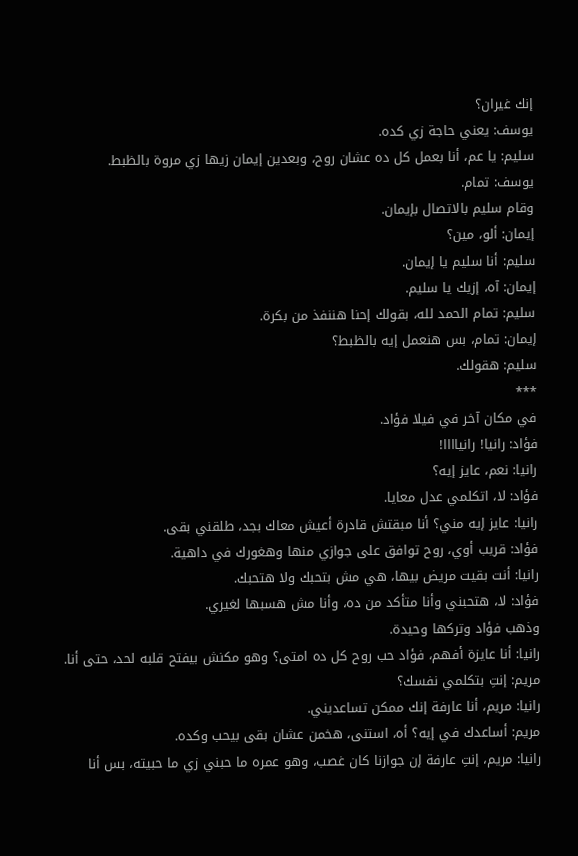إنك غيران؟
يوسف: يعني حاجة زي كده.
سليم: يا عم، أنا بعمل كل ده عشان روح، وبعدين إيمان زيها زي مروة بالظبط.
يوسف: تمام.
وقام سليم بالاتصال بإيمان.
إيمان: ألو، مين؟
سليم: أنا سليم يا إيمان.
إيمان: آه، إزيك يا سليم.
سليم: تمام الحمد لله، بقولك إحنا هننفذ من بكرة.
إيمان: تمام، بس هنعمل إيه بالظبط؟
سليم: هقولك.
***
في مكان آخر في فيلا فؤاد.
فؤاد: رانيا! رانياااا!
رانيا: نعم، عايز إيه؟
فؤاد: لا، اتكلمي عدل معايا.
رانيا: عايز إيه مني؟ أنا مبقتش قادرة أعيش معاك بجد، طلقني بقى.
فؤاد: قريب أوي، روح توافق على جوازي منها وهغورك في داهية.
رانيا: أنت بقيت مريض بيها، هي مش بتحبك ولا هتحبك.
فؤاد: لا، هتحبني وأنا متأكد من ده، وأنا مش هسبها لغيري.
وذهب فؤاد وتركها وحيدة.
رانيا: أنا عايزة أفهم، فؤاد حب روح كل ده امتى؟ وهو مكنش بيفتح قلبه لحد، حتى أنا.
مريم: إنتِ بتكلمي نفسك؟
رانيا: مريم، أنا عارفة إنك ممكن تساعديني.
مريم: أساعدك في إيه؟ أه، استنى، هخمن عشان بقى بيحب وكده.
رانيا: مريم، إنتِ عارفة إن جوازنا كان غصب، وهو عمره ما حبني زي ما حبيته، بس أنا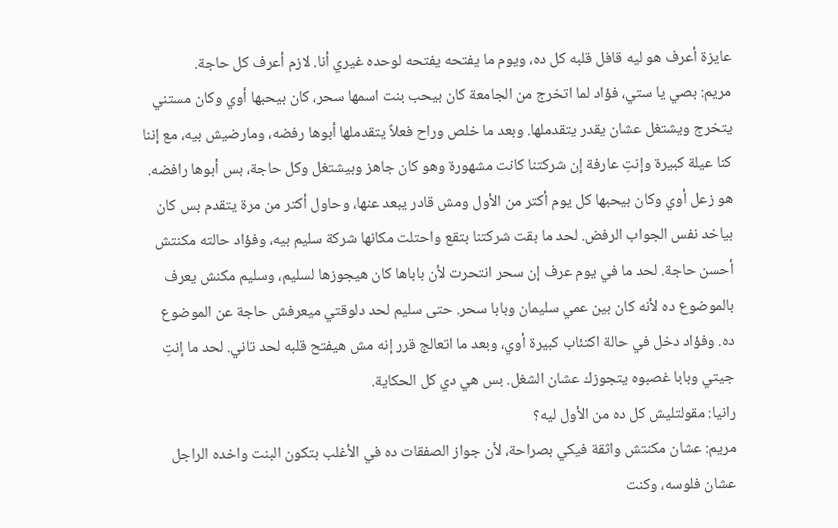عايزة أعرف هو ليه قافل قلبه كل ده، ويوم ما يفتحه يفتحه لوحده غيري أنا. لازم أعرف كل حاجة.
مريم: بصي يا ستي، فؤاد لما اتخرج من الجامعة كان بيحب بنت اسمها سحر، كان بيحبها أوي وكان مستني يتخرج ويشتغل عشان يقدر يتقدملها. وبعد ما خلص وراح فعلاً يتقدملها أبوها رفضه، ومارضيش بيه، مع إننا كنا عيلة كبيرة وإنتِ عارفة إن شركتنا كانت مشهورة وهو كان جاهز وبيشتغل وكل حاجة، بس أبوها رافضه. هو زعل أوي وكان بيحبها كل يوم أكتر من الأول ومش قادر يبعد عنها، وحاول أكتر من مرة يتقدم بس كان بياخد نفس الجواب الرفض. لحد ما بقت شركتنا بتقع واحتلت مكانها شركة سليم بيه، وفؤاد حالته مكنتش أحسن حاجة. لحد ما في يوم عرف إن سحر انتحرت لأن باباها كان هيجوزها لسليم، وسليم مكنش يعرف بالموضوع ده لأنه كان بين عمي سليمان وبابا سحر. حتى سليم لحد دلوقتي ميعرفش حاجة عن الموضوع ده. وفؤاد دخل في حالة اكتئاب كبيرة أوي، وبعد ما اتعالج قرر إنه مش هيفتح قلبه لحد تاني. لحد ما إنتِ جيتي وبابا غصبوه يتجوزك عشان الشغل. بس هي دي كل الحكاية.
رانيا: مقولتليش كل ده من الأول ليه؟
مريم: عشان مكنتش واثقة فيكي بصراحة، لأن جواز الصفقات ده في الأغلب بتكون البنت واخده الراجل عشان فلوسه، وكنت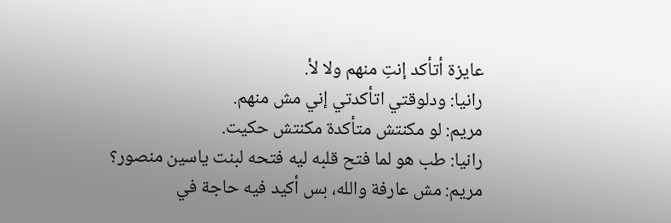عايزة أتأكد إنتِ منهم ولا لأ.
رانيا: ودلوقتي اتأكدتي إني مش منهم.
مريم: لو مكنتش متأكدة مكنتش حكيت.
رانيا: طب هو لما فتح قلبه ليه فتحه لبنت ياسين منصور؟
مريم: مش عارفة والله، بس أكيد فيه حاجة في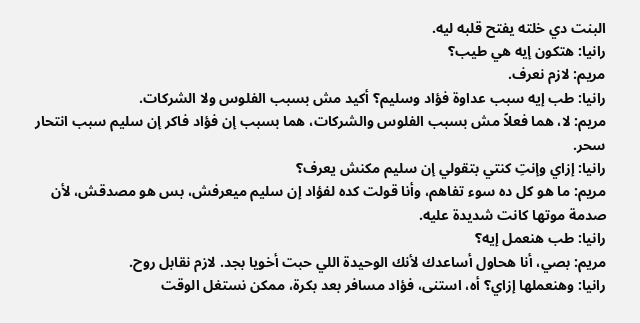البنت دي خلته يفتح قلبه ليه.
رانيا: هتكون إيه هي طيب؟
مريم: لازم نعرف.
رانيا: طب إيه سبب عداوة فؤاد وسليم؟ أكيد مش بسبب الفلوس ولا الشركات.
مريم: لا، هما فعلاً مش بسبب الفلوس والشركات، هما بسبب إن فؤاد فاكر إن سليم سبب انتحار سحر.
رانيا: إزاي وإنتِ كنتي بتقولي إن سليم مكنش يعرف؟
مريم: ما هو كل ده سوء تفاهم، وأنا قولت كده لفؤاد إن سليم ميعرفش، بس هو مصدقش، لأن صدمة موتها كانت شديدة عليه.
رانيا: طب هنعمل إيه؟
مريم: بصي، أنا هحاول أساعدك لأنك الوحيدة اللي حبت أخويا بجد. لازم نقابل روح.
رانيا: وهنعملها إزاي؟ أه، استنى، فؤاد مسافر بعد بكرة، ممكن نستغل الوقت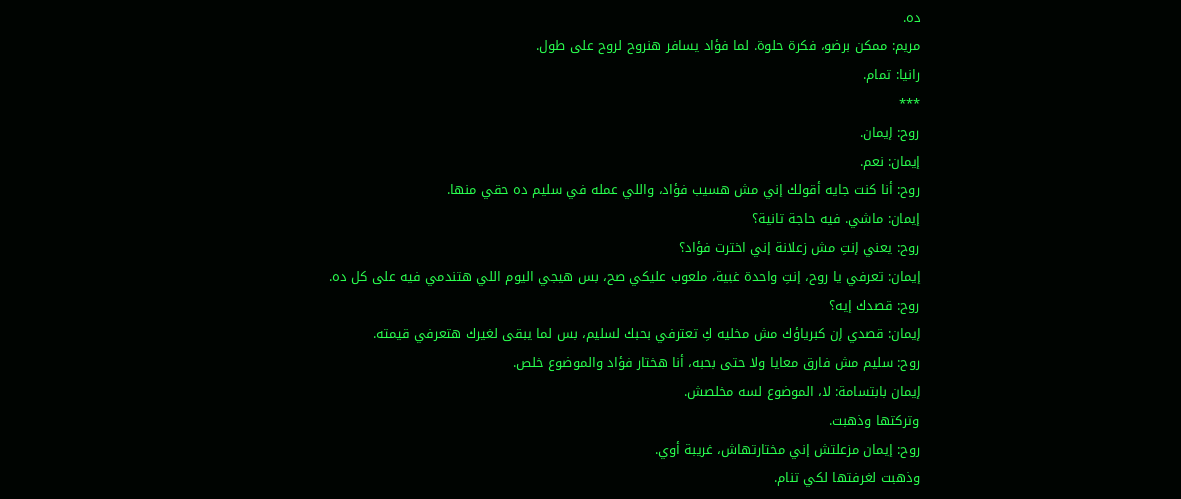ده.
مريم: ممكن برضو، فكرة حلوة. لما فؤاد يسافر هنروح لروح على طول.
رانيا: تمام.
***
روح: إيمان.
إيمان: نعم.
روح: أنا كنت جايه أقولك إني مش هسيب فؤاد، واللي عمله في سليم ده حقي منها.
إيمان: ماشي. فيه حاجة تانية؟
روح: يعني إنتِ مش زعلانة إني اخترت فؤاد؟
إيمان: تعرفي يا روح، إنتِ واحدة غبية، ملعوب عليكي صح، بس هيجي اليوم اللي هتندمي فيه على كل ده.
روح: قصدك إيه؟
إيمان: قصدي إن كبرياؤك مش مخليه كِ تعترفي بحبك لسليم، بس لما يبقى لغيرك هتعرفي قيمته.
روح: سليم مش فارق معايا ولا حتى بحبه، أنا هختار فؤاد والموضوع خلص.
إيمان بابتسامة: لا، الموضوع لسه مخلصش.
وتركتها وذهبت.
روح: إيمان مزعلتش إني مختارتهاش، غريبة أوي.
وذهبت لغرفتها لكي تنام.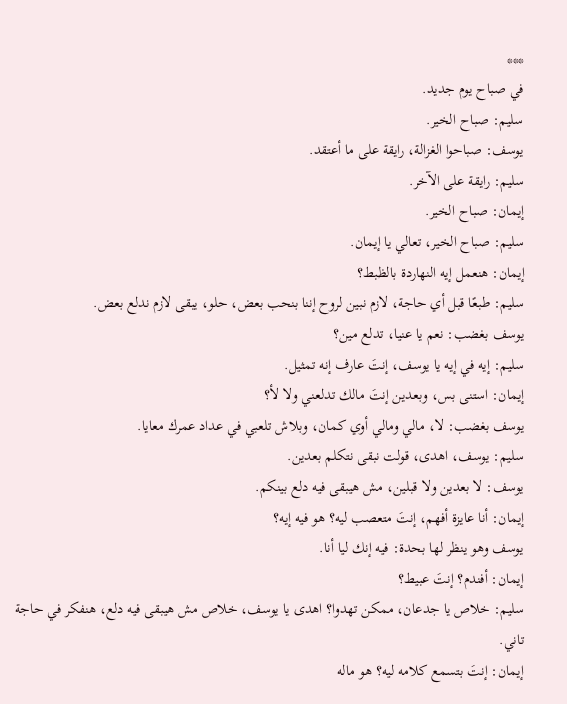***
في صباح يوم جديد.
سليم: صباح الخير.
يوسف: صباحوا الغزالة، رايقة على ما أعتقد.
سليم: رايقة على الآخر.
إيمان: صباح الخير.
سليم: صباح الخير، تعالي يا إيمان.
إيمان: هنعمل إيه النهاردة بالظبط؟
سليم: طبعًا قبل أي حاجة، لازم نبين لروح إننا بنحب بعض، حلو، يبقى لازم ندلع بعض.
يوسف بغضب: نعم يا عنيا، تدلع مين؟
سليم: إيه في إيه يا يوسف، إنتَ عارف إنه تمثيل.
إيمان: استنى بس، وبعدين إنتَ مالك تدلعني ولا لأ؟
يوسف بغضب: لا، مالي ومالي أوي كمان، وبلاش تلعبي في عداد عمرك معايا.
سليم: يوسف، اهدى، قولت نبقى نتكلم بعدين.
يوسف: لا بعدين ولا قبلين، مش هيبقى فيه دلع بينكم.
إيمان: أنا عايزة أفهم، إنتَ متعصب ليه؟ هو فيه إيه؟
يوسف وهو ينظر لها بحدة: فيه إنك ليا أنا.
إيمان: أفندم؟ إنتَ عبيط؟
سليم: خلاص يا جدعان، ممكن تهدوا؟ اهدى يا يوسف، خلاص مش هيبقى فيه دلع، هنفكر في حاجة تاني.
إيمان: إنتَ بتسمع كلامه ليه؟ هو ماله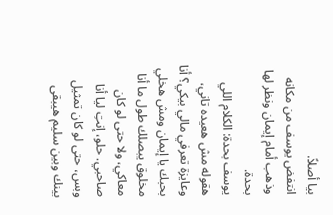بيا أصلاً.
انتفض يوسف من مكانه وذهب أمام إيمان ونظر لها بحدة.
يوسف بحدة: الكلام اللي هقوله مش هعيده تاني، وعايزة تعرفي مالي بيكي؟ أنا بحبك يا إيمان ومش هخلي مخلوق يبصلك طول ما أنا معاكي، ولا حتى لو كان صاحبي. حلو، إنتِ ليا أنا وبس، حتى لو كان تمثيل بينك وبين سليم هيبقى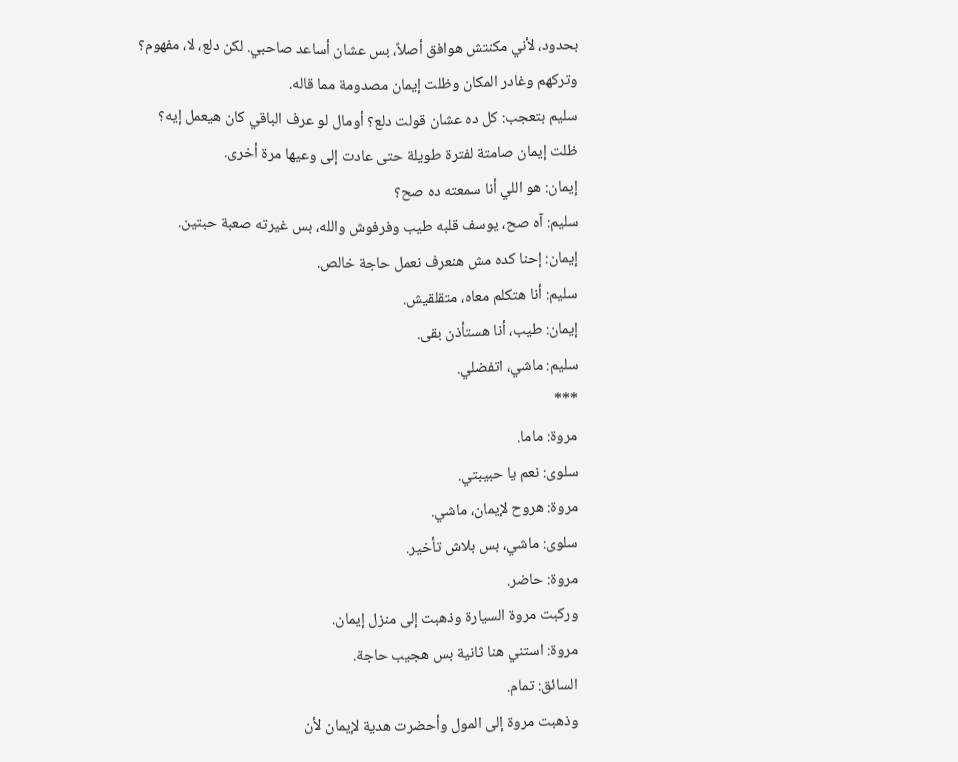بحدود، لأني مكنتش هوافق أصلاً، بس عشان أساعد صاحبي. لكن دلع، لا، مفهوم؟
وتركهم وغادر المكان وظلت إيمان مصدومة مما قاله.
سليم بتعجب: كل ده عشان قولت دلع؟ أومال لو عرف الباقي كان هيعمل إيه؟
ظلت إيمان صامتة لفترة طويلة حتى عادت إلى وعيها مرة أخرى.
إيمان: هو اللي أنا سمعته ده صح؟
سليم: آه صح، يوسف قلبه طيب وفرفوش والله، بس غيرته صعبة حبتين.
إيمان: إحنا كده مش هنعرف نعمل حاجة خالص.
سليم: أنا هتكلم معاه، متقلقيش.
إيمان: طيب، أنا هستأذن بقى.
سليم: ماشي، اتفضلي.
***
مروة: ماما.
سلوى: نعم يا حبيبتي.
مروة: هروح لإيمان، ماشي.
سلوى: ماشي، بس بلاش تأخير.
مروة: حاضر.
وركبت مروة السيارة وذهبت إلى منزل إيمان.
مروة: استني هنا ثانية بس هجيب حاجة.
السائق: تمام.
وذهبت مروة إلى المول وأحضرت هدية لإيمان لأن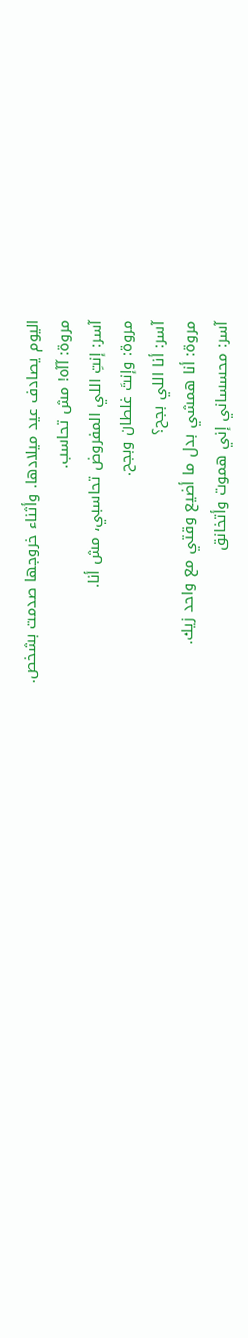اليوم يصادف عيد ميلادها. وأثناء خروجها صدمت بشخص.
مروة: آآه! مش تحاسب.
آسر: إنتِ اللي المفروض تحاسبي، مش أنا.
مروة: وإنتَ غلطان وبجح.
آسر: أنا اللي بجح؟
مروة: أنا همشي بدل ما أضيع وقتي مع واحد زيك.
آسر: محسساني إني هموت وأتخانق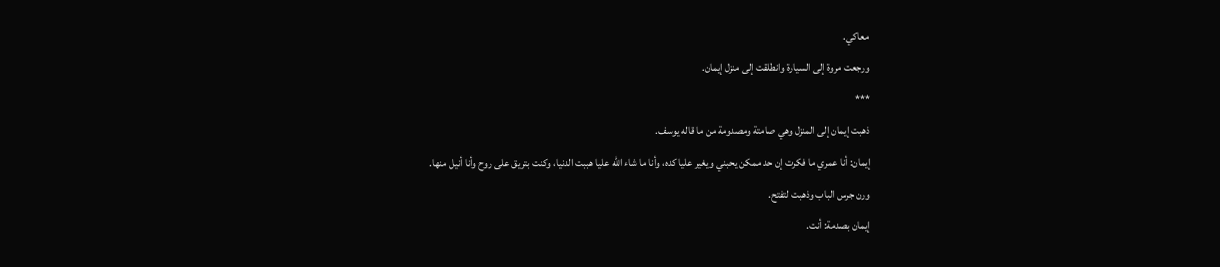معاكي.
ورجعت مروة إلى السيارة وانطلقت إلى منزل إيمان.
***
ذهبت إيمان إلى المنزل وهي صامتة ومصدومة من ما قاله يوسف.
إيمان: أنا عمري ما فكرت إن حد ممكن يحبني ويغير عليا كده، وأنا ما شاء الله عليا هببت الدنيا، وكنت بتريق على روح وأنا أنيل منها.
ورن جرس الباب وذهبت لتفتح.
إيمان بصدمة: أنت.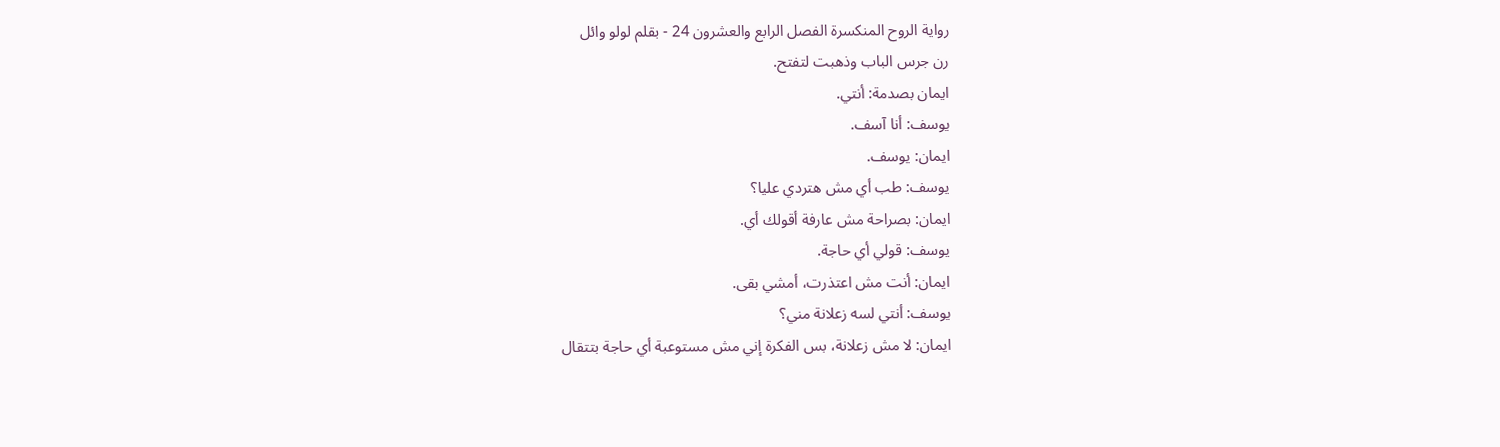رواية الروح المنكسرة الفصل الرابع والعشرون 24 - بقلم لولو وائل
رن جرس الباب وذهبت لتفتح.
ايمان بصدمة: أنتي.
يوسف: أنا آسف.
ايمان: يوسف.
يوسف: طب أي مش هتردي عليا؟
ايمان: بصراحة مش عارفة أقولك أي.
يوسف: قولي أي حاجة.
ايمان: أنت مش اعتذرت، أمشي بقى.
يوسف: أنتي لسه زعلانة مني؟
ايمان: لا مش زعلانة، بس الفكرة إني مش مستوعبة أي حاجة بتتقال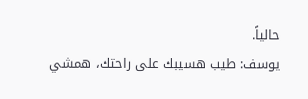حالياً.
يوسف: طيب هسيبك على راحتك، همشي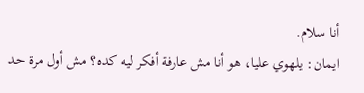أنا سلام.
ايمان: يلهوي عليا، هو أنا مش عارفة أفكر ليه كده؟ مش أول مرة حد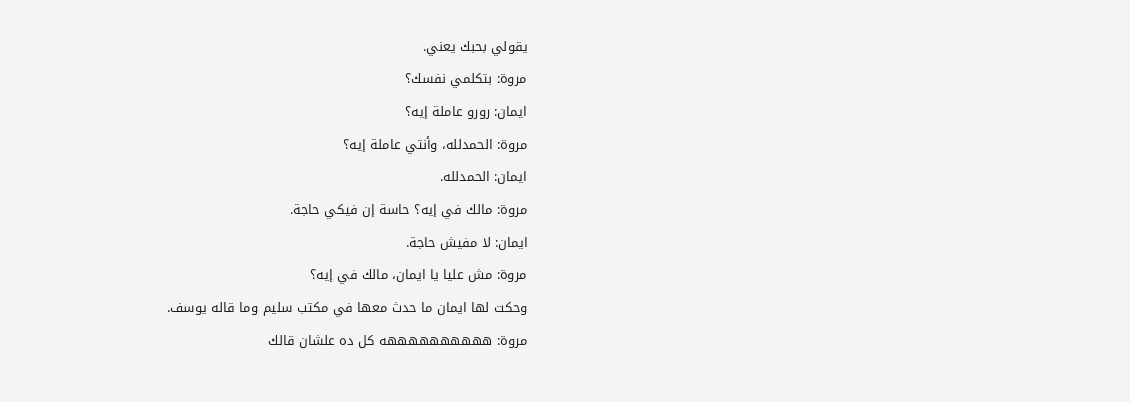يقولي بحبك يعني.
مروة: بتكلمي نفسك؟
ايمان: رورو عاملة إيه؟
مروة: الحمدلله، وأنتي عاملة إيه؟
ايمان: الحمدلله.
مروة: مالك في إيه؟ حاسة إن فيكي حاجة.
ايمان: لا مفيش حاجة.
مروة: مش عليا يا ايمان، مالك في إيه؟
وحكت لها ايمان ما حدث معها في مكتب سليم وما قاله يوسف.
مروة: ههههههههههه كل ده علشان قالك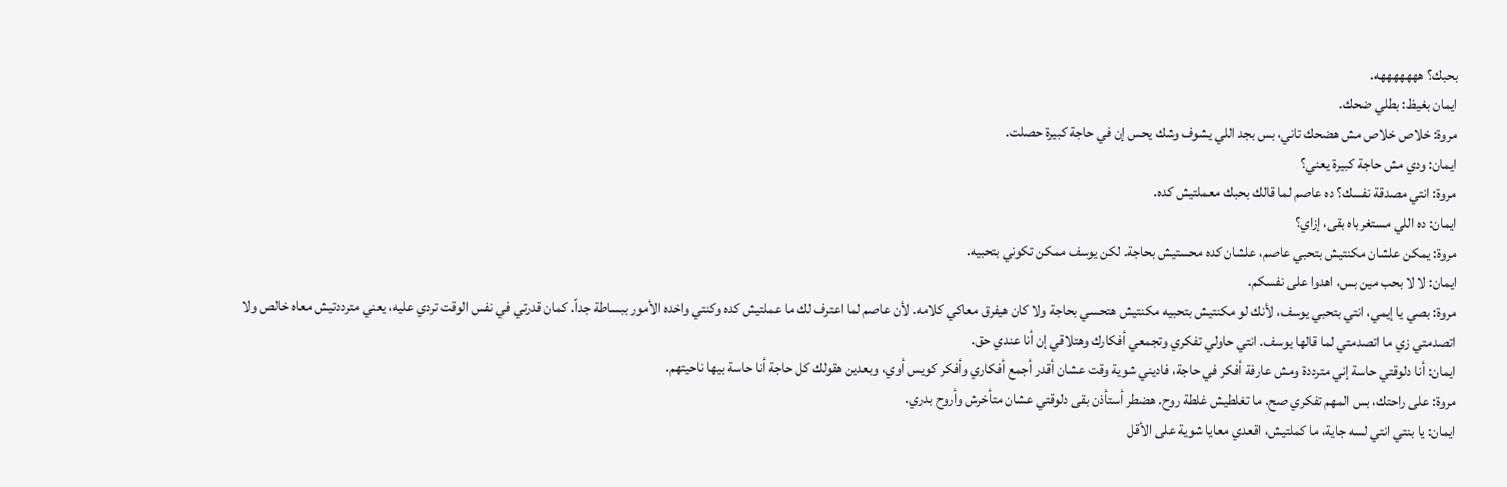بحبك؟ هههههههه.
ايمان بغيظ: بطلي ضحك.
مروة: خلاص خلاص مش هضحك تاني، بس بجد اللي يشوف وشك يحس إن في حاجة كبيرة حصلت.
ايمان: ودي مش حاجة كبيرة يعني؟
مروة: انتي مصدقة نفسك؟ ده عاصم لما قالك بحبك معملتيش كده.
ايمان: ده اللي مستغرباه بقى، إزاي؟
مروة: يمكن علشان مكنتيش بتحبي عاصم، علشان كده محستيش بحاجة. لكن يوسف ممكن تكوني بتحبيه.
ايمان: لا لا بحب مين بس، اهدوا على نفسكم.
مروة: بصي يا إيمي، انتي بتحبي يوسف، لأنك لو مكنتيش بتحبيه مكنتيش هتحسي بحاجة ولا كان هيفرق معاكي كلامه. لأن عاصم لما اعترف لك ما عملتيش كده وكنتي واخده الأمور ببساطة جداً. كمان قدرتي في نفس الوقت تردي عليه، يعني مترددتيش معاه خالص ولا اتصدمتي زي ما اتصدمتي لما قالها يوسف. انتي حاولي تفكري وتجمعي أفكارك وهتلاقي إن أنا عندي حق.
ايمان: أنا دلوقتي حاسة إني مترددة ومش عارفة أفكر في حاجة، فاديني شوية وقت عشان أقدر أجمع أفكاري وأفكر كويس أوي، وبعدين هقولك كل حاجة أنا حاسة بيها ناحيتهم.
مروة: على راحتك، بس المهم تفكري صح. ما تغلطيش غلطة روح. هضطر أستأذن بقى دلوقتي عشان متأخرش وأروح بدري.
ايمان: يا بنتي انتي لسه جاية، ما كملتيش، اقعدي معايا شوية على الأقل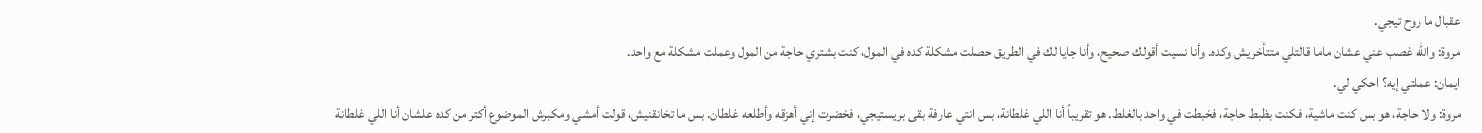عقبال ما روح تيجي.
مروة: والله غصب عني عشان ماما قالتلي متتأخريش وكده. وأنا نسيت أقولك صحيح، وأنا جايا لك في الطريق حصلت مشكلة كده في المول، كنت بشتري حاجة من المول وعملت مشكلة مع واحد.
ايمان: عملتي إيه؟ احكي لي.
مروة: ولا حاجة، هو بس كنت ماشية، فكنت بظبط حاجة، فخبطت في واحد بالغلط. هو تقريباً أنا اللي غلطانة، بس انتي عارفة بقى بريستيجي، فخضرت إني أهزقه وأطلعه غلطان. بس ما تخانقنيش، قولت أمشي ومكبرش الموضوع أكتر من كده علشان أنا اللي غلطانة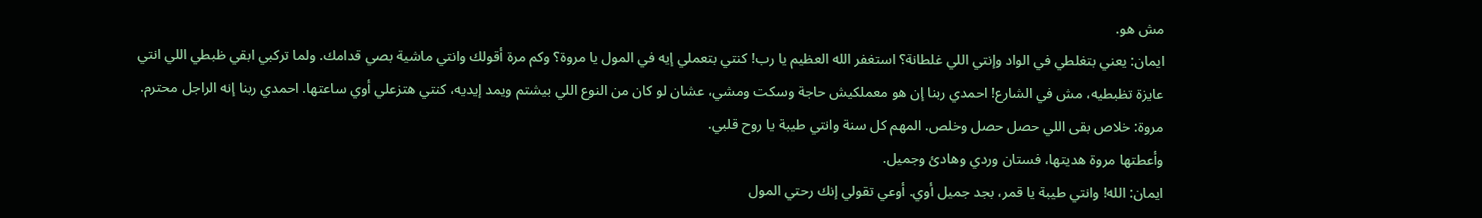مش هو.
ايمان: يعني بتغلطي في الواد وإنتي اللي غلطانة؟ استغفر الله العظيم يا رب! كنتي بتعملي إيه في المول يا مروة؟ وكم مرة أقولك وانتي ماشية بصي قدامك. ولما تركبي ابقي ظبطي اللي انتي عايزة تظبطيه، مش في الشارع! احمدي ربنا إن هو معملكيش حاجة وسكت ومشي، عشان لو كان من النوع اللي بيشتم ويمد إيديه، كنتي هتزعلي أوي ساعتها. احمدي ربنا إنه الراجل محترم.
مروة: خلاص بقى اللي حصل حصل وخلص. المهم كل سنة وانتي طيبة يا روح قلبي.
وأعطتها مروة هديتها، فستان وردي وهادئ وجميل.
ايمان: الله! وانتي طيبة يا قمر، بجد جميل أوي. أوعي تقولي إنك رحتي المول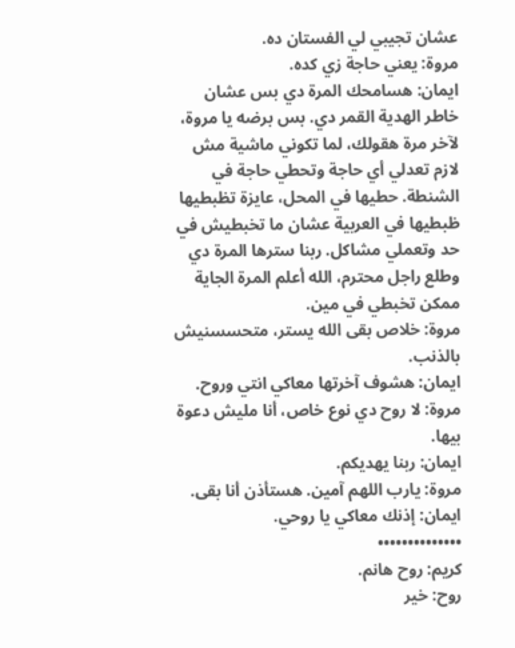عشان تجيبي لي الفستان ده.
مروة: يعني حاجة زي كده.
ايمان: هسامحك المرة دي بس عشان خاطر الهدية القمر دي. بس برضه يا مروة، لآخر مرة هقولك، لما تكوني ماشية مش لازم تعدلي أي حاجة وتحطي حاجة في الشنطة. حطيها في المحل، عايزة تظبطيها ظبطيها في العربية عشان ما تخبطيش في حد وتعملي مشاكل. ربنا سترها المرة دي وطلع راجل محترم، الله أعلم المرة الجاية ممكن تخبطي في مين.
مروة: خلاص بقى الله يستر، متحسسنيش بالذنب.
ايمان: هشوف آخرتها معاكي انتي وروح.
مروة: لا روح دي نوع خاص، أنا مليش دعوة بيها.
ايمان: ربنا يهديكم.
مروة: يارب اللهم آمين. هستأذن أنا بقى.
ايمان: إذنك معاكي يا روحي.
••••••••••••••
كريم: روح هانم.
روح: خير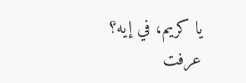يا كريم، في إيه؟ عرفت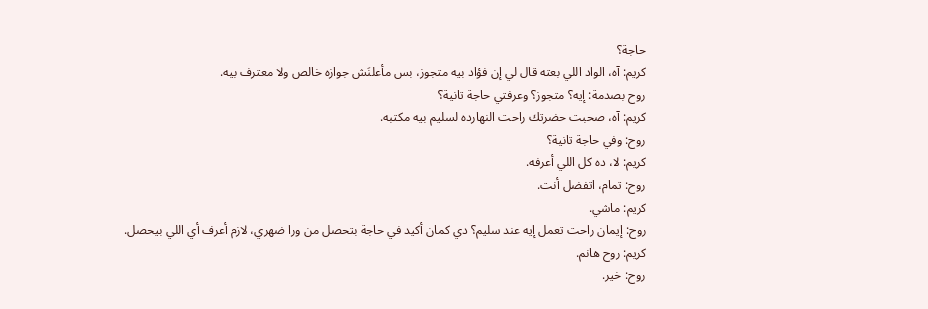حاجة؟
كريم: آه، الواد اللي بعته قال لي إن فؤاد بيه متجوز، بس مأعلنَش جوازه خالص ولا معترف بيه.
روح بصدمة: إيه؟ متجوز؟ وعرفتي حاجة تانية؟
كريم: آه، صحبت حضرتك راحت النهارده لسليم بيه مكتبه.
روح: وفي حاجة تانية؟
كريم: لا، ده كل اللي أعرفه.
روح: تمام، اتفضل أنت.
كريم: ماشي.
روح: إيمان راحت تعمل إيه عند سليم؟ دي كمان أكيد في حاجة بتحصل من ورا ضهري، لازم أعرف أي اللي بيحصل.
كريم: روح هانم.
روح: خير.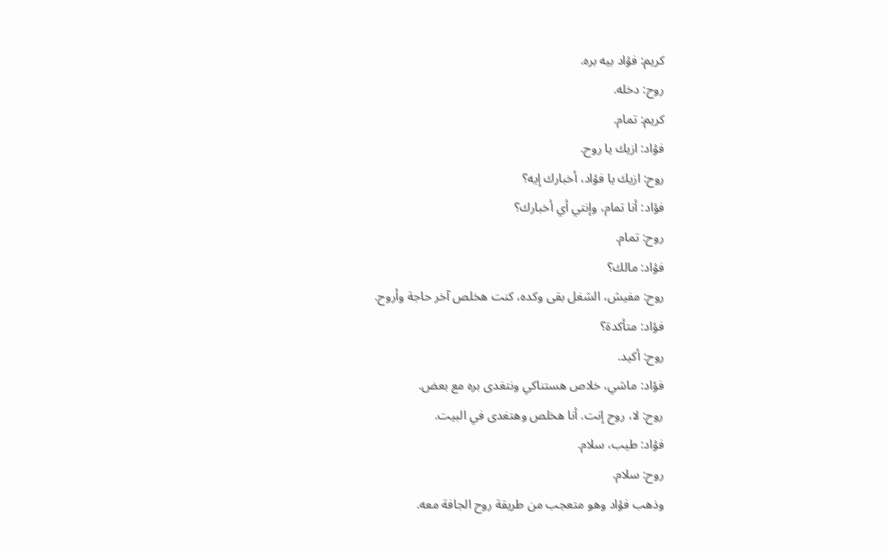كريم: فؤاد بيه بره.
روح: دخله.
كريم: تمام.
فؤاد: ازيك يا روح.
روح: ازيك يا فؤاد، أخبارك إيه؟
فؤاد: أنا تمام، وإنتي أي أخبارك؟
روح: تمام.
فؤاد: مالك؟
روح: مفيش، الشغل بقى وكده، كنت هخلص آخر حاجة وأروح.
فؤاد: متأكدة؟
روح: أكيد.
فؤاد: ماشي، خلاص هستناكي ونتغدى بره مع بعض.
روح: لا، روح إنت. أنا هخلص وهتغدى في البيت.
فؤاد: طيب، سلام.
روح: سلام.
وذهب فؤاد وهو متعجب من طريقة روح الجافة معه.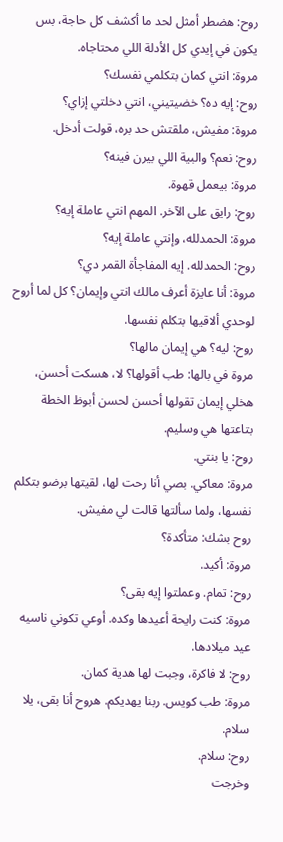روح: هضطر أمثل لحد ما أكشف كل حاجة، بس يكون في إيدي كل الأدلة اللي محتاجاه.
مروة: انتي كمان بتكلمي نفسك؟
روح: إيه ده؟ خضيتيني، انتي دخلتي إزاي؟
مروة: مفيش، ملقتش حد بره، قولت أدخل.
روح: نعم؟ والبية اللي بيرن فينه؟
مروة: بيعمل قهوة.
روح: رايق على الآخر. المهم انتي عاملة إيه؟
مروة: الحمدلله، وإنتي عاملة إيه؟
روح: الحمدلله. إيه المفاجأة القمر دي؟
مروة: أنا عايزة أعرف مالك انتي وإيمان؟ كل لما أروح لوحدي ألاقيها بتكلم نفسها.
روح: ليه؟ هي إيمان مالها؟
مروة في بالها: طب أقولها؟ لا، هسكت أحسن، هخلي إيمان تقولها أحسن لحسن أبوظ الخطة بتاعتها هي وسليم.
روح: يا بنتي.
مروة: معاكي. بصي أنا رحت لها، لقيتها برضو بتكلم نفسها، ولما سألتها قالت لي مفيش.
روح بشك: متأكدة؟
مروة: أكيد.
روح: تمام. وعملتوا إيه بقى؟
مروة: كنت رايحة أعيدها وكده. أوعي تكوني ناسيه عيد ميلادها.
روح: لا فاكرة، وجبت لها هدية كمان.
مروة: طب كويس. ربنا يهديكم. هروح أنا بقى، يلا سلام.
روح: سلام.
وخرجت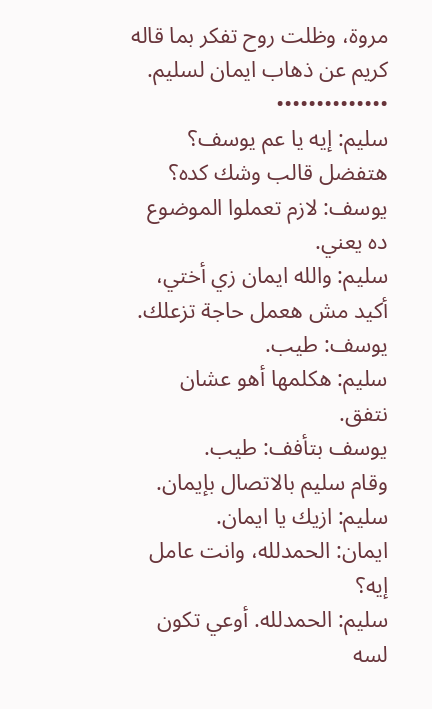مروة، وظلت روح تفكر بما قاله كريم عن ذهاب ايمان لسليم.
••••••••••••••
سليم: إيه يا عم يوسف؟ هتفضل قالب وشك كده؟
يوسف: لازم تعملوا الموضوع ده يعني.
سليم: والله ايمان زي أختي، أكيد مش هعمل حاجة تزعلك.
يوسف: طيب.
سليم: هكلمها أهو عشان نتفق.
يوسف بتأفف: طيب.
وقام سليم بالاتصال بإيمان.
سليم: ازيك يا ايمان.
ايمان: الحمدلله، وانت عامل إيه؟
سليم: الحمدلله. أوعي تكون لسه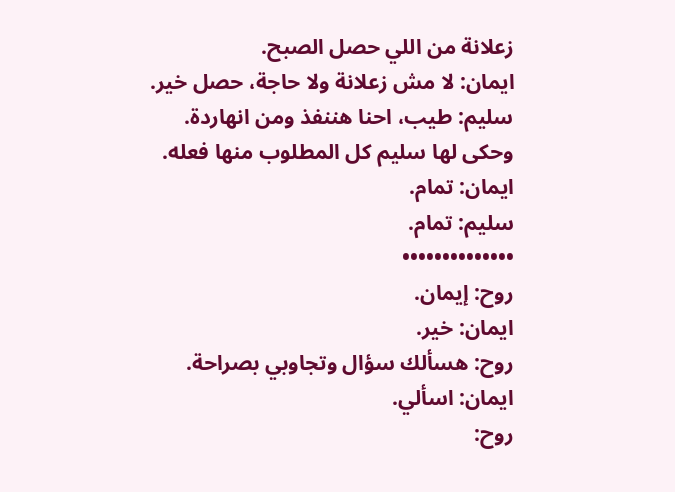زعلانة من اللي حصل الصبح.
ايمان: لا مش زعلانة ولا حاجة، حصل خير.
سليم: طيب، احنا هننفذ ومن انهاردة.
وحكى لها سليم كل المطلوب منها فعله.
ايمان: تمام.
سليم: تمام.
••••••••••••••
روح: إيمان.
ايمان: خير.
روح: هسألك سؤال وتجاوبي بصراحة.
ايمان: اسألي.
روح: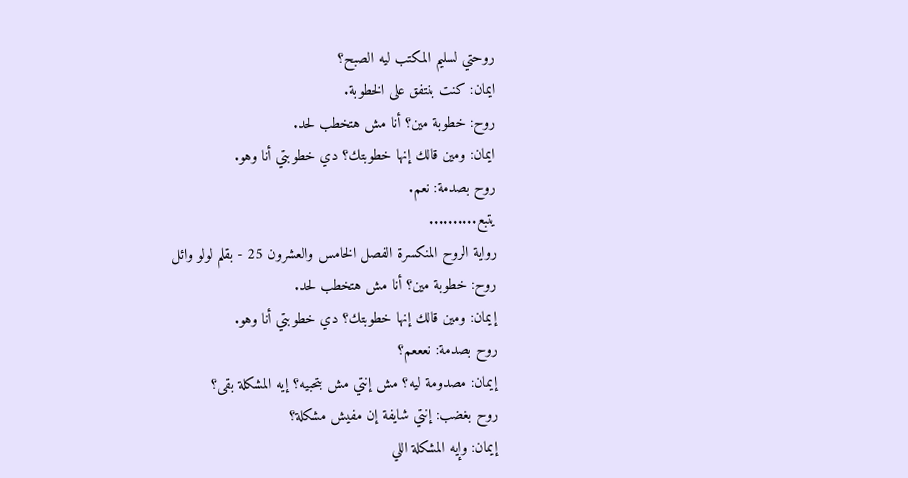روحتي لسليم المكتب ليه الصبح؟
ايمان: كنت بنتفق على الخطوبة.
روح: خطوبة مين؟ أنا مش هتخطب لحد.
ايمان: ومين قالك إنها خطوبتك؟ دي خطوبتي أنا وهو.
روح بصدمة: نعم.
يتبع..........
رواية الروح المنكسرة الفصل الخامس والعشرون 25 - بقلم لولو وائل
روح: خطوبة مين؟ أنا مش هتخطب لحد.
إيمان: ومين قالك إنها خطوبتك؟ دي خطوبتي أنا وهو.
روح بصدمة: نعععم؟
إيمان: مصدومة ليه؟ مش إنتي مش بتحبيه؟ إيه المشكلة بقى؟
روح بغضب: إنتي شايفة إن مفيش مشكلة؟
إيمان: وإيه المشكلة اللي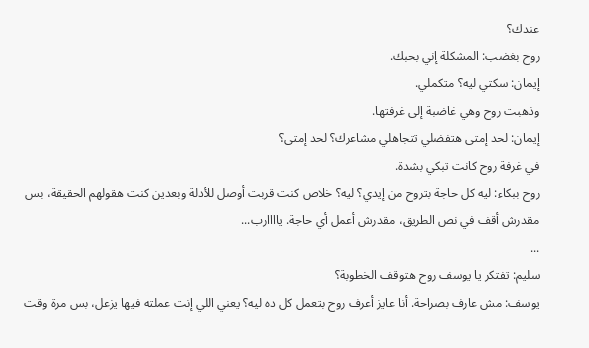عندك؟
روح بغضب: المشكلة إني بحبك.
إيمان: سكتي ليه؟ متكملي.
وذهبت روح وهي غاضبة إلى غرفتها.
إيمان: لحد إمتى هتفضلي تتجاهلي مشاعرك؟ لحد إمتى؟
في غرفة روح كانت تبكي بشدة.
روح ببكاء: ليه كل حاجة بتروح من إيدي؟ ليه؟ خلاص كنت قربت أوصل للأدلة وبعدين كنت هقولهم الحقيقة، بس مقدرش أقف في نص الطريق، مقدرش أعمل أي حاجة. ياااارب...
...
سليم: تفتكر يا يوسف روح هتوقف الخطوبة؟
يوسف: مش عارف بصراحة. أنا عايز أعرف روح بتعمل كل ده ليه؟ يعني اللي إنت عملته فيها يزعل، بس مرة وقت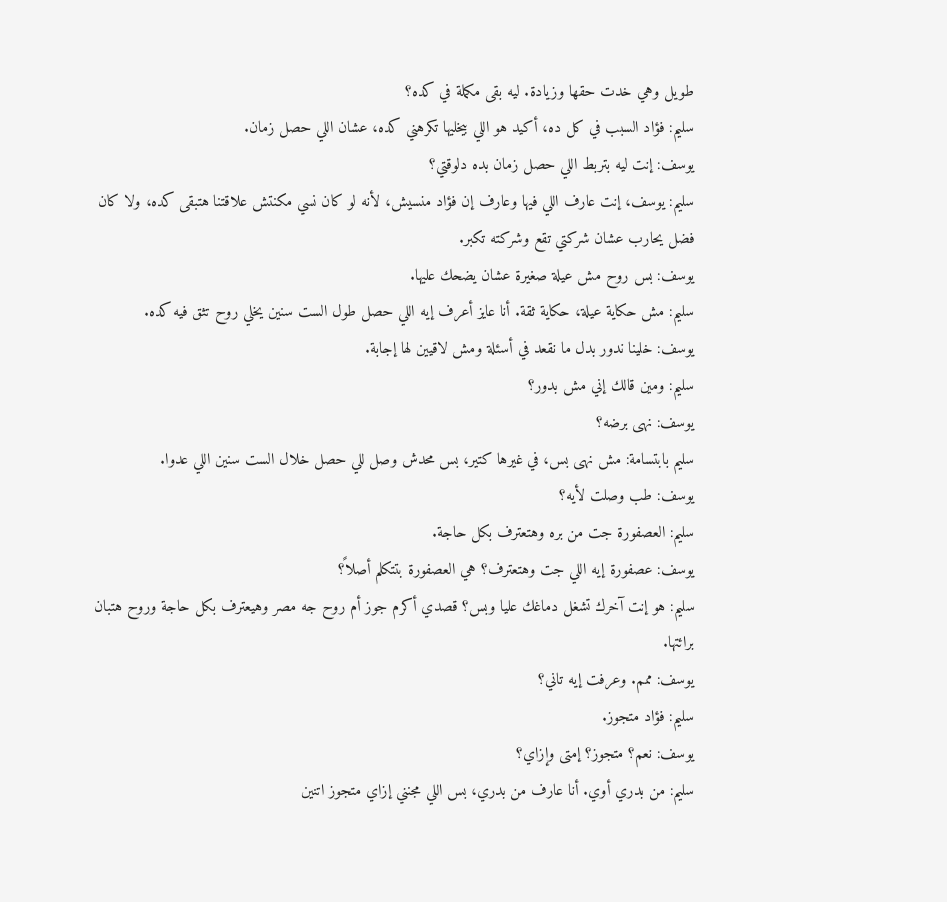طويل وهي خدت حقها وزيادة. ليه بقى مكملة في كده؟
سليم: فؤاد السبب في كل ده، أكيد هو اللي بيخليها تكرهني كده، عشان اللي حصل زمان.
يوسف: إنت ليه بتربط اللي حصل زمان بده دلوقتي؟
سليم: يوسف، إنت عارف اللي فيها وعارف إن فؤاد منسيش، لأنه لو كان نسي مكنتش علاقتنا هتبقى كده، ولا كان فضل يحارب عشان شركتي تقع وشركته تكبر.
يوسف: بس روح مش عيلة صغيرة عشان يضحك عليها.
سليم: مش حكاية عيلة، حكاية ثقة. أنا عايز أعرف إيه اللي حصل طول الست سنين يخلي روح تثق فيه كده.
يوسف: خلينا ندور بدل ما نقعد في أسئلة ومش لاقيين لها إجابة.
سليم: ومين قالك إني مش بدور؟
يوسف: نهى برضه؟
سليم بابتسامة: مش نهى بس، في غيرها كتير، بس محدش وصل للي حصل خلال الست سنين اللي عدوا.
يوسف: طب وصلت لأيه؟
سليم: العصفورة جت من بره وهتعترف بكل حاجة.
يوسف: عصفورة إيه اللي جت وهتعترف؟ هي العصفورة بتتكلم أصلاً؟
سليم: هو إنت آخرك تشغل دماغك عليا وبس؟ قصدي أكرم جوز أم روح جه مصر وهيعترف بكل حاجة وروح هتبان برائتها.
يوسف: ممم. وعرفت إيه تاني؟
سليم: فؤاد متجوز.
يوسف: نعم؟ متجوز؟ إمتى وإزاي؟
سليم: من بدري أوي. أنا عارف من بدري، بس اللي مجنني إزاي متجوز اتنين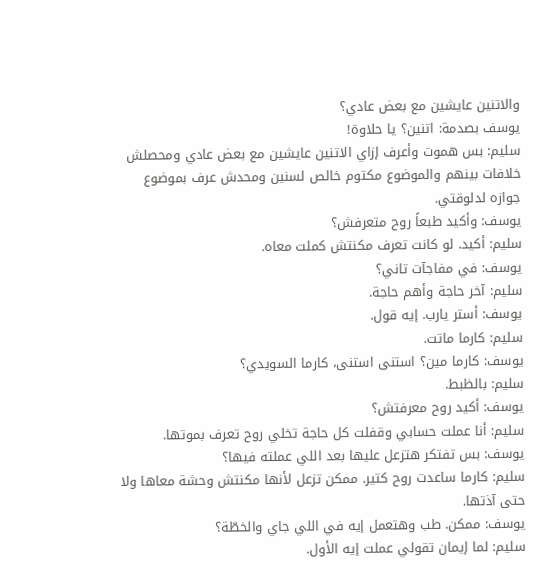والاتنين عايشين مع بعض عادي؟
يوسف بصدمة: اتنين؟ يا حلاوة!
سليم: بس هموت وأعرف إزاي الاتنين عايشين مع بعض عادي ومحصلش خلافات بينهم والموضوع مكتوم خالص لسنين ومحدش عرف بموضوع جوازه لدلوقتي.
يوسف: وأكيد طبعاً روح متعرفش؟
سليم: أكيد. لو كانت تعرف مكنتش كملت معاه.
يوسف: في مفاجآت تاني؟
سليم: آخر حاجة وأهم حاجة.
يوسف: أستر يارب. إيه قول.
سليم: كارما ماتت.
يوسف: كارما مين؟ استنى استنى، كارما السويدي؟
سليم: بالظبط.
يوسف: أكيد روح معرفتش؟
سليم: أنا عملت حسابي وقفلت كل حاجة تخلي روح تعرف بموتها.
يوسف: بس تفتكر هتزعل عليها بعد اللي عملته فيها؟
سليم: كارما ساعدت روح كتير. ممكن تزعل لأنها مكنتش وحشة معاها ولا حتى آذتها.
يوسف: ممكن. طب وهتعمل إيه في اللي جاي والخطّة؟
سليم: لما إيمان تقولي عملت إيه الأول.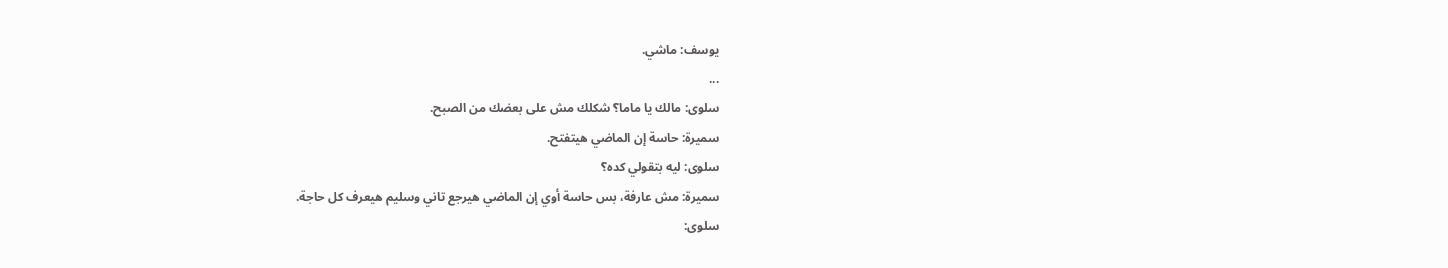يوسف: ماشي.
...
سلوى: مالك يا ماما؟ شكلك مش على بعضك من الصبح.
سميرة: حاسة إن الماضي هيتفتح.
سلوى: ليه بتقولي كده؟
سميرة: مش عارفة، بس حاسة أوي إن الماضي هيرجع تاني وسليم هيعرف كل حاجة.
سلوى: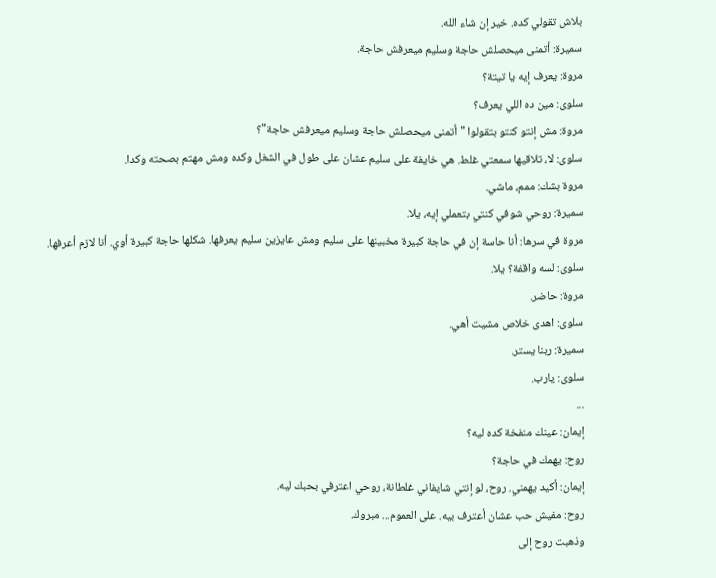بلاش تقولي كده. خير إن شاء الله.
سميرة: أتمنى ميحصلش حاجة وسليم ميعرفش حاجة.
مروة: يعرف إيه يا تيتة؟
سلوى: مين ده اللي يعرف؟
مروة: مش إنتو كنتو بتقولوا "أتمنى ميحصلش حاجة وسليم ميعرفش حاجة"؟
سلوى: لا، تلاقيها سمعتي غلط. هي خايفة على سليم عشان على طول في الشغل وكده ومش مهتم بصحته وكدا.
مروة بشك: ممم، ماشي.
سميرة: روحي شوفي كنتي بتعملي إيه، يلا.
مروة في سرها: أنا حاسة إن في حاجة كبيرة مخبينها على سليم ومش عايزين سليم يعرفها. شكلها حاجة كبيرة أوي. أنا لازم أعرفها.
سلوى: لسه واقفة؟ يلا.
مروة: حاضر.
سلوى: اهدى خلاص مشيت أهي.
سميرة: ربنا يستر.
سلوى: يارب.
...
إيمان: عينك منفخة كده ليه؟
روح: يهمك في حاجة؟
إيمان: أكيد يهمني. روح، لو إنتي شايفاني غلطانة، روحي اعترفي بحبك ليه.
روح: مفيش حب عشان أعترف بيه. على العموم... مبروك.
وذهبت روح إلى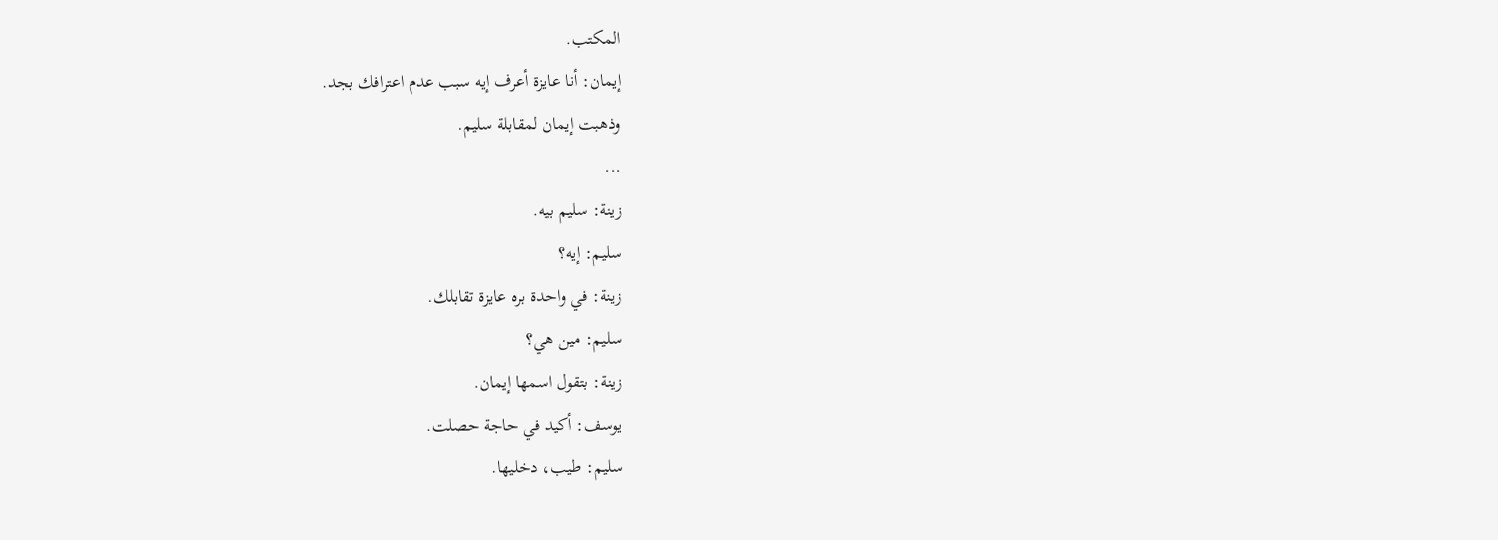المكتب.
إيمان: أنا عايزة أعرف إيه سبب عدم اعترافك بجد.
وذهبت إيمان لمقابلة سليم.
...
زينة: سليم بيه.
سليم: إيه؟
زينة: في واحدة بره عايزة تقابلك.
سليم: مين هي؟
زينة: بتقول اسمها إيمان.
يوسف: أكيد في حاجة حصلت.
سليم: طيب، دخليها.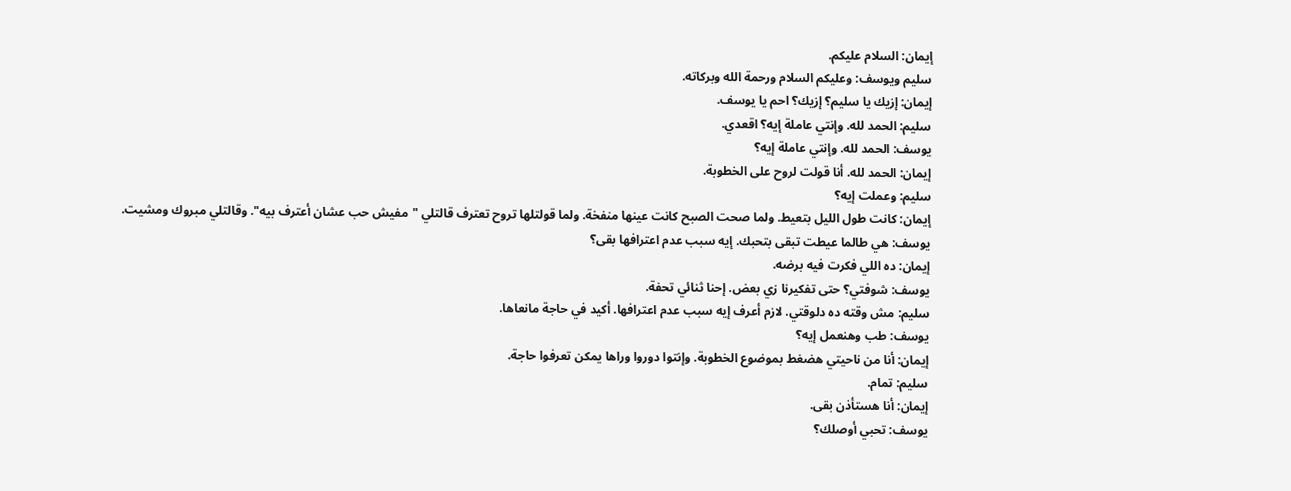إيمان: السلام عليكم.
سليم ويوسف: وعليكم السلام ورحمة الله وبركاته.
إيمان: إزيك يا سليم؟ إزيك؟ احم يا يوسف.
سليم: الحمد لله. وإنتي عاملة إيه؟ اقعدي.
يوسف: الحمد لله. وإنتي عاملة إيه؟
إيمان: الحمد لله. أنا قولت لروح على الخطوبة.
سليم: وعملت إيه؟
إيمان: كانت طول الليل بتعيط. ولما صحت الصبح كانت عينها منفخة. ولما قولتلها تروح تعترف قالتلي "مفيش حب عشان أعترف بيه". وقالتلي مبروك ومشيت.
يوسف: هي طالما عيطت تبقى بتحبك. إيه سبب عدم اعترافها بقى؟
إيمان: ده اللي فكرت فيه برضه.
يوسف: شوفتي؟ حتى تفكيرنا زي بعض. إحنا ثنائي تحفة.
سليم: مش وقته ده دلوقتي. لازم أعرف إيه سبب عدم اعترافها. أكيد في حاجة مانعاها.
يوسف: طب وهنعمل إيه؟
إيمان: أنا من ناحيتي هضغط بموضوع الخطوبة. وإنتوا دوروا وراها يمكن تعرفوا حاجة.
سليم: تمام.
إيمان: أنا هستأذن بقى.
يوسف: تحبي أوصلك؟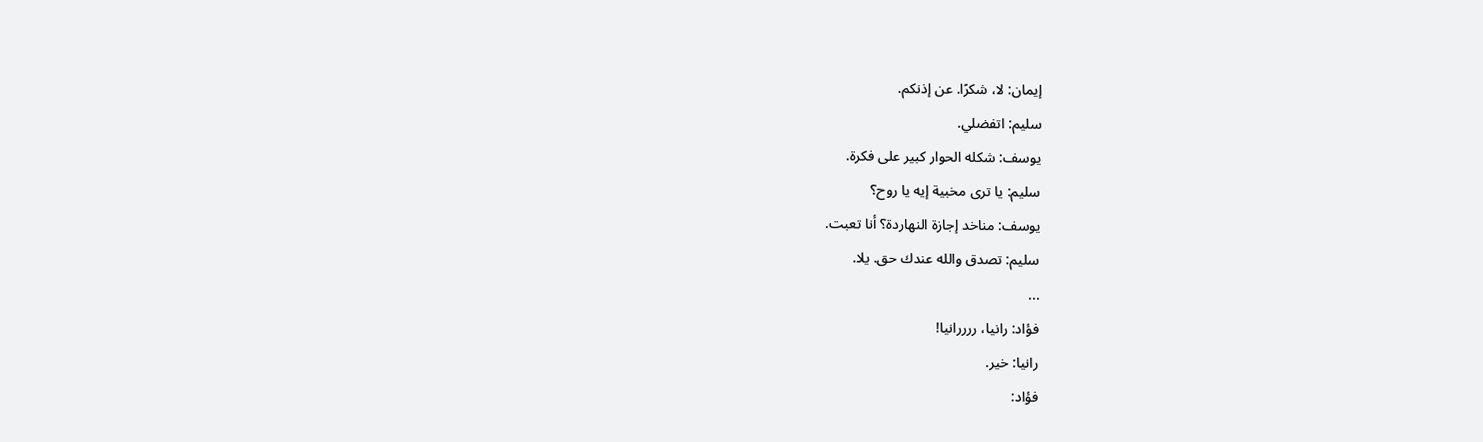إيمان: لا، شكرًا. عن إذنكم.
سليم: اتفضلي.
يوسف: شكله الحوار كبير على فكرة.
سليم: يا ترى مخبية إيه يا روح؟
يوسف: مناخد إجازة النهاردة؟ أنا تعبت.
سليم: تصدق والله عندك حق. يلا.
...
فؤاد: رانيا، ررررانيا!
رانيا: خير.
فؤاد: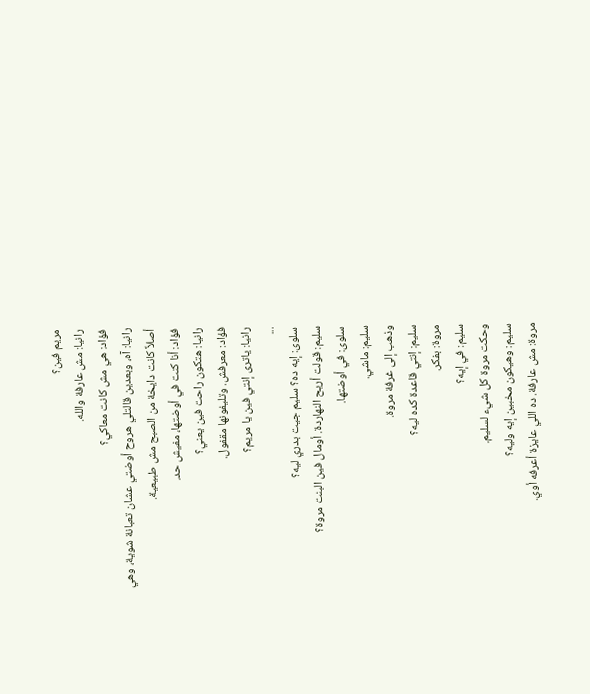مريم فين؟
رانيا: مش عارفة والله.
فؤاد: هي مش كانت معاكي؟
رانيا: آه، وبعدين قالتلي هروح أوضتي عشان تعبانة شوية، وهي أصلاً كانت دايخة من الصبح مش طبيعية.
فؤاد: أنا كنت في أوضتها، مفيش حد.
رانيا: هتكون راحت فين يعني؟
فؤاد: معرفش. وتليفونها مقفول.
رانيا: ياترى إنتي فين يا مريم؟
...
سلوى: إيه ده؟ سليم جيت بدري ليه؟
سليم: قولت أريح النهاردة. أومال فين البنت مروة؟
سلوى: في أوضتها.
سليم: ماشي.
وذهب إلى غرفة مروة.
سليم: إنتي قاعدة كده ليه؟
مروة: بفكر.
سليم: في إيه؟
وحكت مروة كل شيء لسليم.
سليم: وهيكون مخبين إيه وليه؟
مروة: مش عارفة. ده اللي عايزة أعرفه أوي.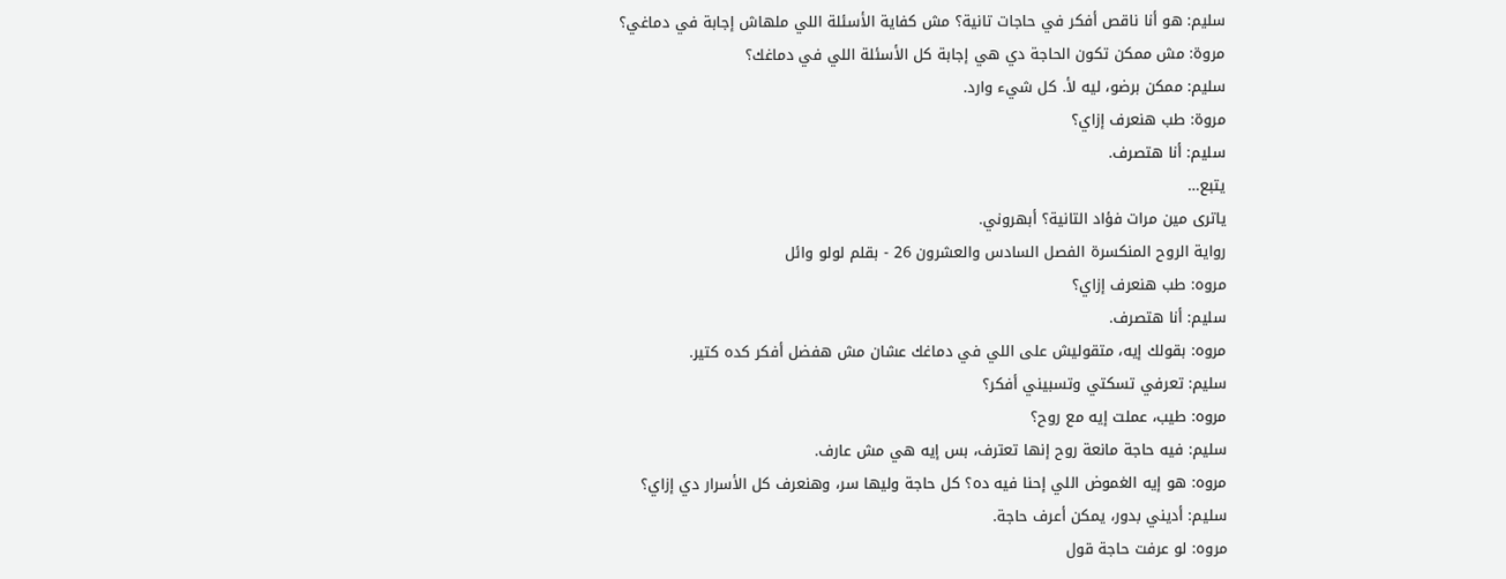سليم: هو أنا ناقص أفكر في حاجات تانية؟ مش كفاية الأسئلة اللي ملهاش إجابة في دماغي؟
مروة: مش ممكن تكون الحاجة دي هي إجابة كل الأسئلة اللي في دماغك؟
سليم: ممكن برضو، ليه لأ. كل شيء وارد.
مروة: طب هنعرف إزاي؟
سليم: أنا هتصرف.
يتبع...
ياترى مين مرات فؤاد التانية؟ أبهروني.
رواية الروح المنكسرة الفصل السادس والعشرون 26 - بقلم لولو وائل
مروه: طب هنعرف إزاي؟
سليم: أنا هتصرف.
مروه: بقولك إيه، متقوليش على اللي في دماغك عشان مش هفضل أفكر كده كتير.
سليم: تعرفي تسكتي وتسبيني أفكر؟
مروه: طيب، عملت إيه مع روح؟
سليم: فيه حاجة مانعة روح إنها تعترف، بس إيه هي مش عارف.
مروه: هو إيه الغموض اللي إحنا فيه ده؟ كل حاجة وليها سر، وهنعرف كل الأسرار دي إزاي؟
سليم: أديني بدور، يمكن أعرف حاجة.
مروه: لو عرفت حاجة قول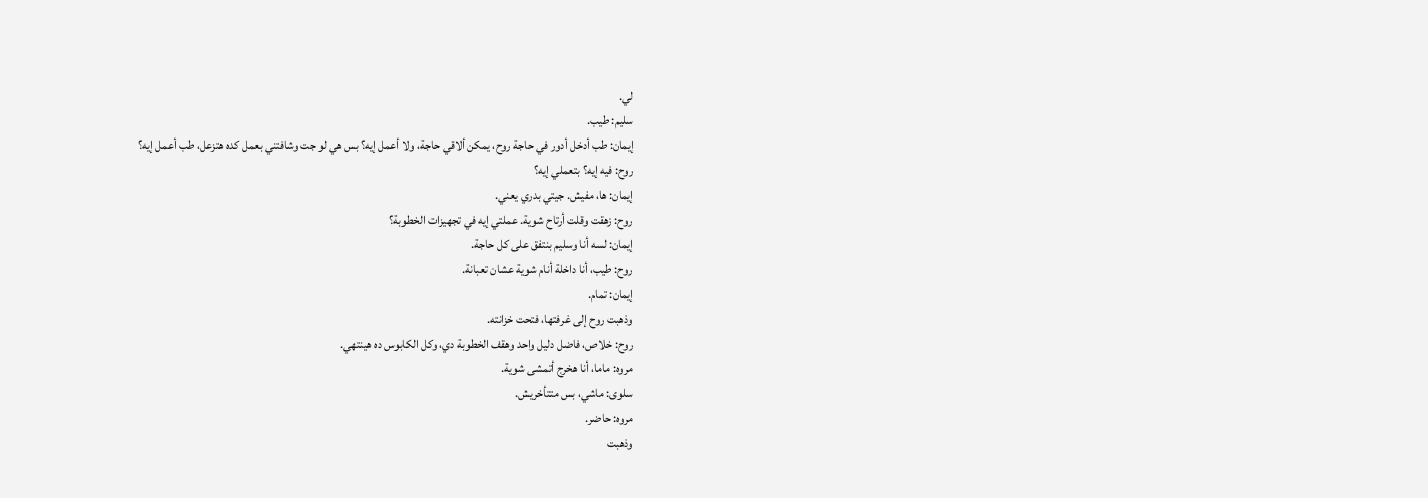لي.
سليم: طيب.
إيمان: طب أدخل أدور في حاجة روح، يمكن ألاقي حاجة، ولا أعمل إيه؟ بس هي لو جت وشافتني بعمل كده هتزعل، طب أعمل إيه؟
روح: فيه إيه؟ بتعملي إيه؟
إيمان: ها، مفيش. جيتي بدري يعني.
روح: زهقت وقلت أرتاح شوية. عملتي إيه في تجهيزات الخطوبة؟
إيمان: لسه أنا وسليم بنتفق على كل حاجة.
روح: طيب، أنا داخلة أنام شوية عشان تعبانة.
إيمان: تمام.
وذهبت روح إلى غرفتها، فتحت خزانته.
روح: خلاص، فاضل دليل واحد وهقف الخطوبة دي، وكل الكابوس ده هينتهي.
مروه: ماما، أنا هخرج أتمشى شوية.
سلوى: ماشي، بس متتأخريش.
مروه: حاضر.
وذهبت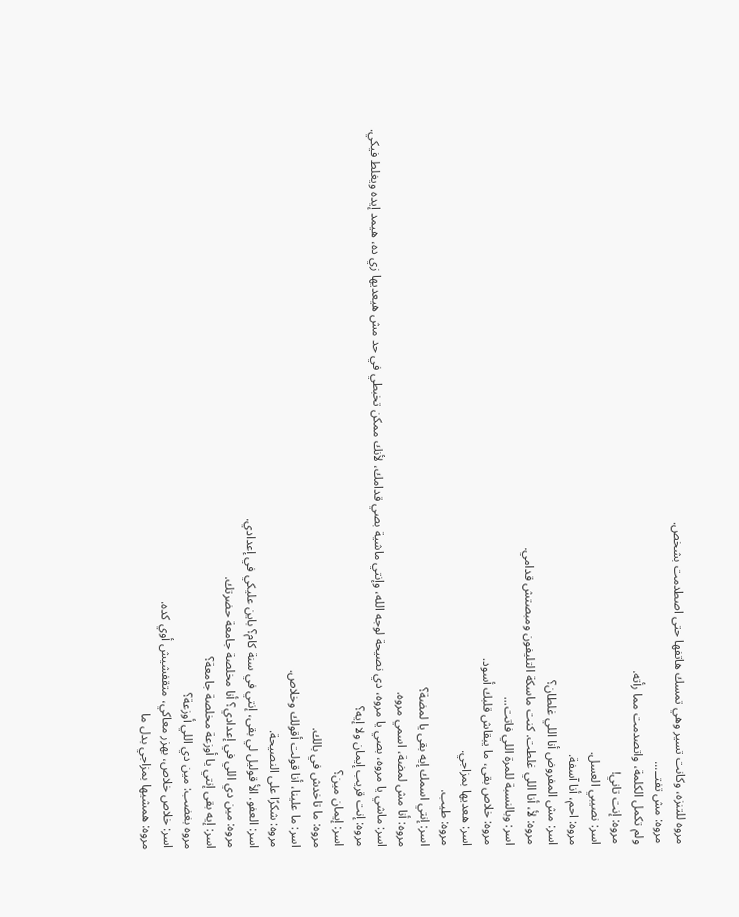مروه للتنزه، وكانت تسير وهي تمسك هاتفها حتى اصطدمت بشخص.
مروه: مش تفتــ...
ولم تكمل الكلمة، واتصدمت مما رأته.
مروه: إنت تاني!
اسر: نصيبي العسل.
مروه: احم، أنا آسفة.
اسر: مش المفروض أنا اللي غلطان؟
مروه: لأ، أنا اللي غلطت. كنت ماسكة التليفون ومبصتش قدامي.
اسر: وبالنسبة للمرة اللي فاتت...
مروه: خلاص بقى، ما يبقاش قلبك أسود.
اسر: هعديها بمزاجي.
مروه: طيب.
اسر: إنتي اسمك إيه بقى يا لمضة؟
مروه: أنا مش لمضة، اسمي مروه.
اسر: ماشي يا مروه، بصي يا مروه، دي نصيحة لوجه الله، وإنتي ماشية بصي قدامك، لأنك ممكن تخبطي في حد مش هيعديها زي ده، هيمد إيده ويغلط فيكي.
مروه: إنت قريب إيمان ولا إيه؟
اسر: إيمان مين؟
مروه: ما تاخدش في بالك.
اسر: ما علينا، أنا قولت أقولك وخلاص.
مروه: شكرًا على النصيحة.
اسر: العفو. الأ قوليل لي بقى، إنتي في سنة كام؟ باين عليكي في إعدادي.
مروه: مين دي اللي في إعدادي؟ أنا مخلصة جامعة حضرتك.
اسر: إيه بقى إنتي يا أوزعة مخلصة جامعة؟
مروه بغضب: مين دي اللي أوزعة؟
اسر: خلاص خلاص، بهزر معاكي، متقفشيش أوي كده.
مروه: همشيها بمزاجي بدل ما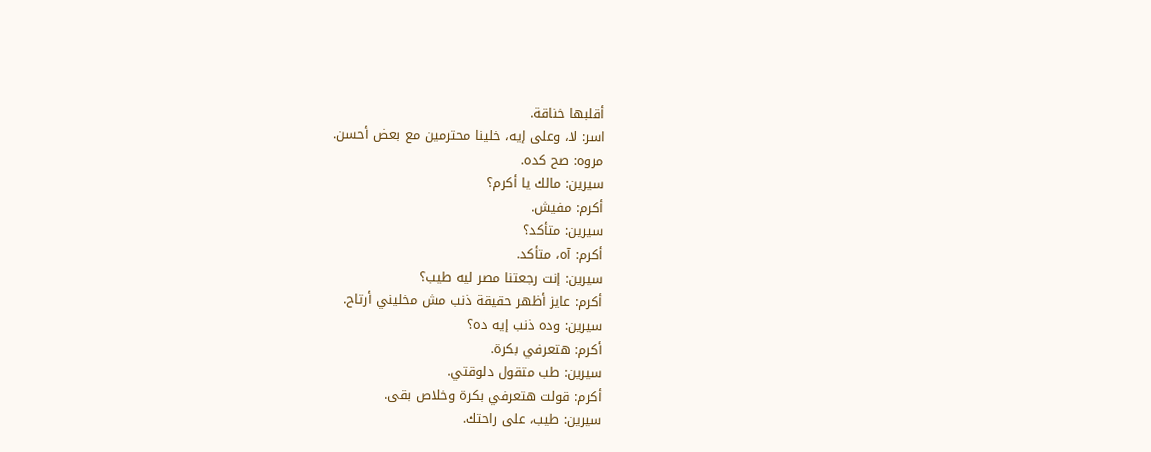أقلبها خناقة.
اسر: لا، وعلى إيه، خلينا محترمين مع بعض أحسن.
مروه: صح كده.
سيرين: مالك يا أكرم؟
أكرم: مفيش.
سيرين: متأكد؟
أكرم: آه، متأكد.
سيرين: إنت رجعتنا مصر ليه طيب؟
أكرم: عايز أظهر حقيقة ذنب مش مخليني أرتاح.
سيرين: وده ذنب إيه ده؟
أكرم: هتعرفي بكرة.
سيرين: طب متقول دلوقتي.
أكرم: قولت هتعرفي بكرة وخلاص بقى.
سيرين: طيب، على راحتك.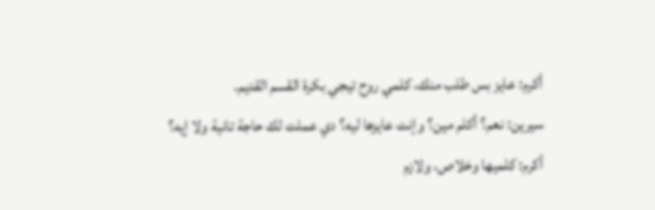أكرم: عايز بس طلب منك، كلمي روح تيجي بكرة القسم القديم.
سيرين: نعم؟ أكلم مين؟ وإنت عايزها ليه؟ دي عملت لك حاجة تانية ولا إيه؟
أكرم: كلميها وخلاص، ولازم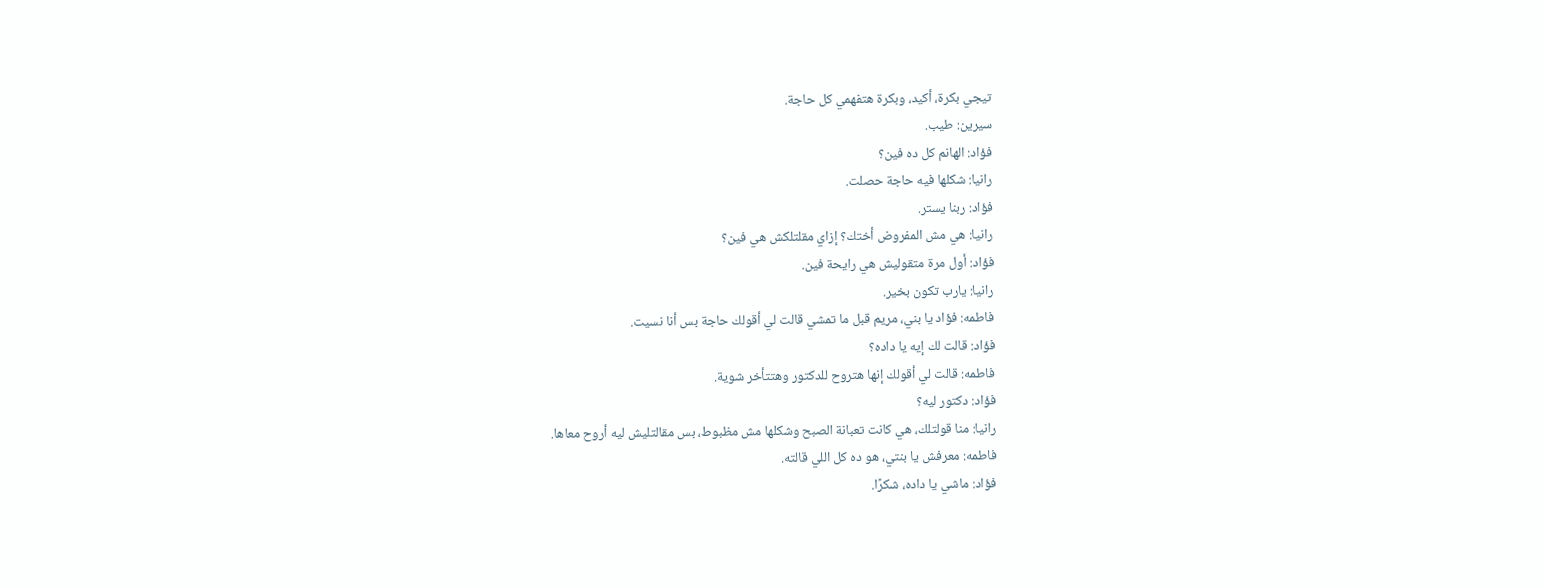تيجي بكرة، أكيد، وبكرة هتفهمي كل حاجة.
سيرين: طيب.
فؤاد: الهانم كل ده فين؟
رانيا: شكلها فيه حاجة حصلت.
فؤاد: ربنا يستر.
رانيا: هي مش المفروض أختك؟ إزاي مقلتلكش هي فين؟
فؤاد: أول مرة متقوليش هي رايحة فين.
رانيا: يارب تكون بخير.
فاطمه: فؤاد يا بني، مريم قبل ما تمشي قالت لي أقولك حاجة بس أنا نسيت.
فؤاد: قالت لك إيه يا داده؟
فاطمه: قالت لي أقولك إنها هتروح للدكتور وهتتأخر شوية.
فؤاد: دكتور ليه؟
رانيا: منا قولتلك، هي كانت تعبانة الصبح وشكلها مش مظبوط، بس مقالتليش ليه أروح معاها.
فاطمه: معرفش يا بنتي، هو ده كل اللي قالته.
فؤاد: ماشي يا داده، شكرًا.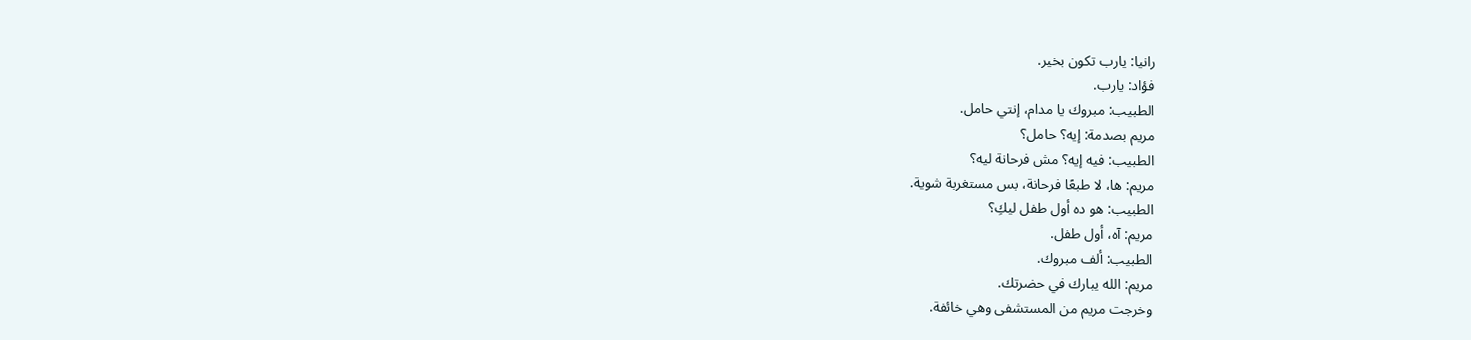رانيا: يارب تكون بخير.
فؤاد: يارب.
الطبيب: مبروك يا مدام، إنتي حامل.
مريم بصدمة: إيه؟ حامل؟
الطبيب: فيه إيه؟ مش فرحانة ليه؟
مريم: ها، لا طبعًا فرحانة، بس مستغربة شوية.
الطبيب: هو ده أول طفل ليكِ؟
مريم: آه، أول طفل.
الطبيب: ألف مبروك.
مريم: الله يبارك في حضرتك.
وخرجت مريم من المستشفى وهي خائفة.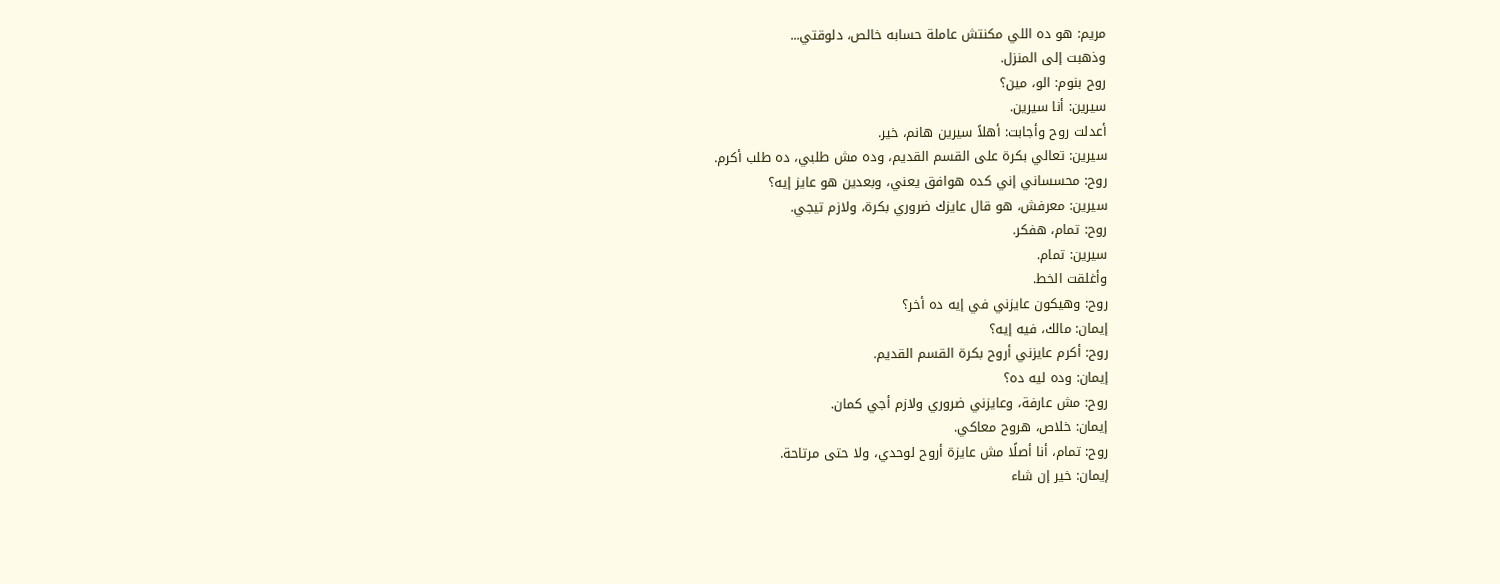مريم: هو ده اللي مكنتش عاملة حسابه خالص، دلوقتي...
وذهبت إلى المنزل.
روح بنوم: الو، مين؟
سيرين: أنا سيرين.
أعدلت روح وأجابت: أهلاً سيرين هانم، خير.
سيرين: تعالي بكرة على القسم القديم، وده مش طلبي، ده طلب أكرم.
روح: محسساني إني كده هوافق يعني، وبعدين هو عايز إيه؟
سيرين: معرفش، هو قال عايزك ضروري بكرة، ولازم تيجي.
روح: تمام، هفكر.
سيرين: تمام.
وأغلقت الخط.
روح: وهيكون عايزني في إيه ده أخر؟
إيمان: مالك، فيه إيه؟
روح: أكرم عايزني أروح بكرة القسم القديم.
إيمان: وده ليه ده؟
روح: مش عارفة، وعايزني ضروري ولازم أجي كمان.
إيمان: خلاص، هروح معاكي.
روح: تمام، أنا أصلًا مش عايزة أروح لوحدي، ولا حتى مرتاحة.
إيمان: خير إن شاء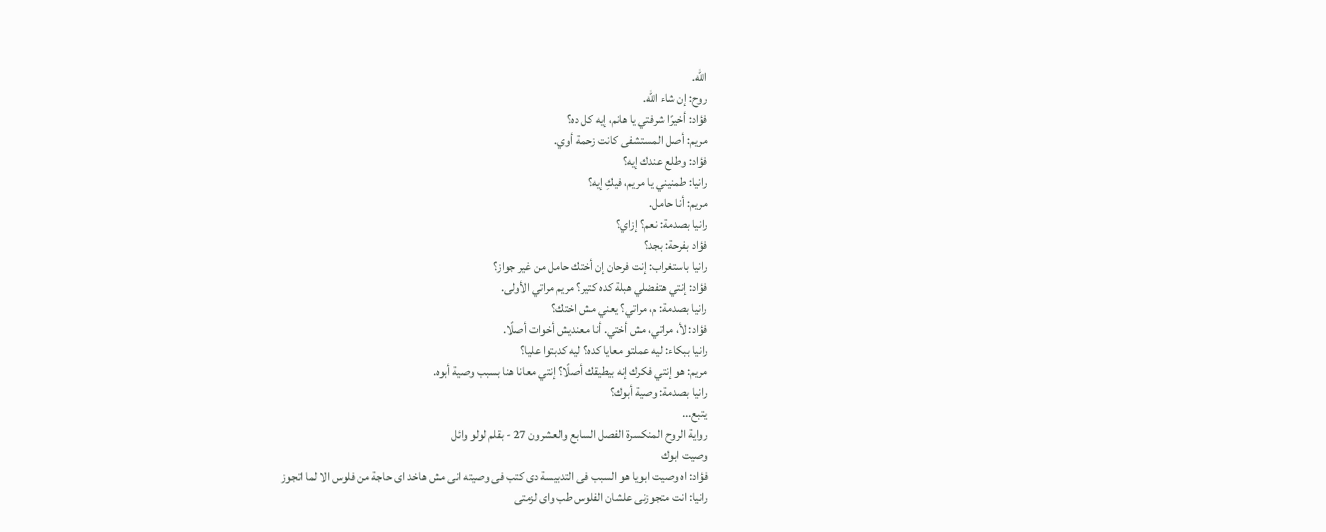الله.
روح: إن شاء الله.
فؤاد: أخيرًا شرفتي يا هانم، إيه كل ده؟
مريم: أصل المستشفى كانت زحمة أوي.
فؤاد: وطلع عندك إيه؟
رانيا: طمنيني يا مريم، فيكِ إيه؟
مريم: أنا حامل.
رانيا بصدمة: نعم؟ إزاي؟
فؤاد بفرحة: بجد؟
رانيا باستغراب: إنت فرحان إن أختك حامل من غير جواز؟
فؤاد: إنتي هتفضلي هبلة كده كتير؟ مريم مراتي الأولى.
رانيا بصدمة: م، مراتي؟ يعني مش اختك؟
فؤاد: لأ، مراتي، مش أختي. أنا معنديش أخوات أصلًا.
رانيا ببكاء: ليه عملتو معايا كده؟ ليه كدبتوا عليا؟
مريم: هو إنتي فكرك إنه بيطيقك أصلًا؟ إنتي معانا هنا بسبب وصية أبوه.
رانيا بصدمة: وصية أبوك؟
يتبع...
رواية الروح المنكسرة الفصل السابع والعشرون 27 - بقلم لولو وائل
وصيت ابوك
فؤاد: اه وصيت ابويا هو السبب فى التدبيسة دى كتب فى وصيته انى مش هاخد اى حاجة من فلوس الا لما اتجوز
رانيا: انت متجوزنى علشان الفلوس طب واى لزمتى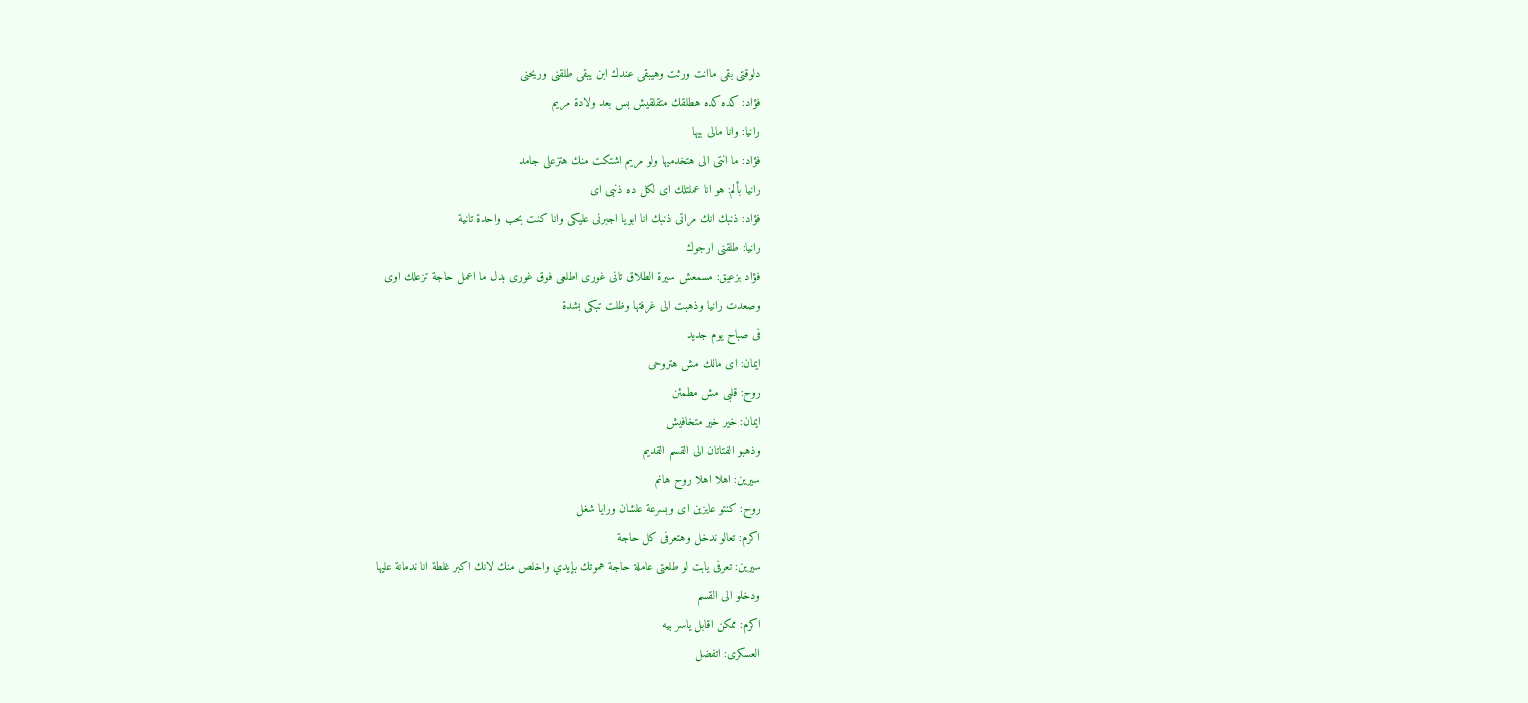دلوقتى بقى ماانت ورثت وهيبقى عندك ابن يبقى طلقنى وريحنى
فؤاد: كده كده هطلقك متقلقيش بس بعد ولادة مريم
رانيا: وانا مالى بيها
فؤاد: ما انتى الى هتخدميها ولو مريم اشتكت منك هتزعلى جامد
رانيا بألم: هو انا عملتلك اى لكل ده ذنبى اى
فؤاد: ذنبك انك مراتى ذنبك انا ابويا اجبرنى عليكى وانا كنت بحب واحدة تانية
رانيا: طلقنى ارجوك
فؤاد بزعيق: مسمعش سيرة الطلاق تانى غورى اطلعى فوق غورى بدل ما اعمل حاجة تزعلك اوى
وصعدت رانيا وذهبت الى غرفتها وظلت تبكى بشدة
فى صباح يوم جديد
ايمان: اى مالك مش هتروحى
روح: قلبى مش مطمئن
ايمان: خير خير متخافيش
وذهبو الفتاتان الى القسم القديم
سيرين: اهلا اهلا روح هانم
روح: كنتو عايزين اى وبسرعة علشان ورايا شغل
اكرم: تعالو ندخل وهتعرفى كل حاجة
سيرين: تعرفى يابت لو طلعتى عاملة حاجة هموتك بإيدي واخلص منك لانك اكبر غلطة انا ندمانة عليها
ودخلو الى القسم
اكرم: ممكن اقابل ياسر بيه
العسكرى: اتفضل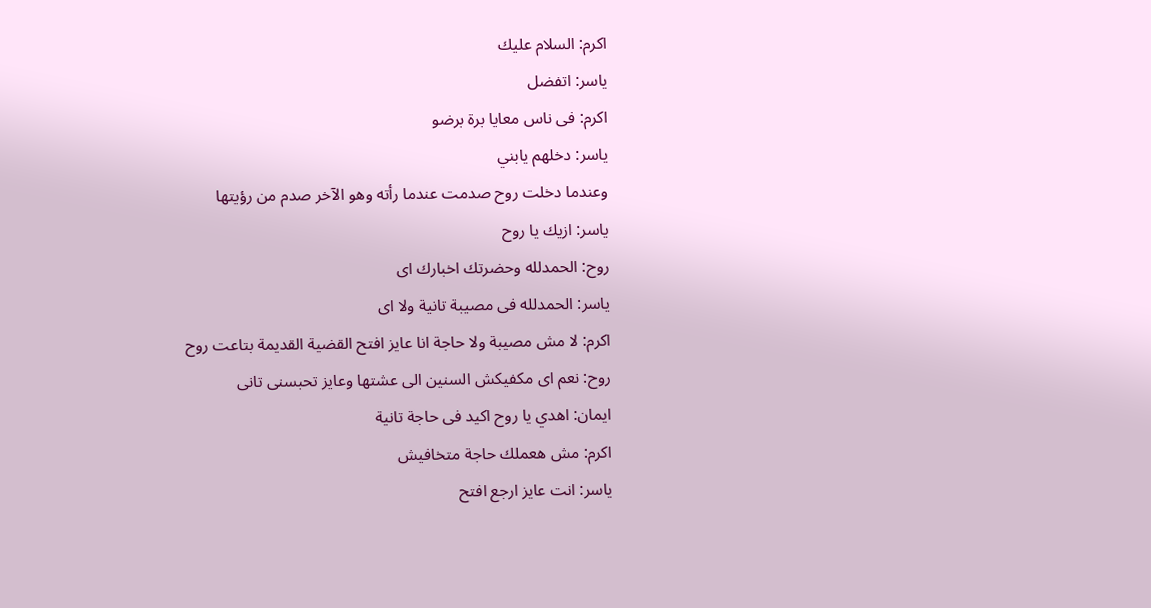اكرم: السلام عليك
ياسر: اتفضل
اكرم: فى ناس معايا برة برضو
ياسر: دخلهم يابني
وعندما دخلت روح صدمت عندما رأته وهو الآخر صدم من رؤيتها
ياسر: ازيك يا روح
روح: الحمدلله وحضرتك اخبارك اى
ياسر: الحمدلله فى مصيبة تانية ولا اى
اكرم: لا مش مصيبة ولا حاجة انا عايز افتح القضية القديمة بتاعت روح
روح: نعم اى مكفيكش السنين الى عشتها وعايز تحبسنى تانى
ايمان: اهدي يا روح اكيد فى حاجة تانية
اكرم: مش هعملك حاجة متخافيش
ياسر: انت عايز ارجع افتح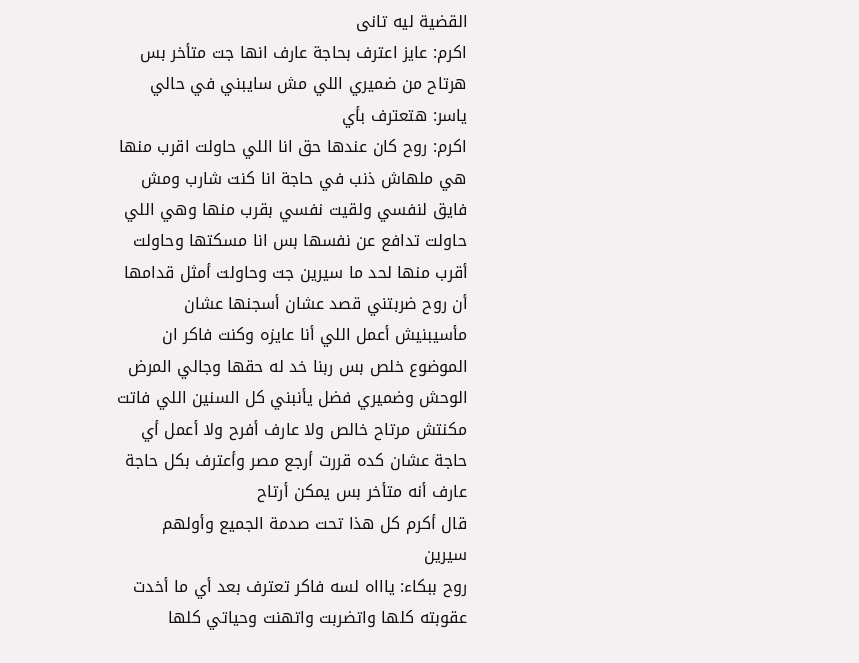القضية ليه تانى
اكرم: عايز اعترف بحاجة عارف انها جت متأخر بس هرتاح من ضميري اللي مش سايبني في حالي
ياسر: هتعترف بأي
اكرم: روح كان عندها حق انا اللي حاولت اقرب منها هي ملهاش ذنب في حاجة انا كنت شارب ومش فايق لنفسي ولقيت نفسي بقرب منها وهي اللي حاولت تدافع عن نفسها بس انا مسكتها وحاولت أقرب منها لحد ما سيرين جت وحاولت أمثل قدامها أن روح ضربتني قصد عشان أسجنها عشان مأسيبنيش أعمل اللي أنا عايزه وكنت فاكر ان الموضوع خلص بس ربنا خد له حقها وجالي المرض الوحش وضميري فضل يأنبني كل السنين اللي فاتت مكنتش مرتاح خالص ولا عارف أفرح ولا أعمل أي حاجة عشان كده قررت أرجع مصر وأعترف بكل حاجة عارف أنه متأخر بس يمكن أرتاح
قال أكرم كل هذا تحت صدمة الجميع وأولهم سيرين
روح ببكاء: ياااه لسه فاكر تعترف بعد أي ما أخدت عقوبته كلها واتضربت واتهنت وحياتي كلها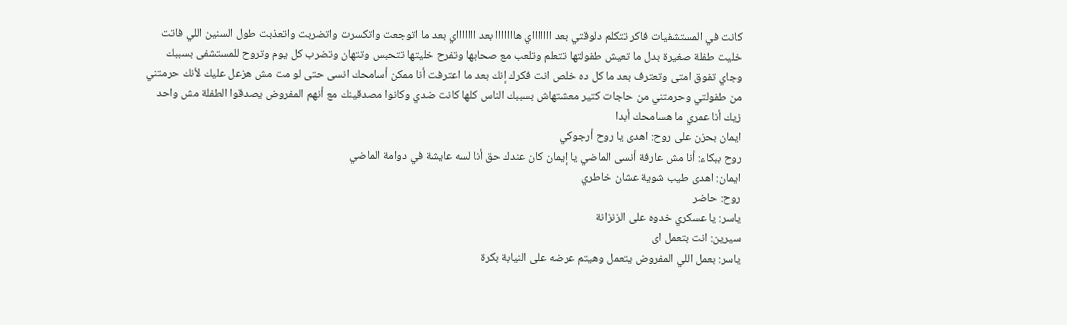كانت في المستشفيات فاكر تتكلم دلوقتي بعد اااااااي هااااااا بعد اااااااي بعد ما اتوجعت واتكسرت واتضربت واتعذبت طول السنين اللي فاتت خليت طفلة صغيرة بدل ما تعيش طفولتها تتعلم وتلعب مع صحابها وتفرح خليتها تتحبس وتتهان وتضرب كل يوم وتروح للمستشفى بسببك وجاي تفوق امتى وتعترف بعد ما كل ده خلص انت فكرك إنك بعد ما اعترفت أنا ممكن أسامحك انسى حتى لو مت مش هزعل عليك لأنك حرمتني من طفولتي وحرمتني من حاجات كتير معشتهاش بسببك الناس كلها كانت ضدي وكانوا مصدقينك مع أنهم المفروض يصدقوا الطفلة مش واحد زيك أنا عمري ما هسامحك أبدا
ايمان بحزن على روح: اهدى يا روح أرجوكي
روح ببكاء: أنا مش عارفة أنسى الماضي يا إيمان كان عندك حق أنا لسه عايشة في دوامة الماضي
ايمان: اهدى طيب شوية عشان خاطري
روح: حاضر
ياسر: يا عسكري خدوه على الزنزانة
سيرين: انت بتعمل اى
ياسر: بعمل اللي المفروض يتعمل وهيتم عرضه على النيابة بكرة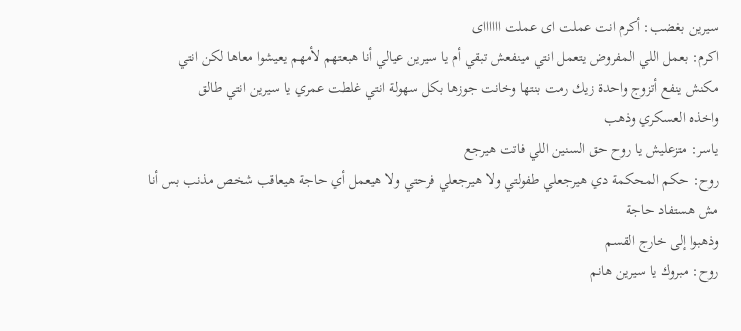سيرين بغضب: أكرم انت عملت اى عملت ااااااى
اكرم: بعمل اللي المفروض يتعمل انتي مينفعش تبقي أم يا سيرين عيالي أنا هبعتهم لأمهم يعيشوا معاها لكن انتي مكنش ينفع أتزوج واحدة زيك رمت بنتها وخانت جوزها بكل سهولة انتي غلطت عمري يا سيرين انتي طالق
واخذه العسكري وذهب
ياسر: متزعليش يا روح حق السنين اللي فاتت هيرجع
روح: حكم المحكمة دي هيرجعلي طفولتي ولا هيرجعلي فرحتي ولا هيعمل أي حاجة هيعاقب شخص مذنب بس أنا مش هستفاد حاجة
وذهبوا إلى خارج القسم
روح: مبروك يا سيرين هانم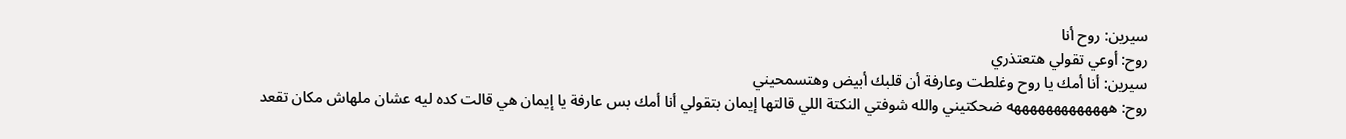سيرين: روح أنا
روح: أوعي تقولي هتعتذري
سيرين: أنا أمك يا روح وغلطت وعارفة أن قلبك أبيض وهتسمحيني
روح: هههههههههههههه ضحكتيني والله شوفتي النكتة اللي قالتها إيمان بتقولي أنا أمك بس عارفة يا إيمان هي قالت كده ليه عشان ملهاش مكان تقعد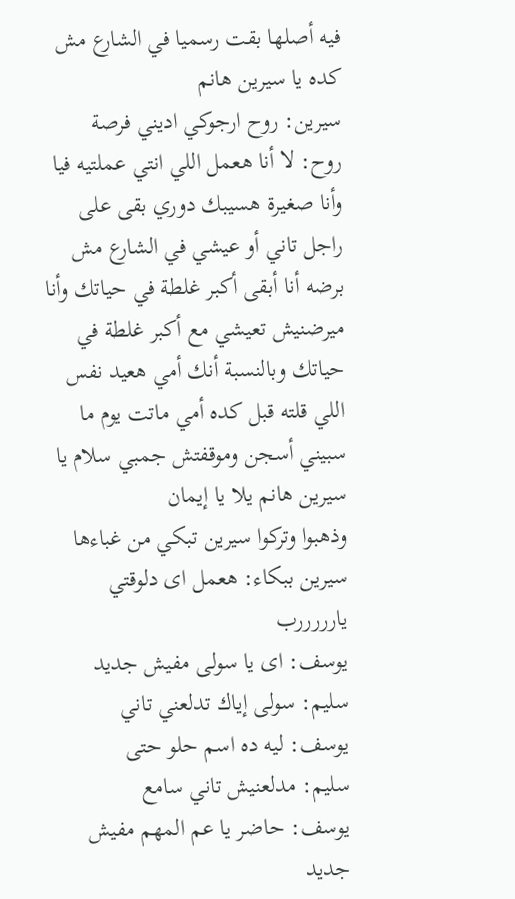فيه أصلها بقت رسميا في الشارع مش كده يا سيرين هانم
سيرين: روح ارجوكي اديني فرصة
روح: لا أنا هعمل اللي انتي عملتيه فيا وأنا صغيرة هسيبك دوري بقى على راجل تاني أو عيشي في الشارع مش برضه أنا أبقى أكبر غلطة في حياتك وأنا ميرضنيش تعيشي مع أكبر غلطة في حياتك وبالنسبة أنك أمي هعيد نفس اللي قلته قبل كده أمي ماتت يوم ما سبيني أسجن وموقفتش جمبي سلام يا سيرين هانم يلا يا إيمان
وذهبوا وتركوا سيرين تبكي من غباءها
سيرين ببكاء: هعمل اى دلوقتي يارررررب
يوسف: اى يا سولى مفيش جديد
سليم: سولى إياك تدلعني تاني
يوسف: ليه ده اسم حلو حتى
سليم: مدلعنيش تاني سامع
يوسف: حاضر يا عم المهم مفيش جديد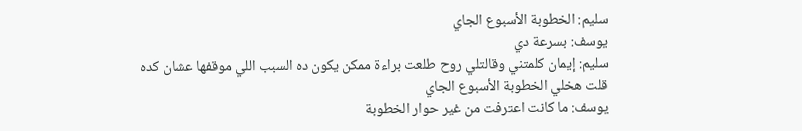سليم: الخطوبة الأسبوع الجاي
يوسف: بسرعة دي
سليم: إيمان كلمتني وقالتلي روح طلعت براءة ممكن يكون ده السبب اللي موقفها عشان كده قلت هخلي الخطوبة الأسبوع الجاي
يوسف: ما كانت اعترفت من غير حوار الخطوبة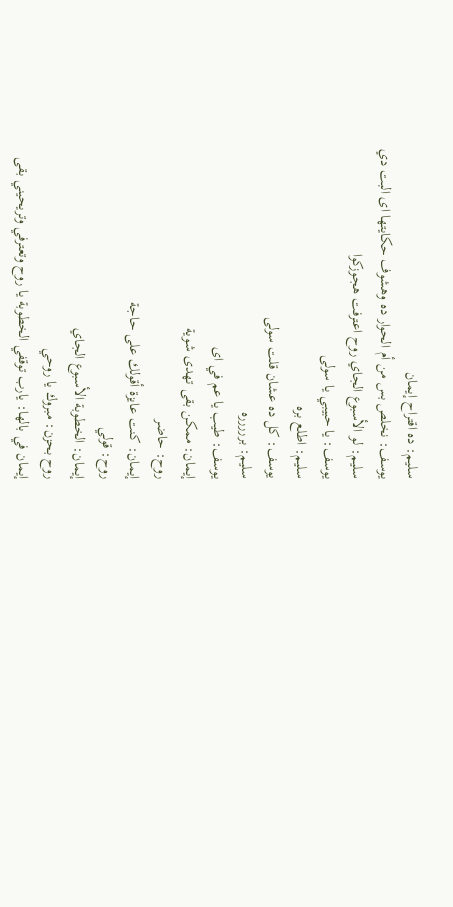سليم: ده اقتراح إيمان
يوسف: نخلص بس من أم الحوار ده وهشوف حكايتها اى البت دي
سليم: لو الأسبوع الجاي روح اعترفت هجوزكوا
يوسف: يا حبيبي يا سولى
سليم: اطلع بره
يوسف: كل ده عشان قلت سولى
سليم: بررررره
يوسف: طيب يا عم في اى
إيمان: ممكن بقى تهدى شوية
روح: حاضر
إيمان: كنت عايزة أقولك على حاجة
روح: قولي
إيمان: الخطوبة الأسبوع الجاي
روح بحزن: مبروك يا روحي
إيمان في بالها: يارب توقفي الخطوبة يا روح وتعترفي وتريحيني بقى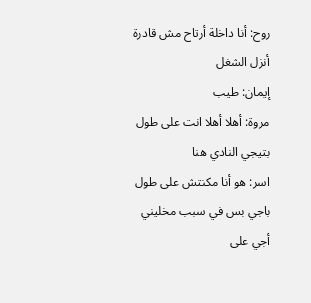روح: أنا داخلة أرتاح مش قادرة أنزل الشغل
إيمان: طيب
مروة: أهلا أهلا انت على طول بتيجي النادي هنا
اسر: هو أنا مكنتش على طول باجي بس في سبب مخليني أجي على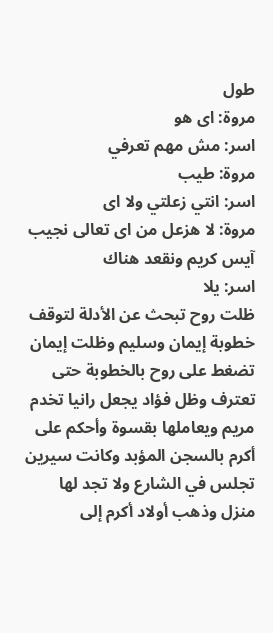طول
مروة: اى هو
اسر: مش مهم تعرفي
مروة: طيب
اسر: انتي زعلتي ولا اى
مروة: لا هزعل من اى تعالى نجيب آيس كريم ونقعد هناك
اسر: يلا
ظلت روح تبحث عن الأدلة لتوقف خطوبة إيمان وسليم وظلت إيمان تضغط على روح بالخطوبة حتى تعترف وظل فؤاد يجعل رانيا تخدم مريم ويعاملها بقسوة وأحكم على أكرم بالسجن المؤبد وكانت سيرين تجلس في الشارع ولا تجد لها منزل وذهب أولاد أكرم إلى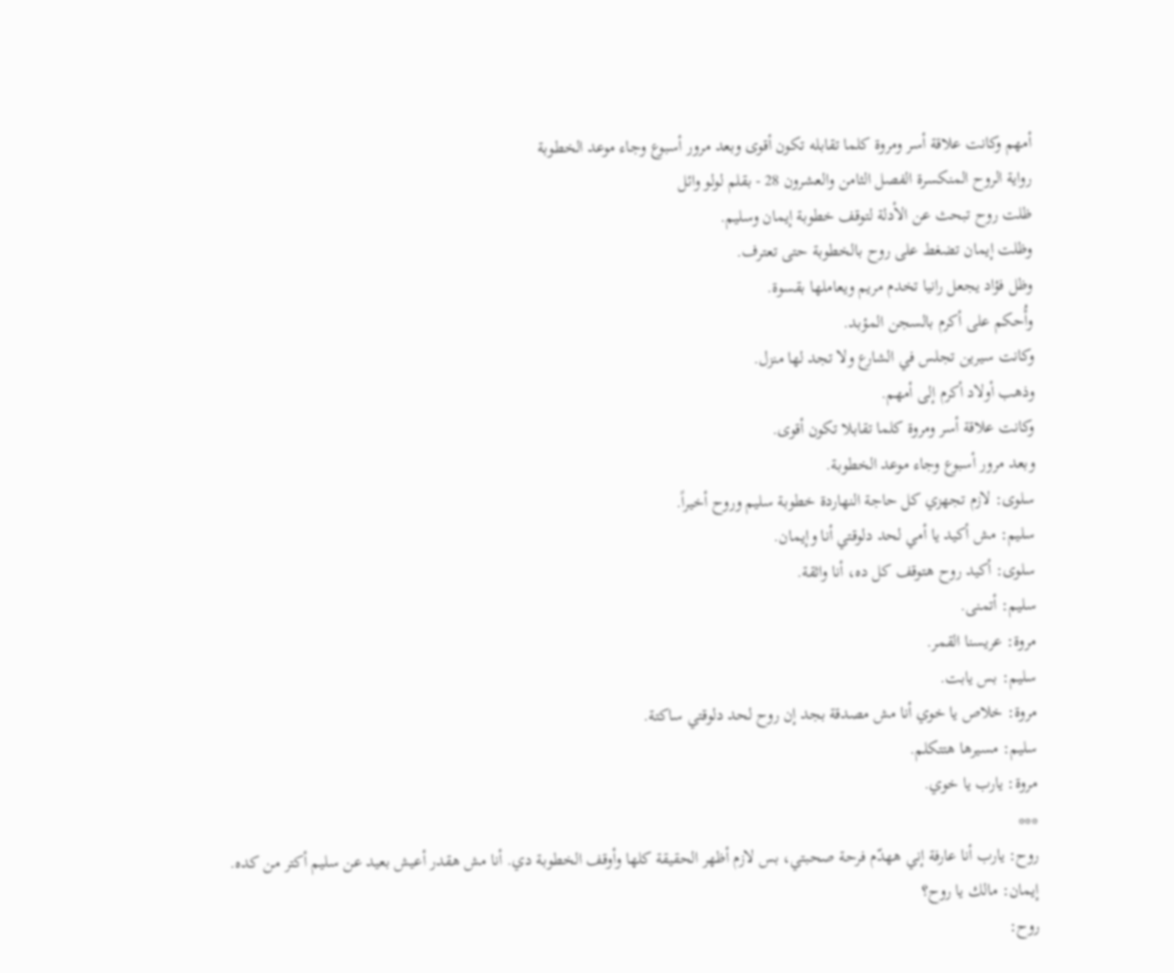أمهم وكانت علاقة أسر ومروة كلما تقابله تكون أقوى وبعد مرور أسبوع وجاء موعد الخطوبة
رواية الروح المنكسرة الفصل الثامن والعشرون 28 - بقلم لولو وائل
ظلت روح تبحث عن الأدلة لتوقف خطوبة إيمان وسليم.
وظلت إيمان تضغط على روح بالخطوبة حتى تعترف.
وظل فؤاد يجعل رانيا تخدم مريم ويعاملها بقسوة.
وأُحكم على أكرم بالسجن المؤبد.
وكانت سيرين تجلس في الشارع ولا تجد لها منزل.
وذهب أولاد أكرم إلى أمهم.
وكانت علاقة أسر ومروة كلما تقابلا تكون أقوى.
وبعد مرور أسبوع وجاء موعد الخطوبة.
سلوى: لازم تجهزي كل حاجة النهاردة خطوبة سليم وروح أخيراً.
سليم: مش أكيد يا أمي لحد دلوقتي أنا وإيمان.
سلوى: أكيد روح هتوقف كل ده، أنا واثقة.
سليم: أتمنى.
مروة: عريسنا القمر.
سليم: بس يابت.
مروة: خلاص يا خوي أنا مش مصدقة بجد إن روح لحد دلوقتي ساكتة.
سليم: مسيرها هتتكلم.
مروة: يارب يا خوي.
***
روح: يارب أنا عارفة إني ههدّم فرحة صحبتي، بس لازم أظهر الحقيقة كلها وأوقف الخطوبة دي. أنا مش هقدر أعيش بعيد عن سليم أكتر من كده.
إيمان: مالك يا روح؟
روح: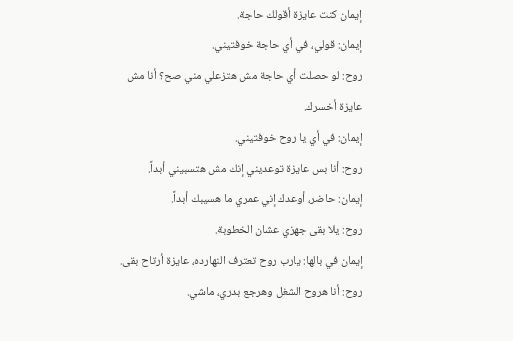إيمان كنت عايزة أقولك حاجة.
إيمان: قولي، في أي حاجة خوفتيني.
روح: لو حصلت أي حاجة مش هتزعلي مني صح؟ أنا مش عايزة أخسرك.
إيمان: في أي يا روح خوفتيني.
روح: أنا بس عايزة توعديني إنك مش هتسبيني أبداً.
إيمان: حاضر، أوعدك إني عمري ما هسيبك أبداً.
روح: يلا بقى جهزي عشان الخطوبة.
إيمان في بالها: يارب روح تعترف النهارده، عايزة أرتاح بقى.
روح: أنا هروح الشغل وهرجع بدري، ماشي.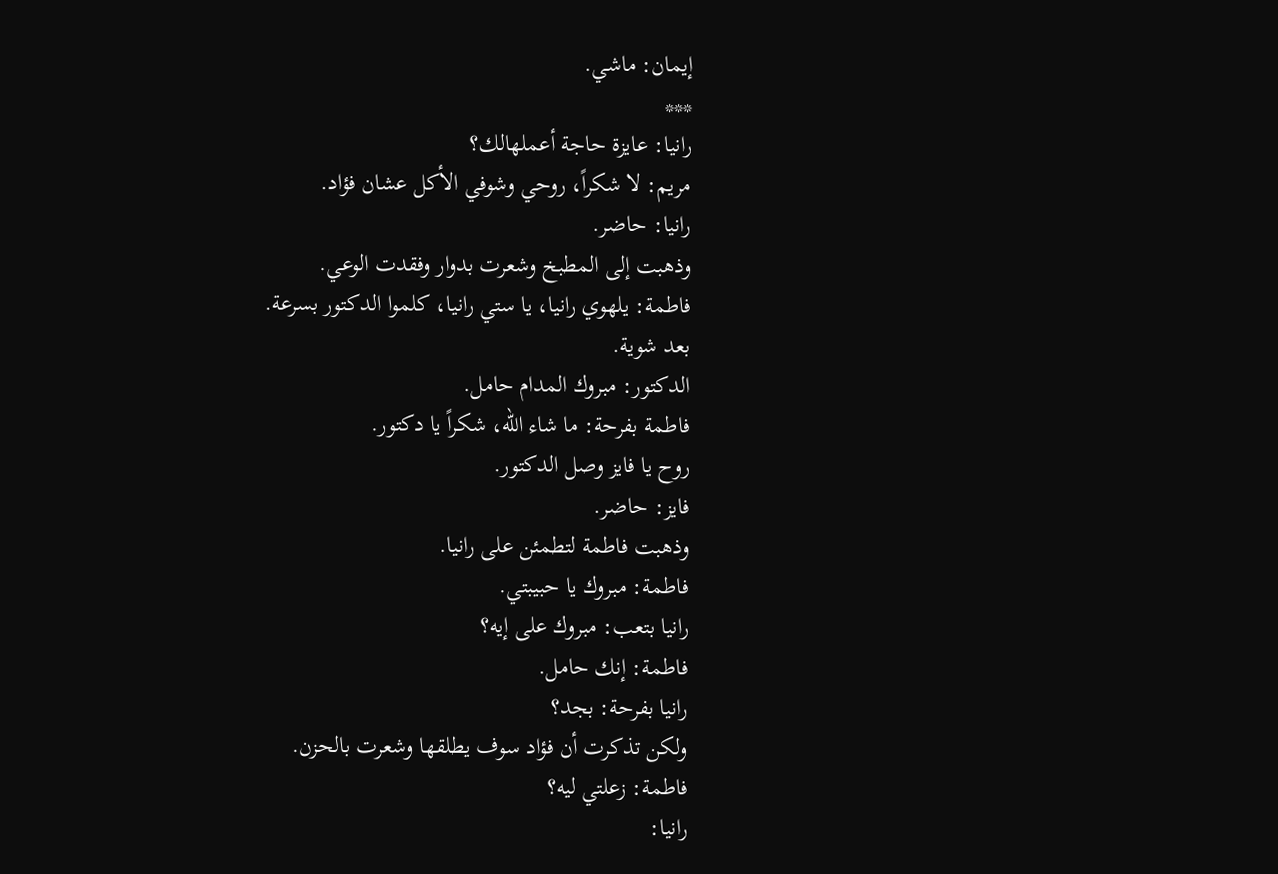إيمان: ماشي.
***
رانيا: عايزة حاجة أعملهالك؟
مريم: لا شكراً، روحي وشوفي الأكل عشان فؤاد.
رانيا: حاضر.
وذهبت إلى المطبخ وشعرت بدوار وفقدت الوعي.
فاطمة: يلهوي رانيا، يا ستي رانيا، كلموا الدكتور بسرعة.
بعد شوية.
الدكتور: مبروك المدام حامل.
فاطمة بفرحة: ما شاء الله، شكراً يا دكتور.
روح يا فايز وصل الدكتور.
فايز: حاضر.
وذهبت فاطمة لتطمئن على رانيا.
فاطمة: مبروك يا حبيبتي.
رانيا بتعب: مبروك على إيه؟
فاطمة: إنك حامل.
رانيا بفرحة: بجد؟
ولكن تذكرت أن فؤاد سوف يطلقها وشعرت بالحزن.
فاطمة: زعلتي ليه؟
رانيا: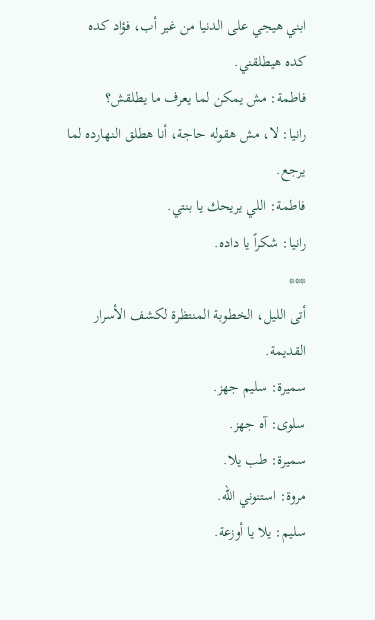ابني هيجي على الدنيا من غير أب، فؤاد كده كده هيطلقني.
فاطمة: مش يمكن لما يعرف ما يطلقش؟
رانيا: لا، مش هقوله حاجة، أنا هطلق النهارده لما يرجع.
فاطمة: اللي يريحك يا بنتي.
رانيا: شكراً يا داده.
***
أتى الليل، الخطوبة المنتظرة لكشف الأسرار القديمة.
سميرة: سليم جهز.
سلوى: آه جهز.
سميرة: طب يلا.
مروة: استنوني الله.
سليم: يلا يا أوزعة.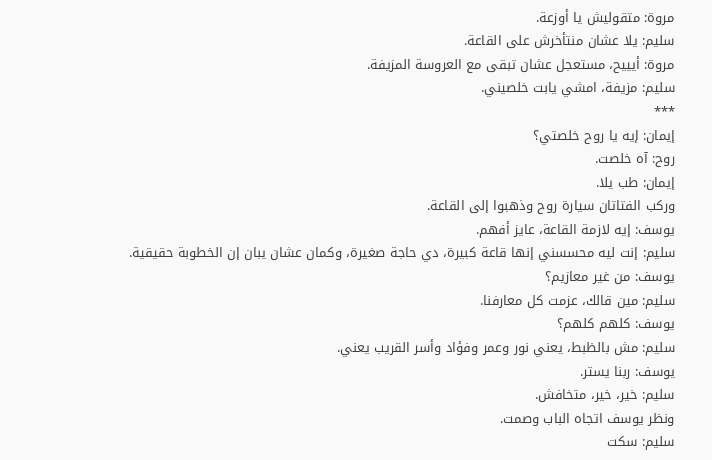مروة: متقوليش يا أوزعة.
سليم: يلا عشان منتأخرش على القاعة.
مروة: أيييح، مستعجل عشان تبقى مع العروسة المزيفة.
سليم: مزيفة، امشي يابت خلصيني.
***
إيمان: إيه يا روح خلصتي؟
روح: آه خلصت.
إيمان: طب يلا.
وركب الفتاتان سيارة روح وذهبوا إلى القاعة.
يوسف: إيه لازمة القاعة، عايز أفهم.
سليم: إنت ليه محسسني إنها قاعة كبيرة، دي حاجة صغيرة، وكمان عشان يبان إن الخطوبة حقيقية.
يوسف: من غير معازيم؟
سليم: مين قالك، عزمت كل معارفنا.
يوسف: كلهم كلهم؟
سليم: مش بالظبط، يعني نور وعمر وفؤاد وأسر القريب يعني.
يوسف: ربنا يستر.
سليم: خير، خير، متخافش.
ونظر يوسف اتجاه الباب وصمت.
سليم: سكت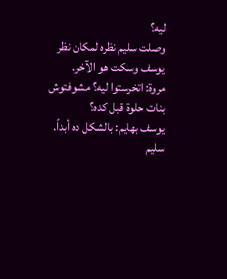ليه؟
وصلت سليم نظره لمكان نظر يوسف وسكت هو الآخر.
مروة: اتخرستوا ليه؟ مشوفتوش بنات حلوة قبل كده؟
يوسف بهايم: بالشكل ده أبداً.
سليم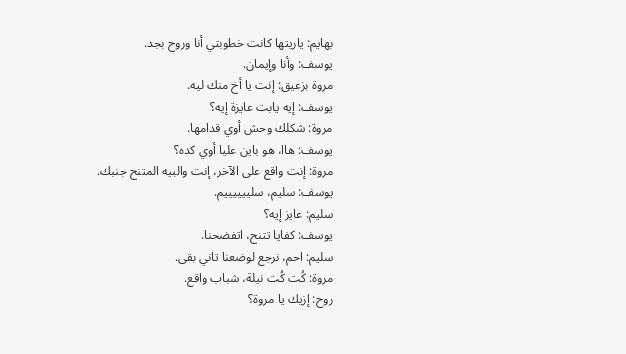بهايم: ياريتها كانت خطوبتي أنا وروح بجد.
يوسف: وأنا وإيمان.
مروة بزعيق: إنت يا أخ منك ليه.
يوسف: إيه يابت عايزة إيه؟
مروة: شكلك وحش أوي قدامها.
يوسف: هاا، هو باين عليا أوي كده؟
مروة: إنت واقع على الآخر، إنت والبيه المتنح جنبك.
يوسف: سليم، سلييييييم.
سليم: عايز إيه؟
يوسف: كفايا تتنح، اتفضحنا.
سليم: احم، نرجع لوضعنا تاني بقى.
مروة: كُت كُت نيلة، شباب واقع.
روح: إزيك يا مروة؟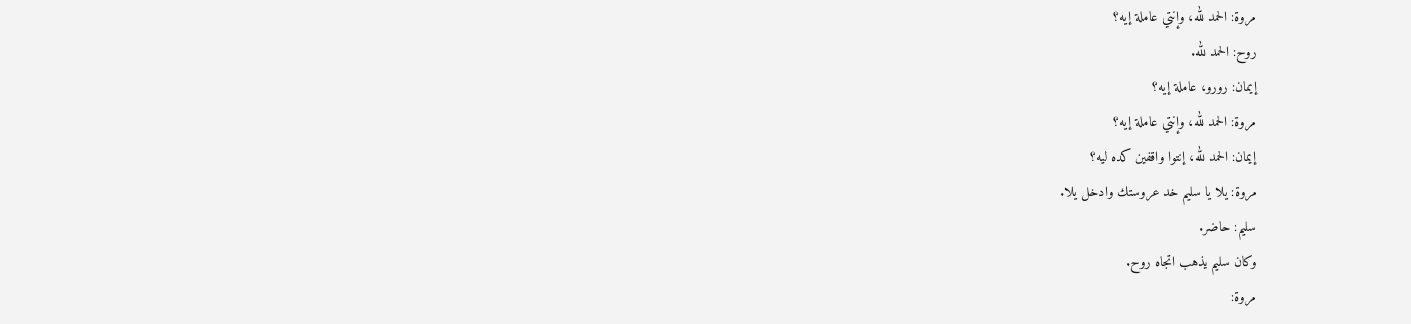مروة: الحمد لله، وإنتي عاملة إيه؟
روح: الحمد لله.
إيمان: رورو، عاملة إيه؟
مروة: الحمد لله، وإنتي عاملة إيه؟
إيمان: الحمد لله، إنتوا واقفين كده ليه؟
مروة: يلا يا سليم خد عروستك وادخل يلا.
سليم: حاضر.
وكان سليم يذهب اتجاه روح.
مروة: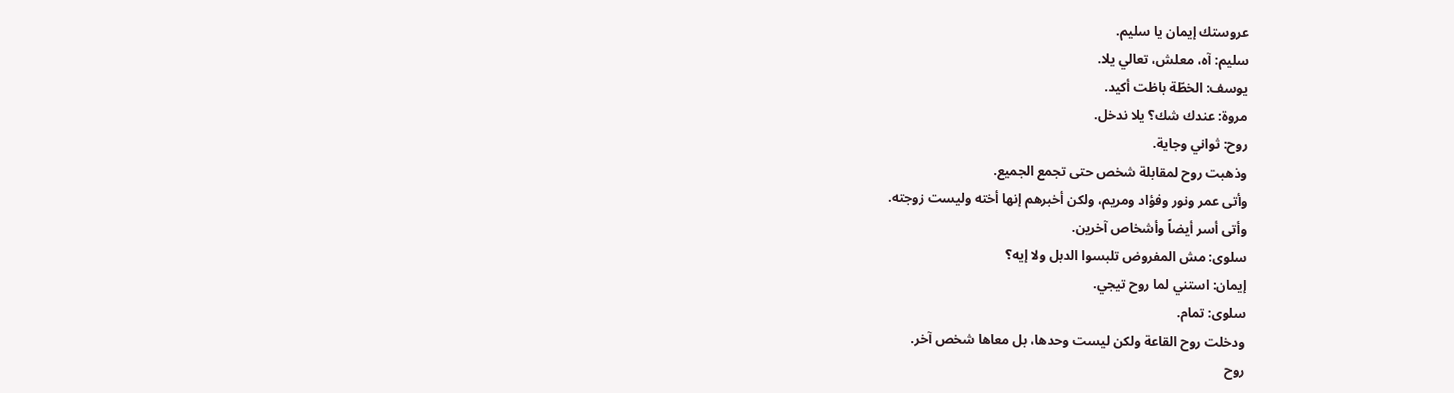عروستك إيمان يا سليم.
سليم: آه، معلش، تعالي يلا.
يوسف: الخطّة باظت أكيد.
مروة: عندك شك؟ يلا ندخل.
روح: ثواني وجاية.
وذهبت روح لمقابلة شخص حتى تجمع الجميع.
وأتى عمر ونور وفؤاد ومريم، ولكن أخبرهم إنها أخته وليست زوجته.
وأتى أسر أيضاً وأشخاص آخرين.
سلوى: مش المفروض تلبسوا الدبل ولا إيه؟
إيمان: استني لما روح تيجي.
سلوى: تمام.
ودخلت روح القاعة ولكن ليست وحدها، بل معاها شخص آخر.
روح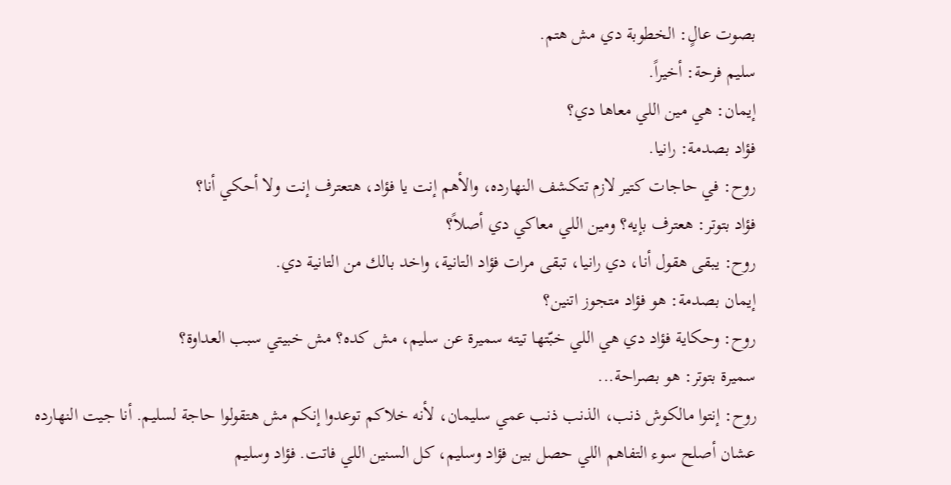بصوت عالٍ: الخطوبة دي مش هتم.
سليم فرحة: أخيراً.
إيمان: هي مين اللي معاها دي؟
فؤاد بصدمة: رانيا.
روح: في حاجات كتير لازم تتكشف النهارده، والأهم إنت يا فؤاد، هتعترف إنت ولا أحكي أنا؟
فؤاد بتوتر: هعترف بإيه؟ ومين اللي معاكي دي أصلاً؟
روح: يبقى هقول أنا، دي رانيا، تبقى مرات فؤاد التانية، واخد بالك من التانية دي.
إيمان بصدمة: هو فؤاد متجوز اتنين؟
روح: وحكاية فؤاد دي هي اللي خبّتها تيته سميرة عن سليم، مش كده؟ مش خبيتي سبب العداوة؟
سميرة بتوتر: هو بصراحة...
روح: إنتوا مالكوش ذنب، الذنب ذنب عمي سليمان، لأنه خلاكم توعدوا إنكم مش هتقولوا حاجة لسليم. أنا جيت النهارده عشان أصلح سوء التفاهم اللي حصل بين فؤاد وسليم، كل السنين اللي فاتت. فؤاد وسليم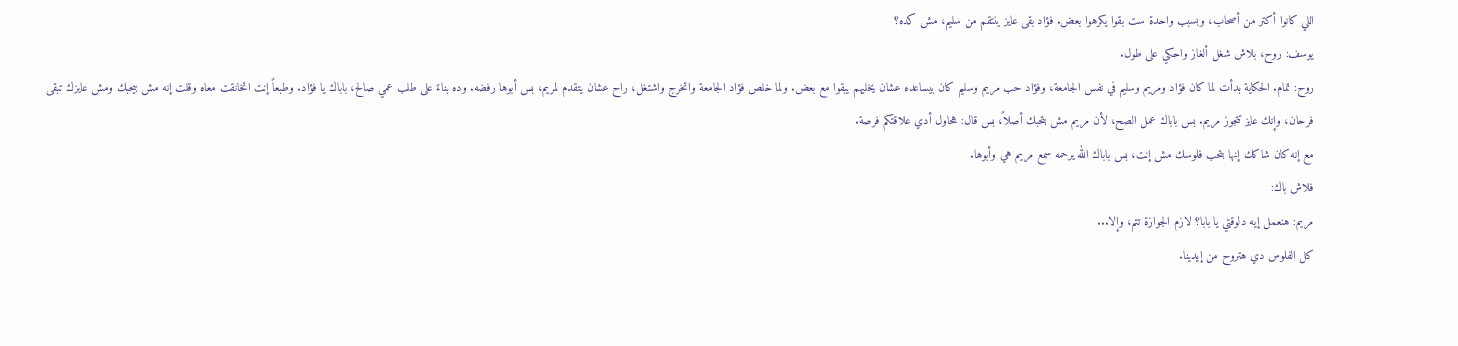اللي كانوا أكتر من أصحاب، وبسبب واحدة ست بقوا يكرهوا بعض. فؤاد بقى عايز ينتقم من سليم، مش كده؟
يوسف: روح، بلاش شغل ألغاز واحكي على طول.
روح: تمام. الحكاية بدأت لما كان فؤاد ومريم وسليم في نفس الجامعة، وفؤاد حب مريم وسليم كان بيساعده عشان يخليهم يبقوا مع بعض. ولما خلص فؤاد الجامعة واتخرج واشتغل، راح عشان يتقدم لمريم، بس أبوها رفضه. وده بناءً على طلب عمي صالح، باباك يا فؤاد. وطبعاً إنت اتخانقت معاه وقلت إنه مش بيحبك ومش عايزك تبقى فرحان، وإنك عايز تتجوز مريم. بس باباك عمل الصح، لأن مريم مش بتحبك أصلاً، بس قال: هحاول أدي علاقتكم فرصة.
مع إنه كان شاكك إنها بتحب فلوسك مش إنت، بس باباك الله يرحمه سمع مريم هي وأبوها.
فلاش باك:
مريم: هنعمل إيه دلوقتي يا بابا؟ لازم الجوازة تتم، وإلا...
كل الفلوس دي هتروح من إيدينا.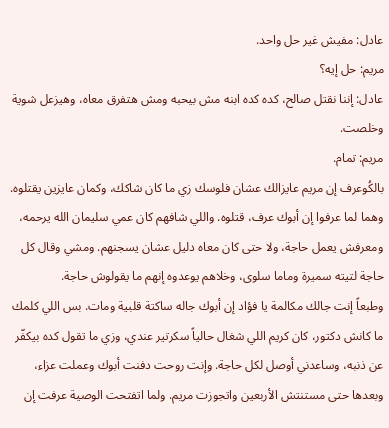عادل: مفيش غير حل واحد.
مريم: حل إيه؟
عادل: إننا نقتل صالح، كده كده ابنه مش بيحبه ومش هتفرق معاه، وهيزعل شوية وخلصت.
مريم: تمام.
بالكُوعرف إن مريم عايزالك عشان فلوسك زي ما كان شاكك، وكمان عايزين يقتلوه. وهما لما عرفوا إن أبوك عرف، قتلوه. واللي شافهم كان عمي سليمان الله يرحمه، ومعرفش يعمل حاجة، ولا حتى كان معاه دليل عشان يسجنهم. ومشي وقال كل حاجة لتيته سميرة وماما سلوى، وخلاهم يوعدوه إنهم ما يقولوش حاجة.
وطبعاً إنت جالك مكالمة يا فؤاد إن أبوك جاله ساكتة قلبية ومات. بس اللي كلمك ما كانش دكتور، كان كريم اللي شغال حالياً سكرتير عندي، وزي ما تقول كده بيكفّر عن ذنبه، وساعدني أوصل لكل حاجة. وإنت روحت دفنت أبوك وعملت عزاء، وبعدها حتى مستنتش الأربعين واتجوزت مريم. ولما اتفتحت الوصية عرفت إن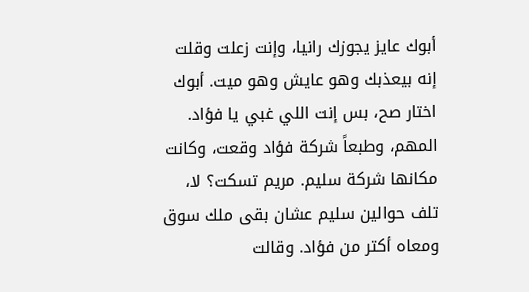أبوك عايز يجوزك رانيا، وإنت زعلت وقلت إنه بيعذبك وهو عايش وهو ميت. أبوك اختار صح، بس إنت اللي غبي يا فؤاد. المهم، وطبعاً شركة فؤاد وقعت، وكانت مكانها شركة سليم. مريم تسكت؟ لا، تلف حوالين سليم عشان بقى ملك سوق ومعاه أكتر من فؤاد. وقالت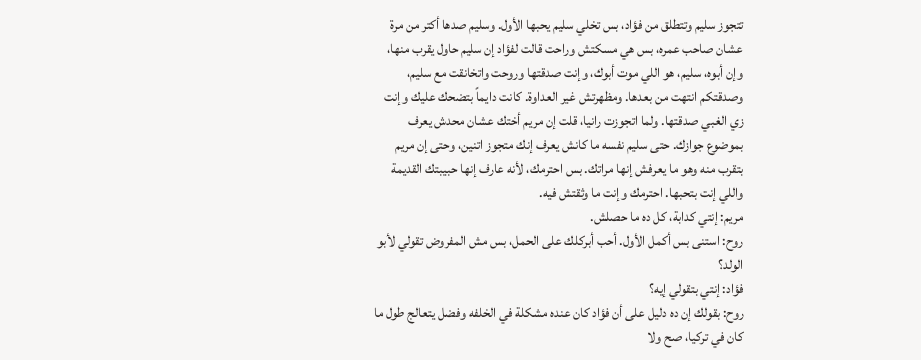تتجوز سليم وتتطلق من فؤاد، بس تخلي سليم يحبها الأول. وسليم صدها أكتر من مرة عشان صاحب عمره، بس هي مسكتش وراحت قالت لفؤاد إن سليم حاول يقرب منها، وإن أبوه، سليم، هو اللي موت أبوك، وإنت صدقتها وروحت واتخانقت مع سليم، وصدقتكم انتهت من بعدها. ومظهرتش غير العداوة. كانت دايماً بتضحك عليك وإنت زي الغبي صدقتها. ولما اتجوزت رانيا، قلت إن مريم أختك عشان محدش يعرف بموضوع جوازك. حتى سليم نفسه ما كانش يعرف إنك متجوز اتنين، وحتى إن مريم بتقرب منه وهو ما يعرفش إنها مراتك. بس احترمك، لأنه عارف إنها حبيبتك القديمة واللي إنت بتحبها. احترمك وإنت ما وثقتش فيه.
مريم: إنتي كدابة، كل ده ما حصلش.
روح: استنى بس أكمل الأول. أحب أبركلك على الحمل، بس مش المفروض تقولي لأبو الولد؟
فؤاد: إنتي بتقولي إيه؟
روح: بقولك إن ده دليل على أن فؤاد كان عنده مشكلة في الخلفه وفضل يتعالج طول ما كان في تركيا، صح ولا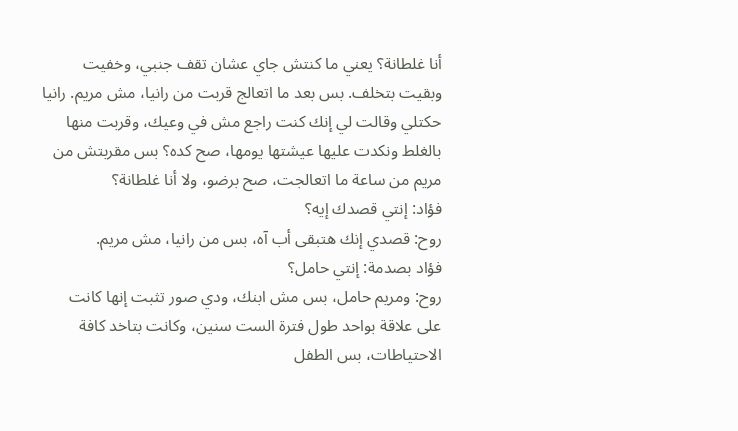أنا غلطانة؟ يعني ما كنتش جاي عشان تقف جنبي، وخفيت وبقيت بتخلف. بس بعد ما اتعالج قربت من رانيا، مش مريم. رانيا حكتلي وقالت لي إنك كنت راجع مش في وعيك، وقربت منها بالغلط ونكدت عليها عيشتها يومها، صح كده؟ بس مقربتش من مريم من ساعة ما اتعالجت، صح برضو، ولا أنا غلطانة؟
فؤاد: إنتي قصدك إيه؟
روح: قصدي إنك هتبقى أب آه، بس من رانيا، مش مريم.
فؤاد بصدمة: إنتي حامل؟
روح: ومريم حامل، بس مش ابنك، ودي صور تثبت إنها كانت على علاقة بواحد طول فترة الست سنين، وكانت بتاخد كافة الاحتياطات، بس الطفل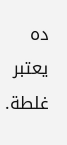ده يعتبر غلطة.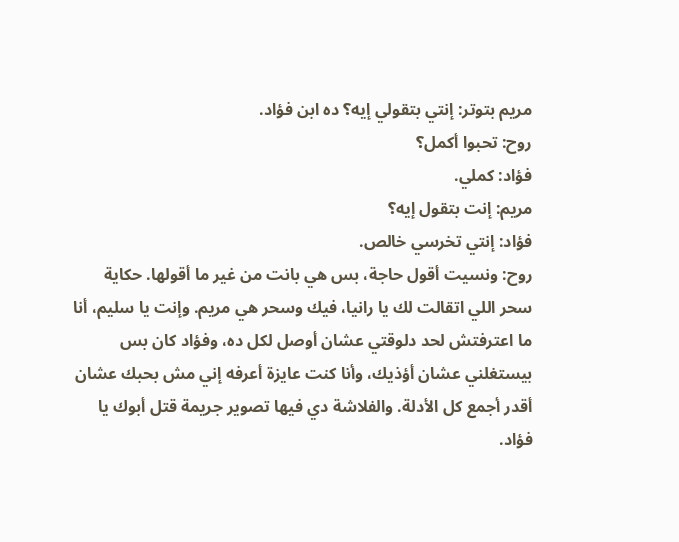مريم بتوتر: إنتي بتقولي إيه؟ ده ابن فؤاد.
روح: تحبوا أكمل؟
فؤاد: كملي.
مريم: إنت بتقول إيه؟
فؤاد: إنتي تخرسي خالص.
روح: ونسيت أقول حاجة، بس هي بانت من غير ما أقولها. حكاية سحر اللي اتقالت لك يا رانيا، فيك وسحر هي مريم. وإنت يا سليم، أنا ما اعترفتش لحد دلوقتي عشان أوصل لكل ده، وفؤاد كان بس بيستغلني عشان أؤذيك، وأنا كنت عايزة أعرفه إني مش بحبك عشان أقدر أجمع كل الأدلة. والفلاشة دي فيها تصوير جريمة قتل أبوك يا فؤاد.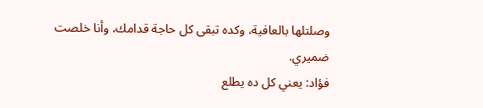وصلتلها بالعافية، وكده تبقى كل حاجة قدامك، وأنا خلصت ضميري.
فؤاد: يعني كل ده يطلع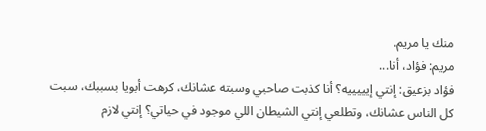منك يا مريم.
مريم: فؤاد، أنا...
فؤاد بزعيق: إنتي إيييييه؟ أنا كذبت صاحبي وسبته عشانك، كرهت أبويا بسببك، سبت كل الناس عشانك، وتطلعي إنتي الشيطان اللي موجود في حياتي؟ إنتي لازم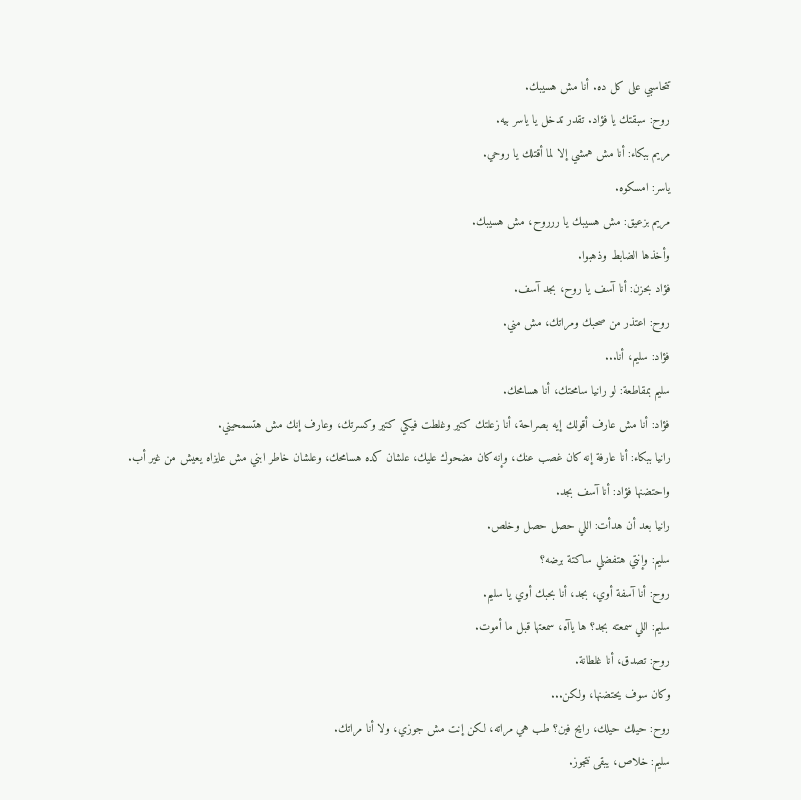تتحاسبي على كل ده. أنا مش هسيبك.
روح: سبقتك يا فؤاد. تقدر تدخل يا ياسر بيه.
مريم ببكاء: أنا مش همشي إلا لما أقتلك يا روحي.
ياسر: امسكوه.
مريم بزعيق: مش هسيبك يا ررروح، مش هسيبك.
وأخذها الضابط وذهبوا.
فؤاد بحزن: أنا آسف يا روح، بجد آسف.
روح: اعتذر من صحبك ومراتك، مش مني.
فؤاد: سليم، أنا...
سليم بمقاطعة: لو رانيا سامحتك، أنا هسامحك.
فؤاد: أنا مش عارف أقولك إيه بصراحة، أنا زعلتك كتير وغلطت فيكي كتير وكسرتك، وعارف إنك مش هتسمحيني.
رانيا ببكاء: أنا عارفة إنه كان غصب عنك، وإنه كان مضحوك عليك، علشان كده هسامحك، وعلشان خاطر ابني مش عايزاه يعيش من غير أب.
واحتضنها فؤاد: أنا آسف بجد.
رانيا بعد أن هدأت: اللي حصل حصل وخلص.
سليم: وإنتي هتفضلي ساكتة برضه؟
روح: أنا آسفة أوي، بجد، أنا بحبك أوي يا سليم.
سليم: اللي سمعته بجد؟ ها ياآه، سمعتها قبل ما أموت.
روح: تصدق، أنا غلطانة.
وكان سوف يحتضنها، ولكن...
روح: حيلك حيلك، رايح فين؟ طب هي مراته، لكن إنت مش جوزي، ولا أنا مراتك.
سليم: خلاص، يبقى نتجوز.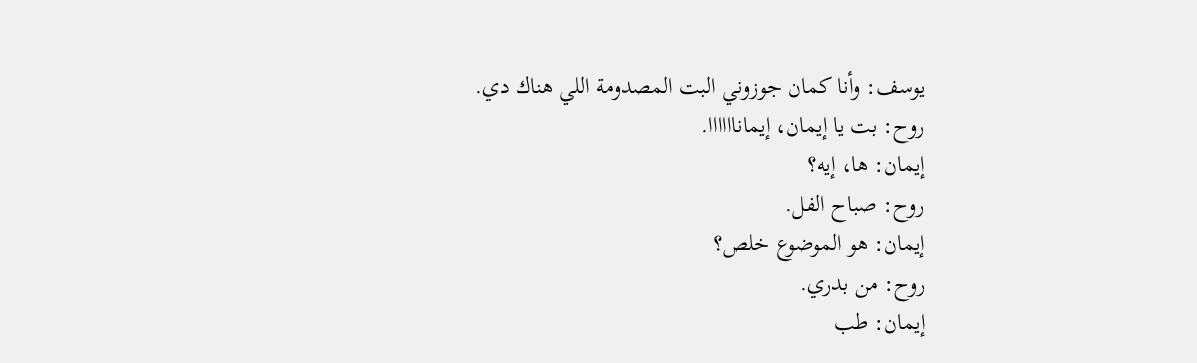يوسف: وأنا كمان جوزوني البت المصدومة اللي هناك دي.
روح: بت يا إيمان، إيماناااااا.
إيمان: ها، إيه؟
روح: صباح الفل.
إيمان: هو الموضوع خلص؟
روح: من بدري.
إيمان: طب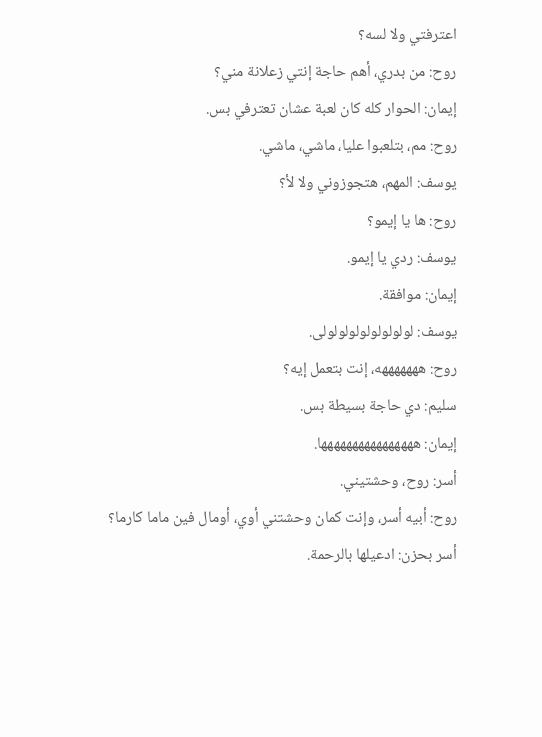اعترفتي ولا لسه؟
روح: من بدري، أهم حاجة إنتي زعلانة مني؟
إيمان: الحوار كله كان لعبة عشان تعترفي بس.
روح: مم، بتلعبوا عليا، ماشي، ماشي.
يوسف: المهم، هتجوزوني ولا لأ؟
روح: ها يا إيمو؟
يوسف: ردي يا إيمو.
إيمان: موافقة.
يوسف: لولولولولولولولولى.
روح: هههههههه، إنت بتعمل إيه؟
سليم: دي حاجة بسيطة بس.
إيمان: هههههههههههههههها.
أسر: روح، وحشتيني.
روح: أبيه أسر، وإنت كمان وحشتني أوي، أومال فين ماما كارما؟
أسر بحزن: ادعيلها بالرحمة.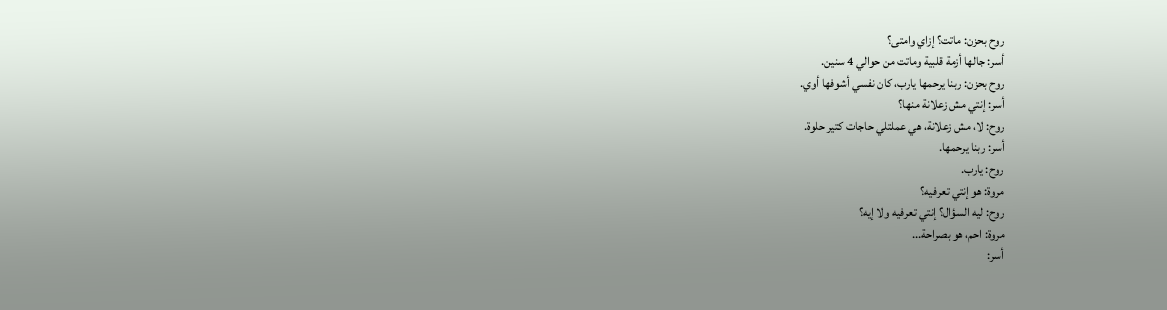روح بحزن: ماتت؟ إزاي وامتى؟
أسر: جالها أزمة قلبية وماتت من حوالي 4 سنين.
روح بحزن: ربنا يرحمها يارب، كان نفسي أشوفها أوي.
أسر: إنتي مش زعلانة منها؟
روح: لا، مش زعلانة، هي عملتلي حاجات كتير حلوة.
أسر: ربنا يرحمها.
روح: يارب.
مروة: هو إنتي تعرفيه؟
روح: ليه السؤال؟ إنتي تعرفيه ولا إيه؟
مروة: احم، هو بصراحة...
أسر: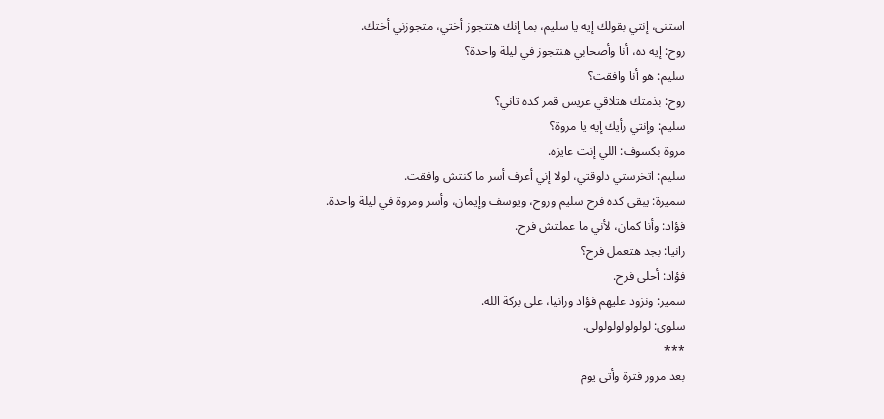استنى، إنتي بقولك إيه يا سليم، بما إنك هتتجوز أختي، متجوزني أختك.
روح: إيه ده، أنا وأصحابي هنتجوز في ليلة واحدة؟
سليم: هو أنا وافقت؟
روح: بذمتك هتلاقي عريس قمر كده تاني؟
سليم: وإنتي رأيك إيه يا مروة؟
مروة بكسوف: اللي إنت عايزه.
سليم: اتخرستي دلوقتي، لولا إني أعرف أسر ما كنتش وافقت.
سميرة: يبقى كده فرح سليم وروح، ويوسف وإيمان، وأسر ومروة في ليلة واحدة.
فؤاد: وأنا كمان، لأني ما عملتش فرح.
رانيا: بجد هتعمل فرح؟
فؤاد: أحلى فرح.
سمير: ونزود عليهم فؤاد ورانيا، على بركة الله.
سلوى: لولولولولولولى.
***
بعد مرور فترة وأتى يوم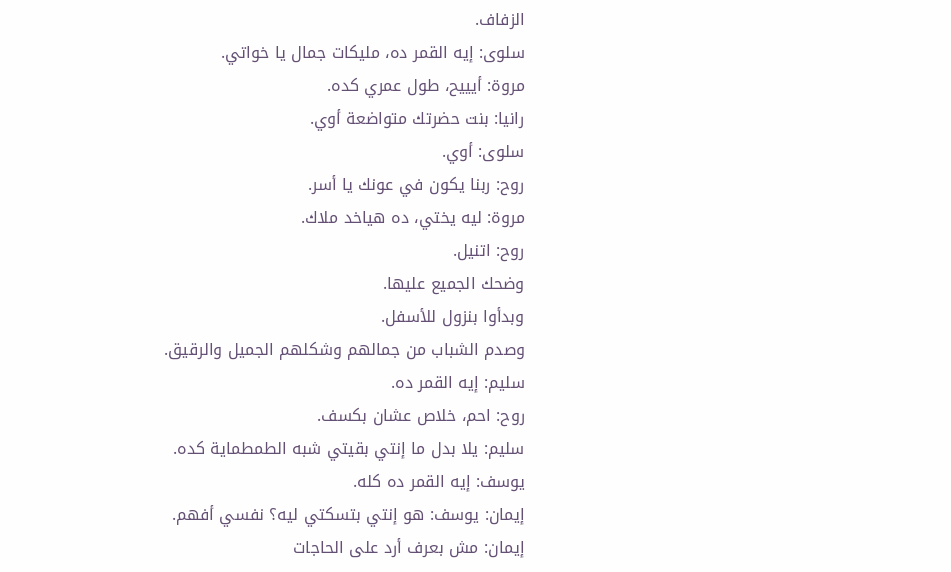الزفاف.
سلوى: إيه القمر ده، مليكات جمال يا خواتي.
مروة: أيييح، طول عمري كده.
رانيا: بنت حضرتك متواضعة أوي.
سلوى: أوي.
روح: ربنا يكون في عونك يا أسر.
مروة: ليه يختي، ده هياخد ملاك.
روح: اتنيل.
وضحك الجميع عليها.
وبدأوا بنزول للأسفل.
وصدم الشباب من جمالهم وشكلهم الجميل والرقيق.
سليم: إيه القمر ده.
روح: احم، خلاص عشان بكسف.
سليم: يلا بدل ما إنتي بقيتي شبه الطمطماية كده.
يوسف: إيه القمر ده كله.
إيمان: يوسف: هو إنتي بتسكتي ليه؟ نفسي أفهم.
إيمان: مش بعرف أرد على الحاجات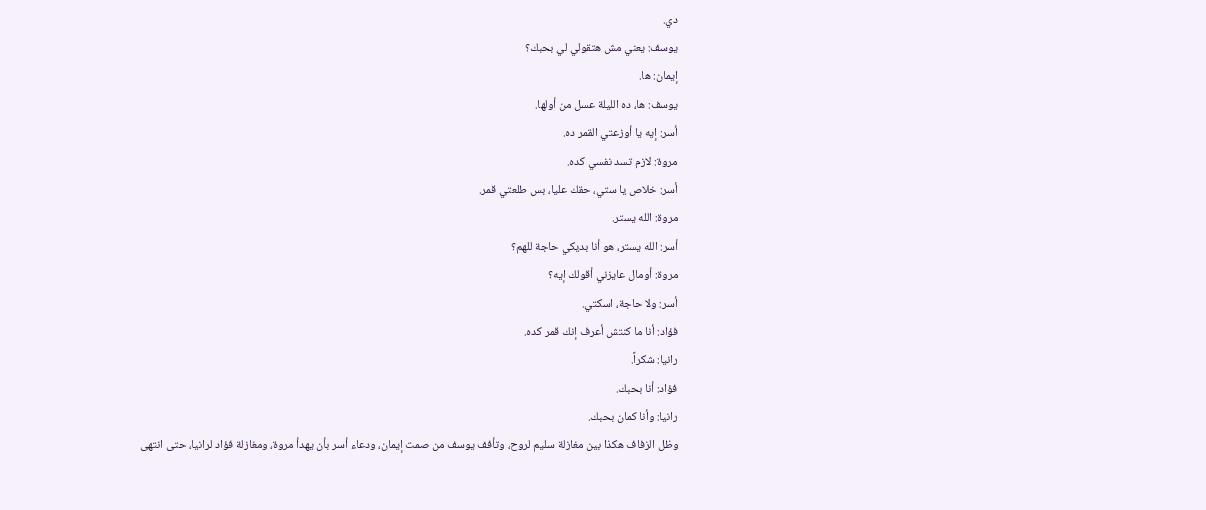دي.
يوسف: يعني مش هتقولي لي بحبك؟
إيمان: ها.
يوسف: ها، ده الليلة عسل من أولها.
أسر: إيه يا أوزعتي القمر ده.
مروة: لازم تسد نفسي كده.
أسر: خلاص يا ستي، حقك عليا، بس طلعتي قمر.
مروة: الله يستر.
أسر: الله يستر، هو أنا بديكي حاجة للهم؟
مروة: أومال عايزني أقولك إيه؟
أسر: ولا حاجة، اسكتي.
فؤاد: أنا ما كنتش أعرف إنك قمر كده.
رانيا: شكراً.
فؤاد: أنا بحبك.
رانيا: وأنا كمان بحبك.
وظل الزفاف هكذا بين مغازلة سليم لروح، وتأفف يوسف من صمت إيمان، ودعاء أسر بأن يهدأ مروة، ومغازلة فؤاد لرانيا، حتى انتهى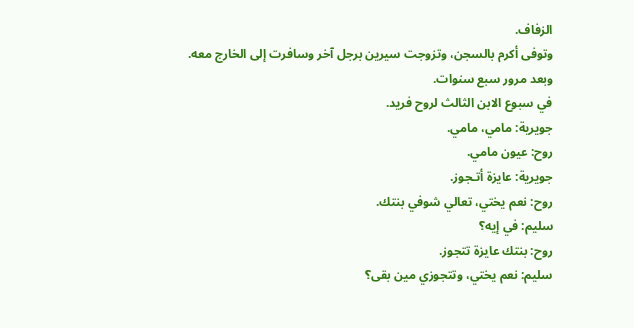الزفاف.
وتوفى أكرم بالسجن، وتزوجت سيرين برجل آخر وسافرت إلى الخارج معه.
وبعد مرور سبع سنوات.
في سبوع الابن الثالث لروح فريد.
جويرية: مامي، مامي.
روح: عيون مامي.
جويرية: عايزة أتـجوز.
روح: نعم يختي، تعالي شوفي بنتك.
سليم: في إيه؟
روح: بنتك عايزة تتجوز.
سليم: نعم يختي، وتتجوزي مين بقى؟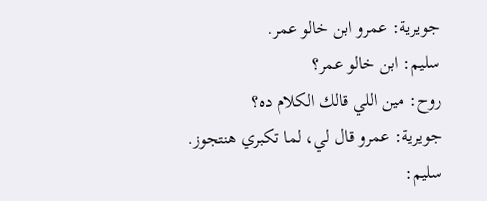جويرية: عمرو ابن خالو عمر.
سليم: ابن خالو عمر؟
روح: مين اللي قالك الكلام ده؟
جويرية: عمرو قال لي، لما تكبري هنتجوز.
سليم: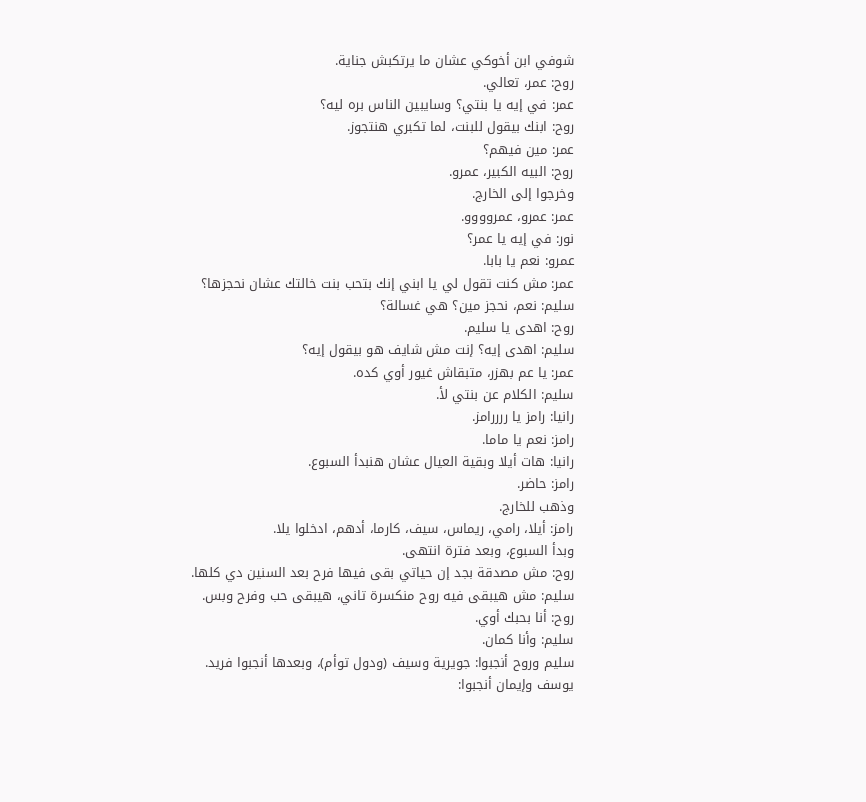شوفي ابن أخوكي عشان ما يرتكبش جناية.
روح: عمر، تعالي.
عمر: في إيه يا بنتي؟ وسايبين الناس بره ليه؟
روح: ابنك بيقول للبنت، لما تكبري هنتجوز.
عمر: مين فيهم؟
روح: البيه الكبير، عمرو.
وخرجوا إلى الخارج.
عمر: عمرو، عمروووو.
نور: في إيه يا عمر؟
عمرو: نعم يا بابا.
عمر: مش كنت تقول لي يا ابني إنك بتحب بنت خالتك عشان نحجزها؟
سليم: نعم، نحجز مين؟ هي غسالة؟
روح: اهدى يا سليم.
سليم: اهدى إيه؟ إنت مش شايف هو بيقول إيه؟
عمر: يا عم بهزر، متبقاش غيور أوي كده.
سليم: الكلام عن بنتي لأ.
رانيا: رامز يا ررررامز.
رامز: نعم يا ماما.
رانيا: هات أيلا وبقية العيال عشان هنبدأ السبوع.
رامز: حاضر.
وذهب للخارج.
رامز: أيلا، رامي، ريماس، سيف، كارما، أدهم، ادخلوا يلا.
وبدأ السبوع، وبعد فترة انتهى.
روح: مش مصدقة بجد إن حياتي بقى فيها فرح بعد السنين دي كلها.
سليم: مش هيبقى فيه روح منكسرة تاني، هيبقى حب وفرح وبس.
روح: أنا بحبك أوي.
سليم: وأنا كمان.
سليم وروح أنجبوا: جويرية وسيف (ودول توأم)، وبعدها أنجبوا فريد.
يوسف وإيمان أنجبوا: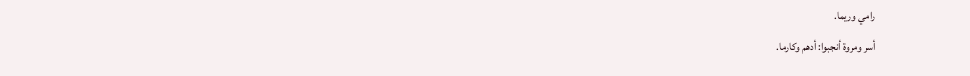رامي وريما.
أسر ومروة أنجبوا: أدهم وكارما.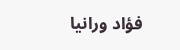فؤاد ورانيا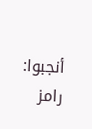أنجبوا: رامز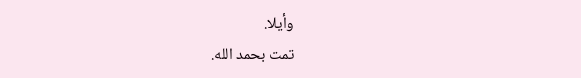وأيلا.
تمت بحمد الله.